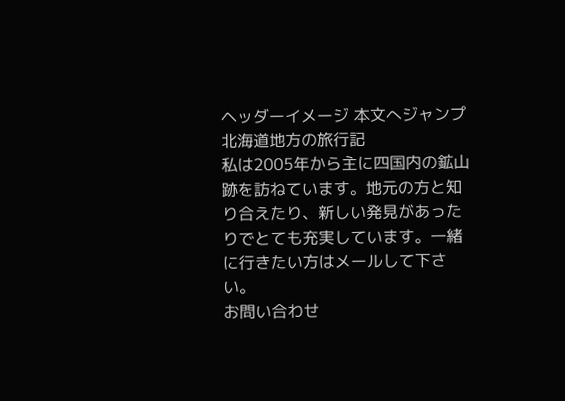ヘッダーイメージ 本文へジャンプ
北海道地方の旅行記
私は2005年から主に四国内の鉱山跡を訪ねています。地元の方と知り合えたり、新しい発見があったりでとても充実しています。一緒に行きたい方はメールして下さい。
お問い合わせ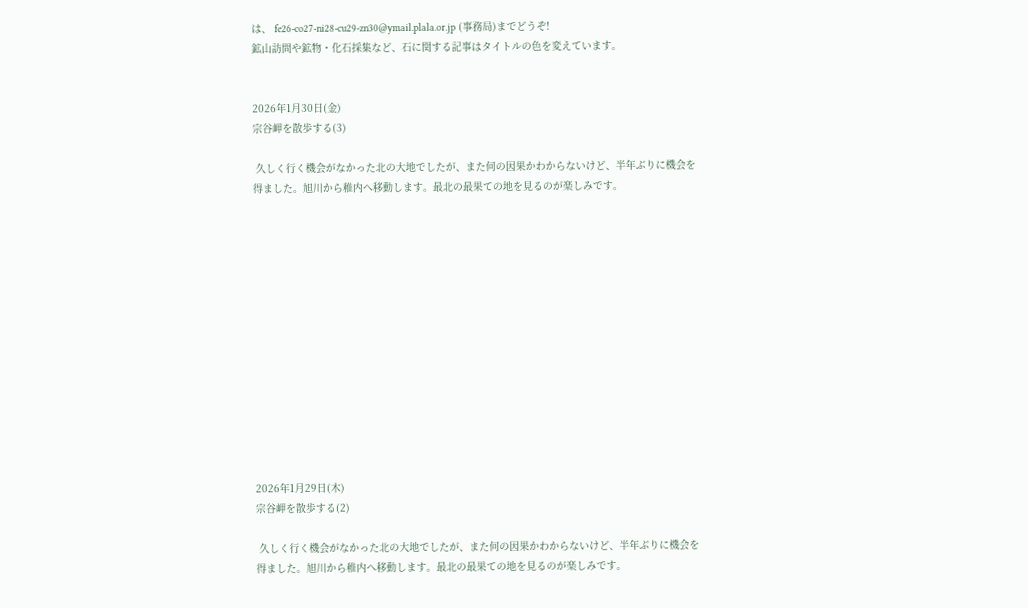は、 fe26-co27-ni28-cu29-zn30@ymail.plala.or.jp (事務局)までどうぞ!
鉱山訪問や鉱物・化石採集など、石に関する記事はタイトルの色を変えています。


2026年1月30日(金)
宗谷岬を散歩する(3)

 久しく行く機会がなかった北の大地でしたが、また何の因果かわからないけど、半年ぶりに機会を得ました。旭川から稚内へ移動します。最北の最果ての地を見るのが楽しみです。














2026年1月29日(木)
宗谷岬を散歩する(2)

 久しく行く機会がなかった北の大地でしたが、また何の因果かわからないけど、半年ぶりに機会を得ました。旭川から稚内へ移動します。最北の最果ての地を見るのが楽しみです。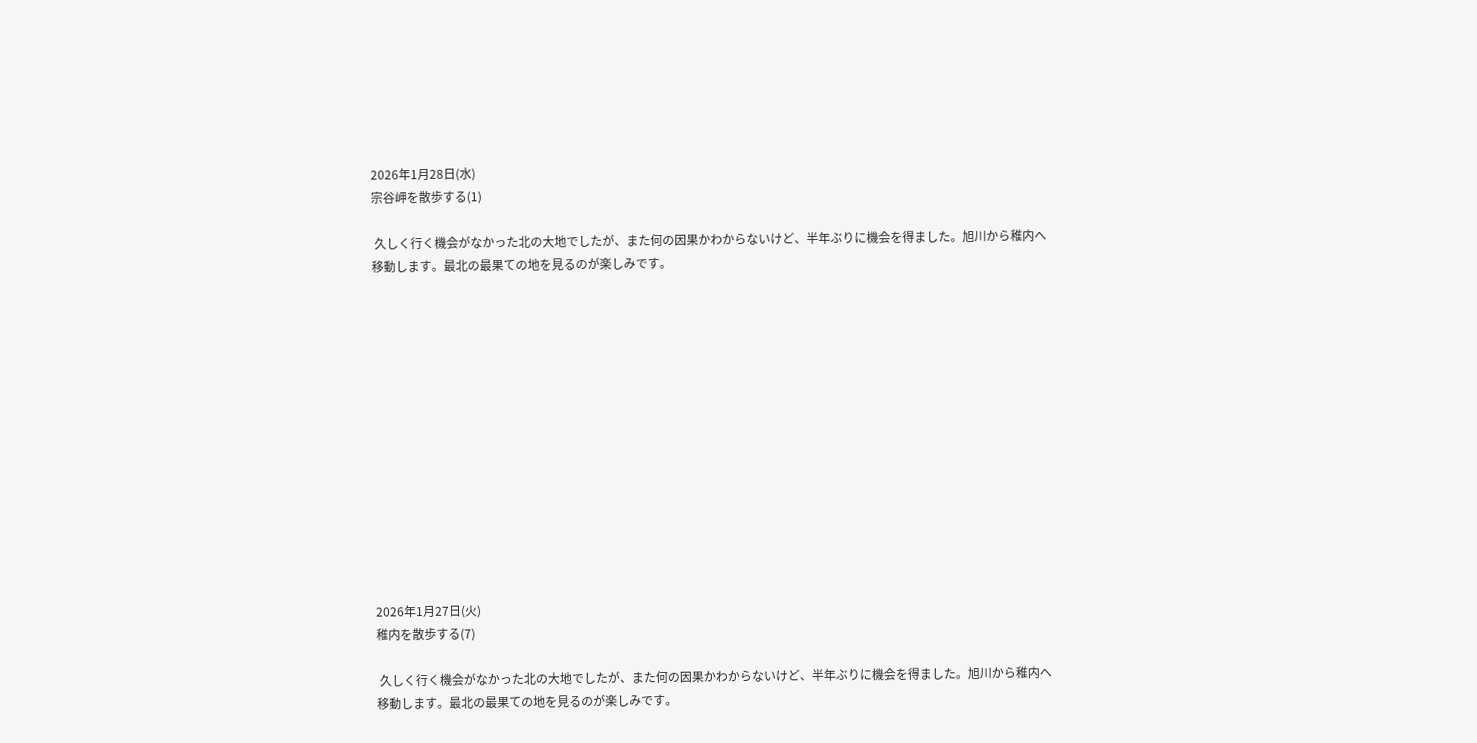2026年1月28日(水)
宗谷岬を散歩する(1)

 久しく行く機会がなかった北の大地でしたが、また何の因果かわからないけど、半年ぶりに機会を得ました。旭川から稚内へ移動します。最北の最果ての地を見るのが楽しみです。














2026年1月27日(火)
稚内を散歩する(7)

 久しく行く機会がなかった北の大地でしたが、また何の因果かわからないけど、半年ぶりに機会を得ました。旭川から稚内へ移動します。最北の最果ての地を見るのが楽しみです。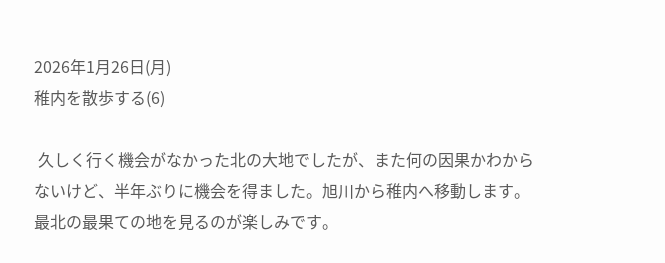2026年1月26日(月)
稚内を散歩する(6)

 久しく行く機会がなかった北の大地でしたが、また何の因果かわからないけど、半年ぶりに機会を得ました。旭川から稚内へ移動します。最北の最果ての地を見るのが楽しみです。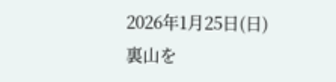2026年1月25日(日)
裏山を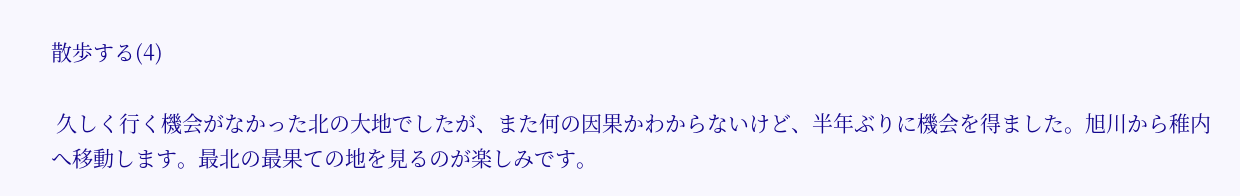散歩する(4)

 久しく行く機会がなかった北の大地でしたが、また何の因果かわからないけど、半年ぶりに機会を得ました。旭川から稚内へ移動します。最北の最果ての地を見るのが楽しみです。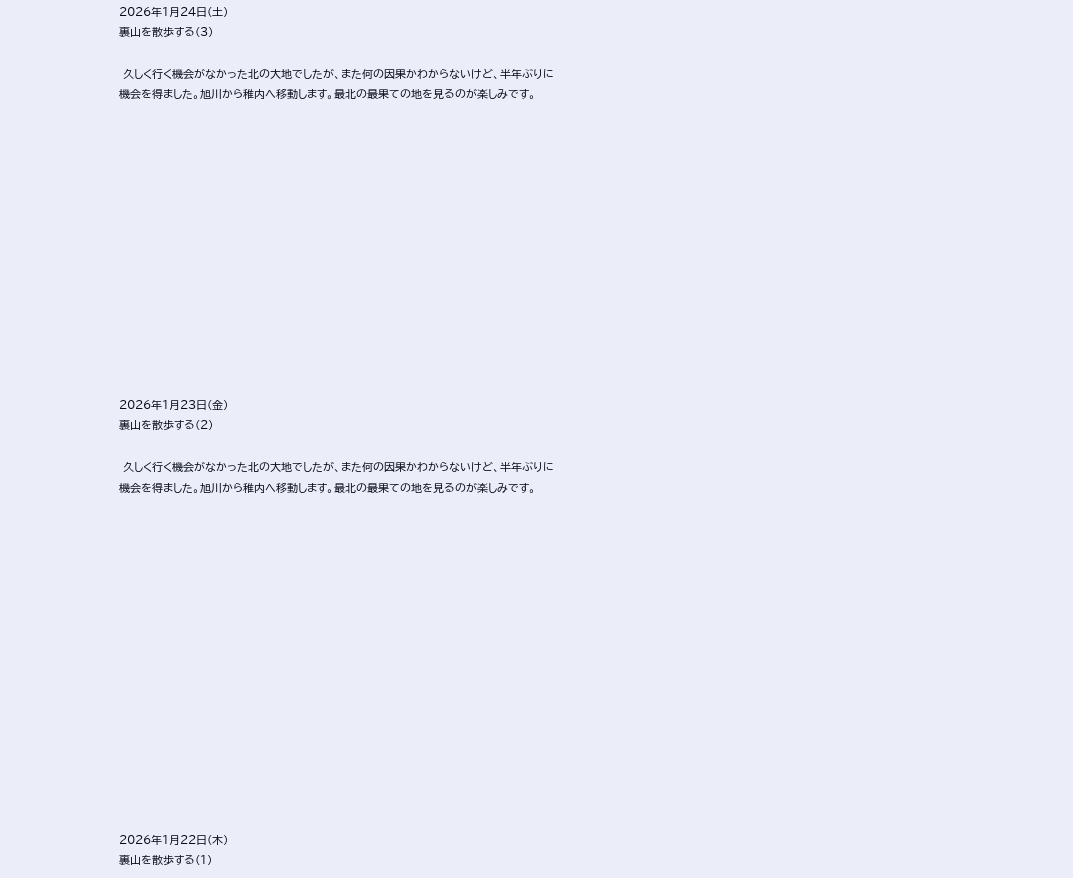2026年1月24日(土)
裏山を散歩する(3)

 久しく行く機会がなかった北の大地でしたが、また何の因果かわからないけど、半年ぶりに機会を得ました。旭川から稚内へ移動します。最北の最果ての地を見るのが楽しみです。














2026年1月23日(金)
裏山を散歩する(2)

 久しく行く機会がなかった北の大地でしたが、また何の因果かわからないけど、半年ぶりに機会を得ました。旭川から稚内へ移動します。最北の最果ての地を見るのが楽しみです。
















2026年1月22日(木)
裏山を散歩する(1)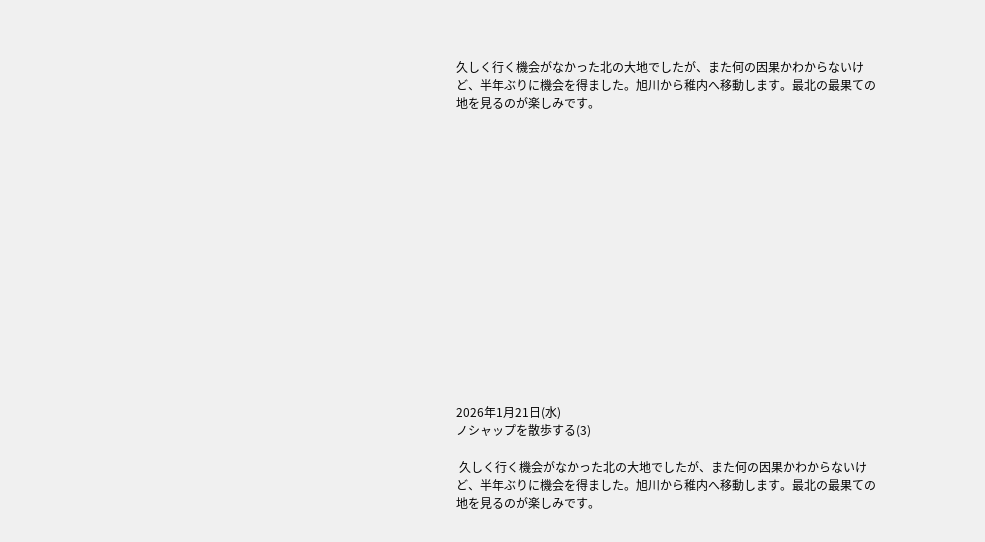久しく行く機会がなかった北の大地でしたが、また何の因果かわからないけど、半年ぶりに機会を得ました。旭川から稚内へ移動します。最北の最果ての地を見るのが楽しみです。
















2026年1月21日(水)
ノシャップを散歩する(3)

 久しく行く機会がなかった北の大地でしたが、また何の因果かわからないけど、半年ぶりに機会を得ました。旭川から稚内へ移動します。最北の最果ての地を見るのが楽しみです。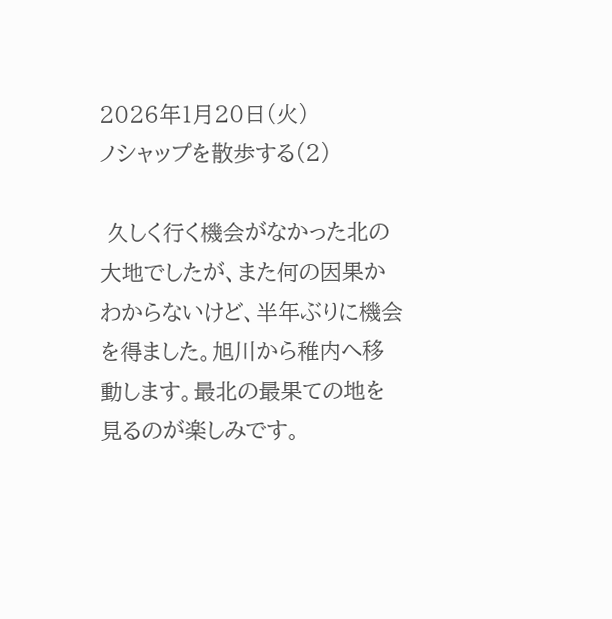2026年1月20日(火)
ノシャップを散歩する(2)

 久しく行く機会がなかった北の大地でしたが、また何の因果かわからないけど、半年ぶりに機会を得ました。旭川から稚内へ移動します。最北の最果ての地を見るのが楽しみです。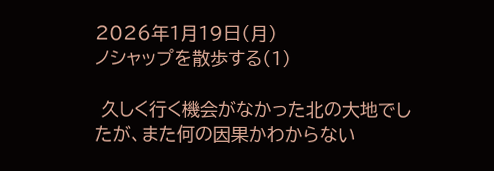2026年1月19日(月)
ノシャップを散歩する(1)

 久しく行く機会がなかった北の大地でしたが、また何の因果かわからない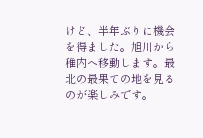けど、半年ぶりに機会を得ました。旭川から稚内へ移動します。最北の最果ての地を見るのが楽しみです。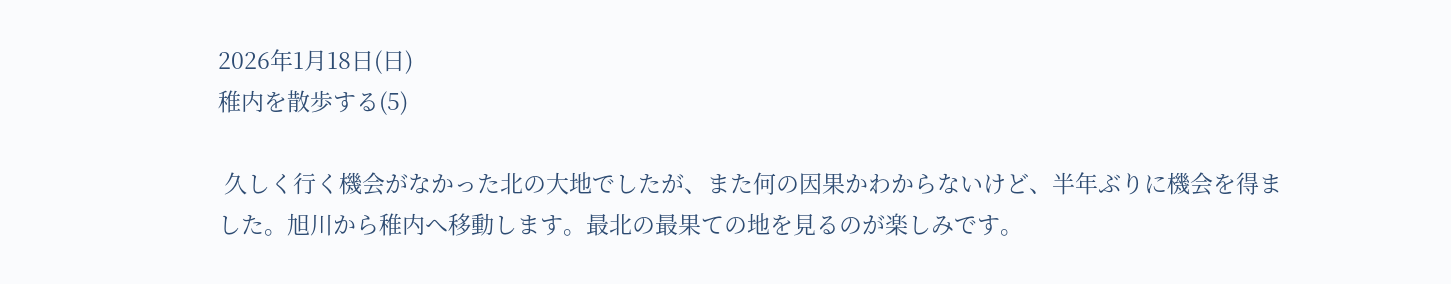2026年1月18日(日)
稚内を散歩する(5)

 久しく行く機会がなかった北の大地でしたが、また何の因果かわからないけど、半年ぶりに機会を得ました。旭川から稚内へ移動します。最北の最果ての地を見るのが楽しみです。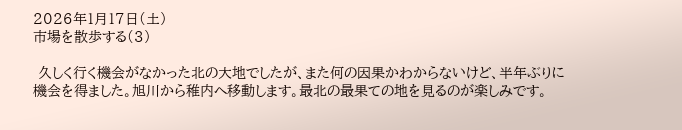2026年1月17日(土)
市場を散歩する(3)

 久しく行く機会がなかった北の大地でしたが、また何の因果かわからないけど、半年ぶりに機会を得ました。旭川から稚内へ移動します。最北の最果ての地を見るのが楽しみです。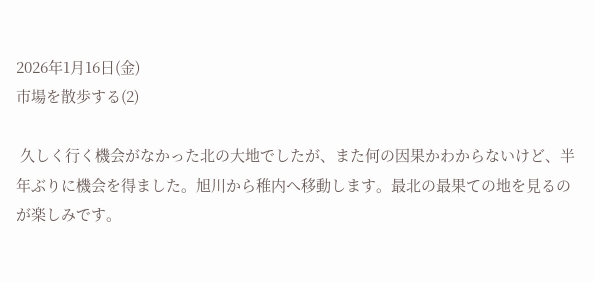2026年1月16日(金)
市場を散歩する(2)

 久しく行く機会がなかった北の大地でしたが、また何の因果かわからないけど、半年ぶりに機会を得ました。旭川から稚内へ移動します。最北の最果ての地を見るのが楽しみです。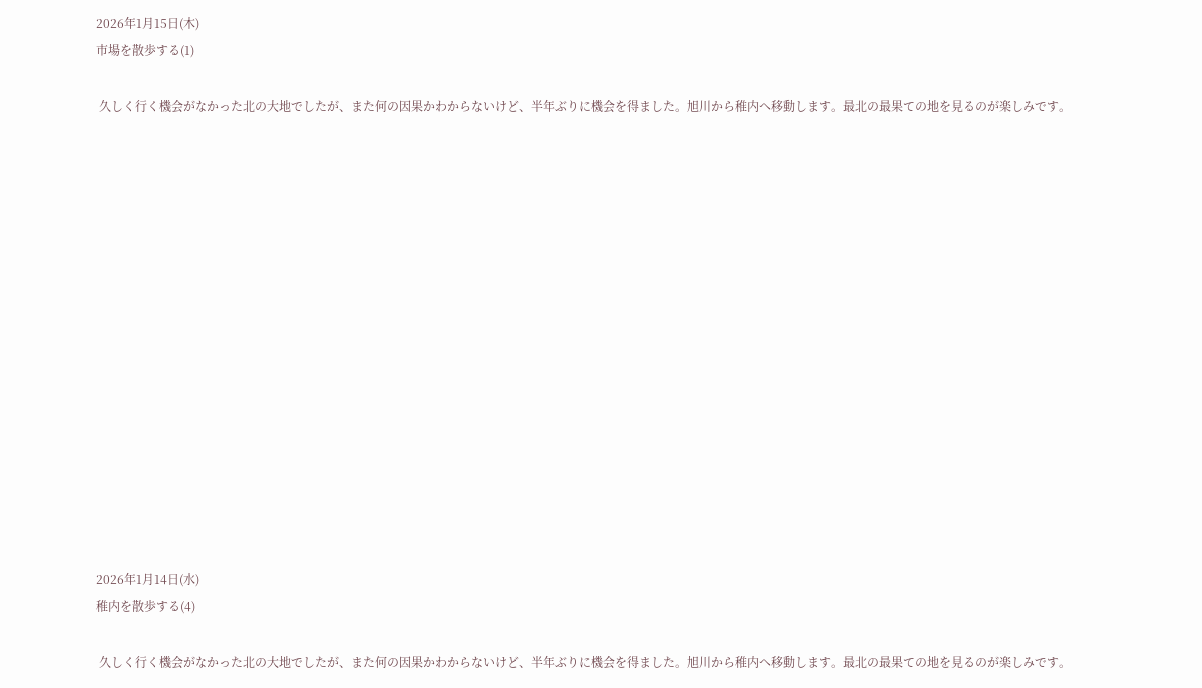2026年1月15日(木)
市場を散歩する(1)

 久しく行く機会がなかった北の大地でしたが、また何の因果かわからないけど、半年ぶりに機会を得ました。旭川から稚内へ移動します。最北の最果ての地を見るのが楽しみです。
















2026年1月14日(水)
稚内を散歩する(4)

 久しく行く機会がなかった北の大地でしたが、また何の因果かわからないけど、半年ぶりに機会を得ました。旭川から稚内へ移動します。最北の最果ての地を見るのが楽しみです。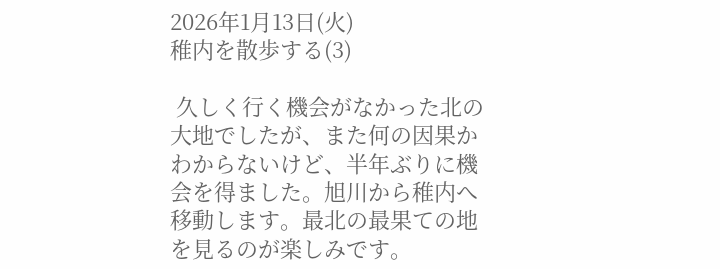2026年1月13日(火)
稚内を散歩する(3)

 久しく行く機会がなかった北の大地でしたが、また何の因果かわからないけど、半年ぶりに機会を得ました。旭川から稚内へ移動します。最北の最果ての地を見るのが楽しみです。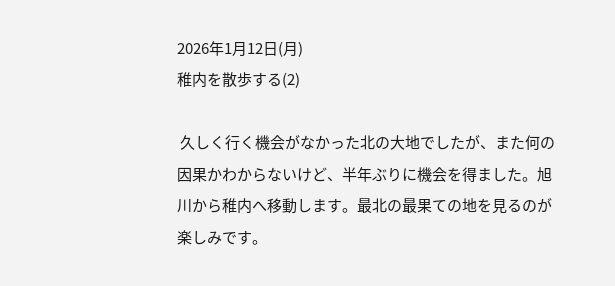2026年1月12日(月)
稚内を散歩する(2)

 久しく行く機会がなかった北の大地でしたが、また何の因果かわからないけど、半年ぶりに機会を得ました。旭川から稚内へ移動します。最北の最果ての地を見るのが楽しみです。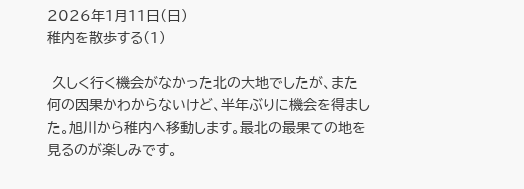2026年1月11日(日)
稚内を散歩する(1)

 久しく行く機会がなかった北の大地でしたが、また何の因果かわからないけど、半年ぶりに機会を得ました。旭川から稚内へ移動します。最北の最果ての地を見るのが楽しみです。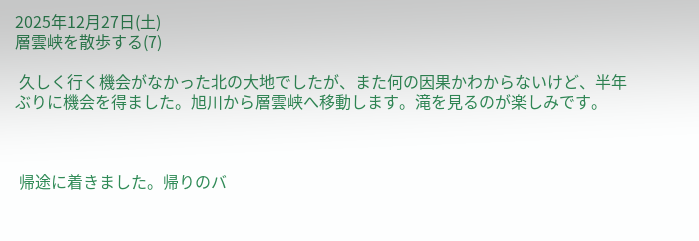2025年12月27日(土)
層雲峡を散歩する(7)

 久しく行く機会がなかった北の大地でしたが、また何の因果かわからないけど、半年ぶりに機会を得ました。旭川から層雲峡へ移動します。滝を見るのが楽しみです。



 帰途に着きました。帰りのバ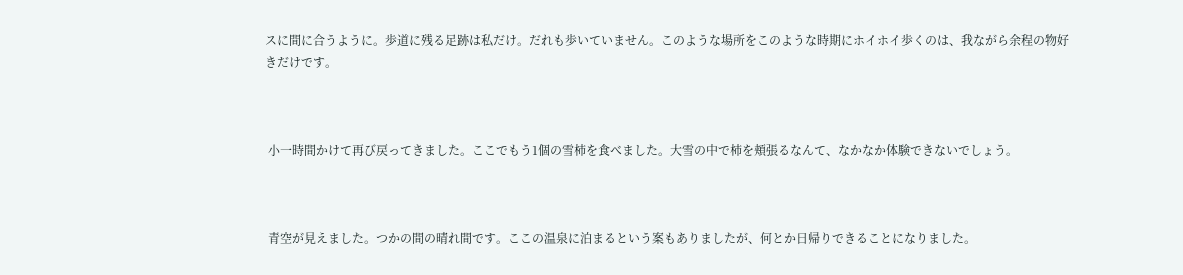スに間に合うように。歩道に残る足跡は私だけ。だれも歩いていません。このような場所をこのような時期にホイホイ歩くのは、我ながら余程の物好きだけです。



 小一時間かけて再び戻ってきました。ここでもう1個の雪柿を食べました。大雪の中で柿を頬張るなんて、なかなか体験できないでしょう。



 青空が見えました。つかの間の晴れ間です。ここの温泉に泊まるという案もありましたが、何とか日帰りできることになりました。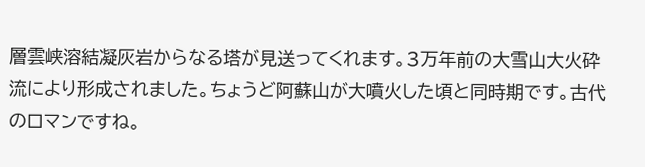層雲峡溶結凝灰岩からなる塔が見送ってくれます。3万年前の大雪山大火砕流により形成されました。ちょうど阿蘇山が大噴火した頃と同時期です。古代のロマンですね。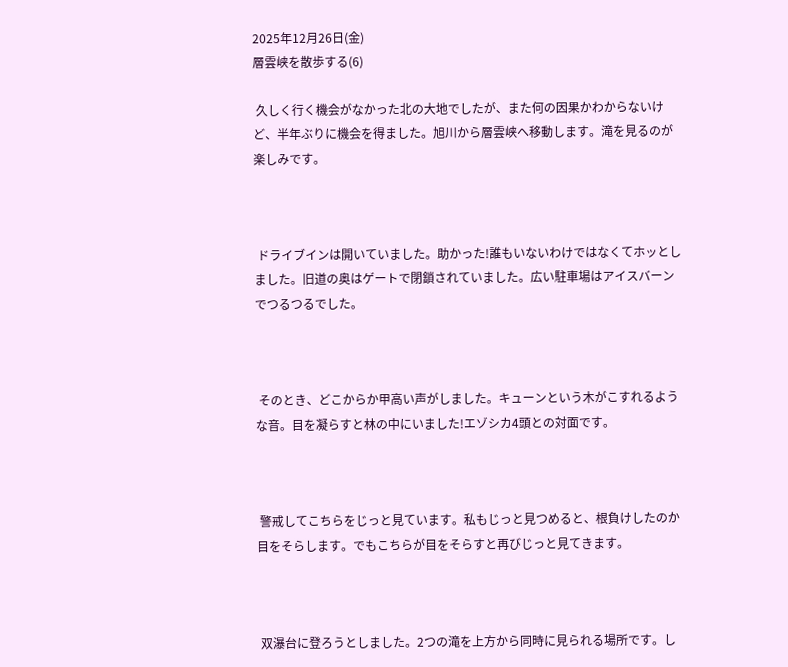2025年12月26日(金)
層雲峡を散歩する(6)

 久しく行く機会がなかった北の大地でしたが、また何の因果かわからないけど、半年ぶりに機会を得ました。旭川から層雲峡へ移動します。滝を見るのが楽しみです。



 ドライブインは開いていました。助かった!誰もいないわけではなくてホッとしました。旧道の奥はゲートで閉鎖されていました。広い駐車場はアイスバーンでつるつるでした。



 そのとき、どこからか甲高い声がしました。キューンという木がこすれるような音。目を凝らすと林の中にいました!エゾシカ4頭との対面です。



 警戒してこちらをじっと見ています。私もじっと見つめると、根負けしたのか目をそらします。でもこちらが目をそらすと再びじっと見てきます。



 双瀑台に登ろうとしました。2つの滝を上方から同時に見られる場所です。し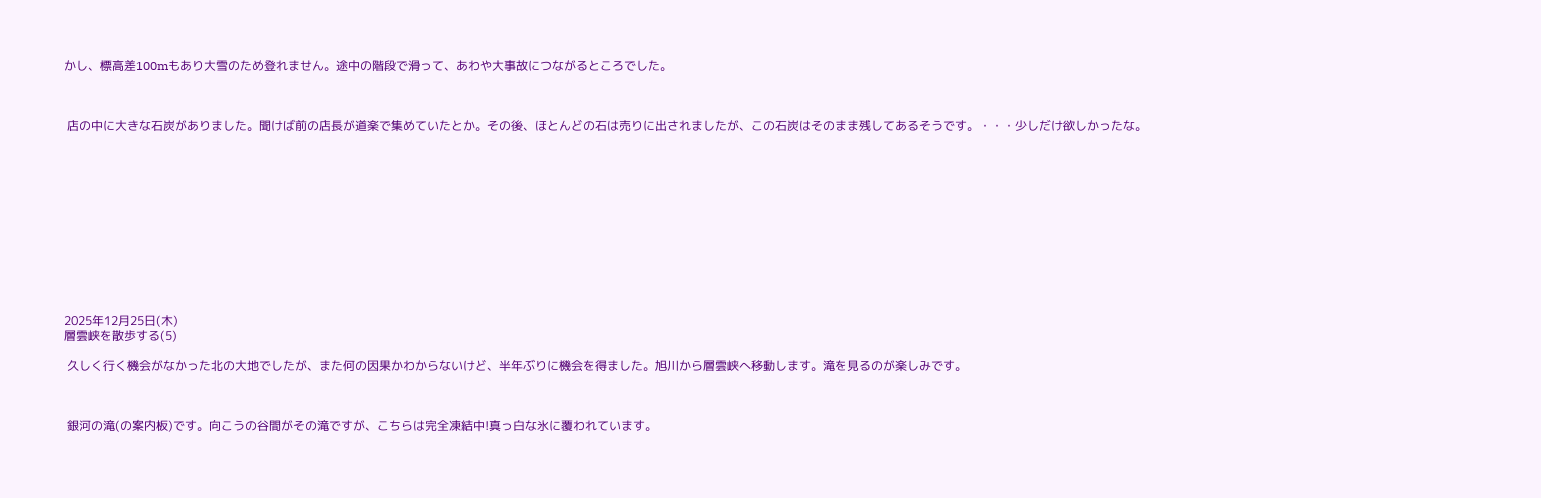かし、標高差100mもあり大雪のため登れません。途中の階段で滑って、あわや大事故につながるところでした。



 店の中に大きな石炭がありました。聞けば前の店長が道楽で集めていたとか。その後、ほとんどの石は売りに出されましたが、この石炭はそのまま残してあるそうです。・・・少しだけ欲しかったな。












2025年12月25日(木)
層雲峡を散歩する(5)

 久しく行く機会がなかった北の大地でしたが、また何の因果かわからないけど、半年ぶりに機会を得ました。旭川から層雲峡へ移動します。滝を見るのが楽しみです。



 銀河の滝(の案内板)です。向こうの谷間がその滝ですが、こちらは完全凍結中!真っ白な氷に覆われています。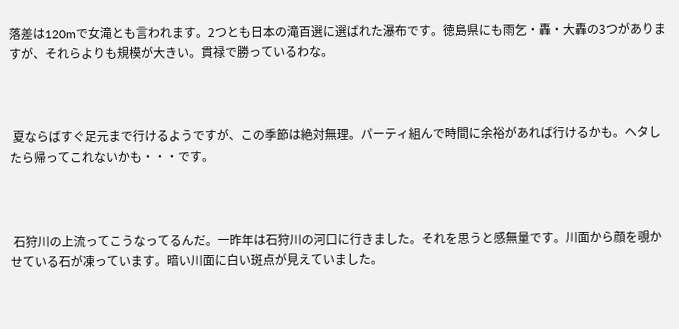落差は120mで女滝とも言われます。2つとも日本の滝百選に選ばれた瀑布です。徳島県にも雨乞・轟・大轟の3つがありますが、それらよりも規模が大きい。貫禄で勝っているわな。



 夏ならばすぐ足元まで行けるようですが、この季節は絶対無理。パーティ組んで時間に余裕があれば行けるかも。ヘタしたら帰ってこれないかも・・・です。



 石狩川の上流ってこうなってるんだ。一昨年は石狩川の河口に行きました。それを思うと感無量です。川面から顔を覗かせている石が凍っています。暗い川面に白い斑点が見えていました。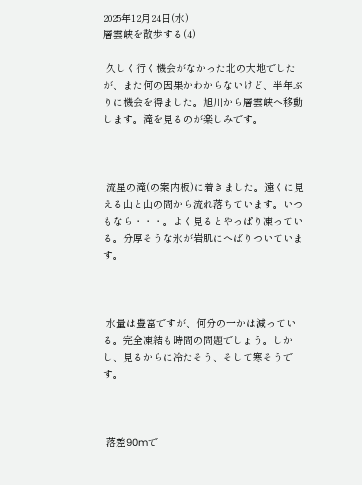2025年12月24日(水)
層雲峡を散歩する(4)

 久しく行く機会がなかった北の大地でしたが、また何の因果かわからないけど、半年ぶりに機会を得ました。旭川から層雲峡へ移動します。滝を見るのが楽しみです。



 流星の滝(の案内板)に着きました。遠くに見える山と山の間から流れ落ちています。いつもなら・・・。よく見るとやっぱり凍っている。分厚そうな氷が岩肌にへばりついています。



 水量は豊富ですが、何分の一かは減っている。完全凍結も時間の問題でしょう。しかし、見るからに冷たそう、そして寒そうです。



 落差90mで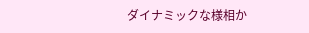ダイナミックな様相か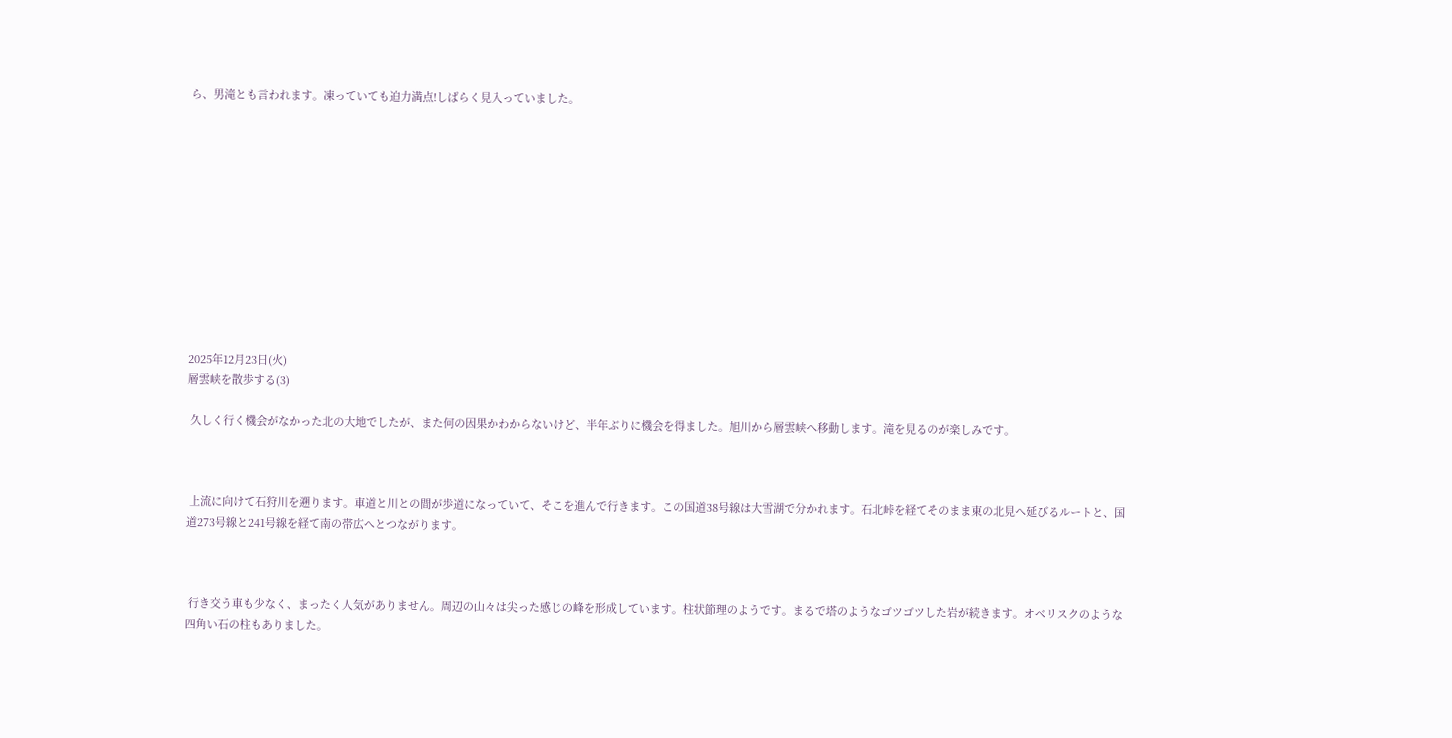ら、男滝とも言われます。凍っていても迫力満点!しばらく見入っていました。












2025年12月23日(火)
層雲峡を散歩する(3)

 久しく行く機会がなかった北の大地でしたが、また何の因果かわからないけど、半年ぶりに機会を得ました。旭川から層雲峡へ移動します。滝を見るのが楽しみです。



 上流に向けて石狩川を遡ります。車道と川との間が歩道になっていて、そこを進んで行きます。この国道38号線は大雪湖で分かれます。石北峠を経てそのまま東の北見へ延びるルートと、国道273号線と241号線を経て南の帯広へとつながります。



 行き交う車も少なく、まったく人気がありません。周辺の山々は尖った感じの峰を形成しています。柱状節理のようです。まるで塔のようなゴツゴツした岩が続きます。オベリスクのような四角い石の柱もありました。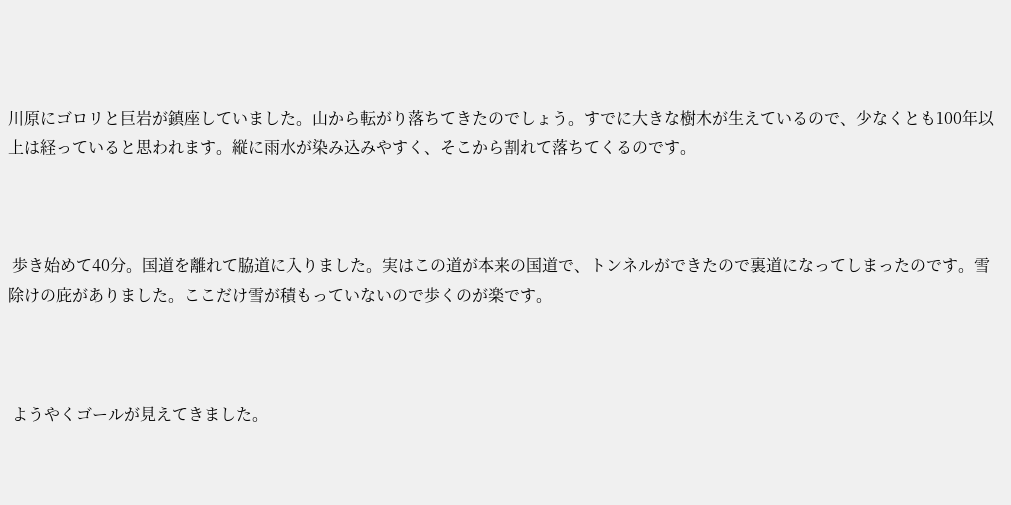川原にゴロリと巨岩が鎮座していました。山から転がり落ちてきたのでしょう。すでに大きな樹木が生えているので、少なくとも100年以上は経っていると思われます。縦に雨水が染み込みやすく、そこから割れて落ちてくるのです。



 歩き始めて40分。国道を離れて脇道に入りました。実はこの道が本来の国道で、トンネルができたので裏道になってしまったのです。雪除けの庇がありました。ここだけ雪が積もっていないので歩くのが楽です。



 ようやくゴールが見えてきました。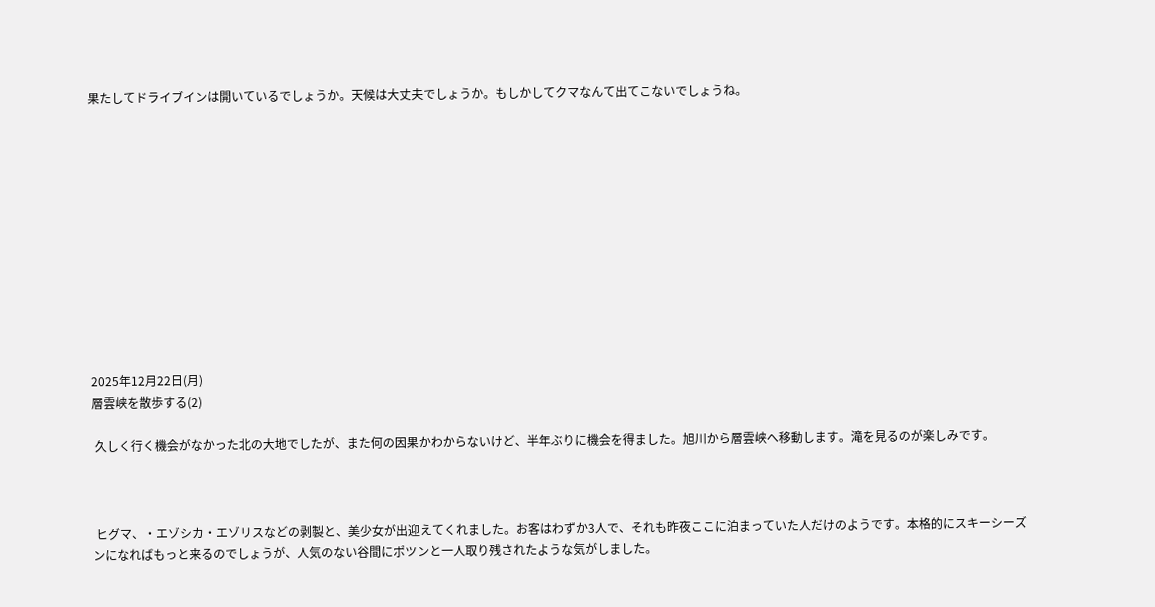果たしてドライブインは開いているでしょうか。天候は大丈夫でしょうか。もしかしてクマなんて出てこないでしょうね。












2025年12月22日(月)
層雲峡を散歩する(2)

 久しく行く機会がなかった北の大地でしたが、また何の因果かわからないけど、半年ぶりに機会を得ました。旭川から層雲峡へ移動します。滝を見るのが楽しみです。



 ヒグマ、・エゾシカ・エゾリスなどの剥製と、美少女が出迎えてくれました。お客はわずか3人で、それも昨夜ここに泊まっていた人だけのようです。本格的にスキーシーズンになればもっと来るのでしょうが、人気のない谷間にポツンと一人取り残されたような気がしました。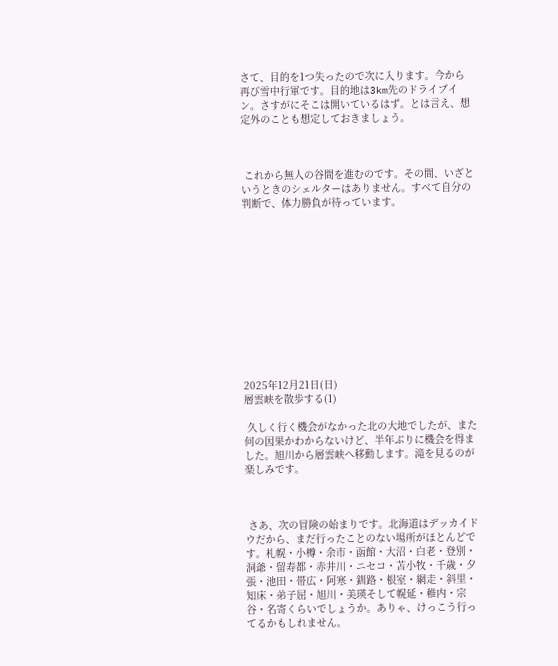さて、目的を1つ失ったので次に入ります。今から再び雪中行軍です。目的地は3km先のドライブイン。さすがにそこは開いているはず。とは言え、想定外のことも想定しておきましょう。



 これから無人の谷間を進むのです。その間、いざというときのシェルターはありません。すべて自分の判断で、体力勝負が待っています。












2025年12月21日(日)
層雲峡を散歩する(1)

 久しく行く機会がなかった北の大地でしたが、また何の因果かわからないけど、半年ぶりに機会を得ました。旭川から層雲峡へ移動します。滝を見るのが楽しみです。



 さあ、次の冒険の始まりです。北海道はデッカイドウだから、まだ行ったことのない場所がほとんどです。札幌・小樽・余市・函館・大沼・白老・登別・洞爺・留寿都・赤井川・ニセコ・苫小牧・千歳・夕張・池田・帯広・阿寒・釧路・根室・網走・斜里・知床・弟子屈・旭川・美瑛そして幌延・稚内・宗谷・名寄くらいでしょうか。ありゃ、けっこう行ってるかもしれません。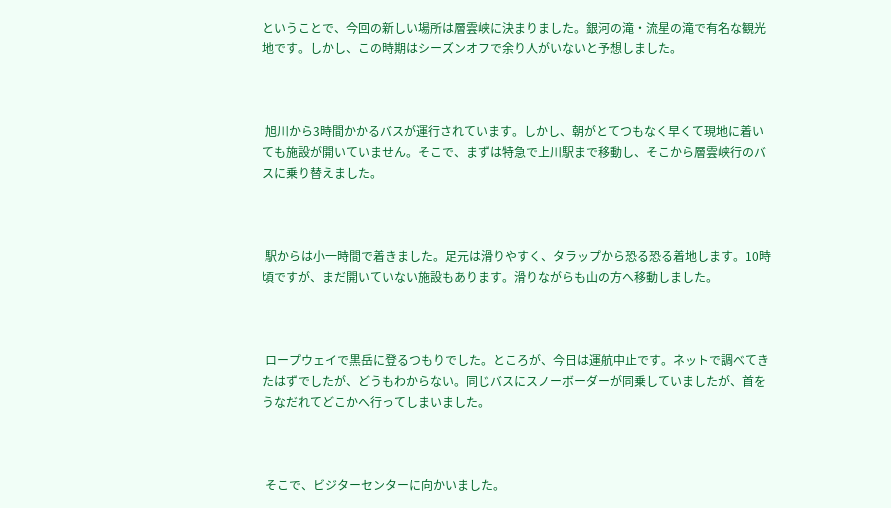ということで、今回の新しい場所は層雲峡に決まりました。銀河の滝・流星の滝で有名な観光地です。しかし、この時期はシーズンオフで余り人がいないと予想しました。



 旭川から3時間かかるバスが運行されています。しかし、朝がとてつもなく早くて現地に着いても施設が開いていません。そこで、まずは特急で上川駅まで移動し、そこから層雲峡行のバスに乗り替えました。



 駅からは小一時間で着きました。足元は滑りやすく、タラップから恐る恐る着地します。10時頃ですが、まだ開いていない施設もあります。滑りながらも山の方へ移動しました。



 ロープウェイで黒岳に登るつもりでした。ところが、今日は運航中止です。ネットで調べてきたはずでしたが、どうもわからない。同じバスにスノーボーダーが同乗していましたが、首をうなだれてどこかへ行ってしまいました。



 そこで、ビジターセンターに向かいました。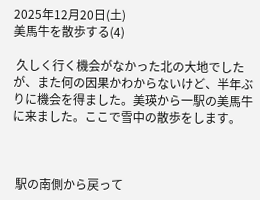2025年12月20日(土)
美馬牛を散歩する(4)

 久しく行く機会がなかった北の大地でしたが、また何の因果かわからないけど、半年ぶりに機会を得ました。美瑛から一駅の美馬牛に来ました。ここで雪中の散歩をします。



 駅の南側から戻って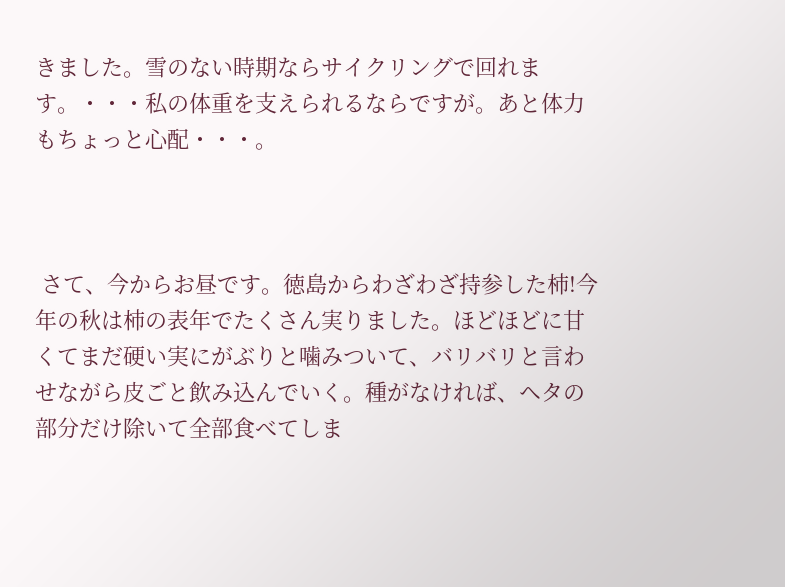きました。雪のない時期ならサイクリングで回れます。・・・私の体重を支えられるならですが。あと体力もちょっと心配・・・。



 さて、今からお昼です。徳島からわざわざ持参した柿!今年の秋は柿の表年でたくさん実りました。ほどほどに甘くてまだ硬い実にがぶりと噛みついて、バリバリと言わせながら皮ごと飲み込んでいく。種がなければ、ヘタの部分だけ除いて全部食べてしま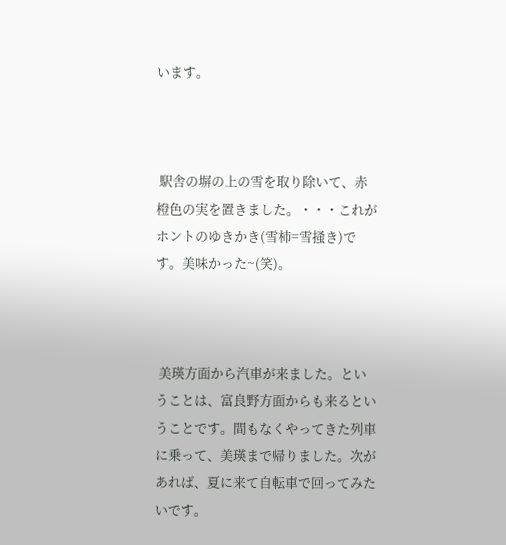います。



 駅舎の塀の上の雪を取り除いて、赤橙色の実を置きました。・・・これがホントのゆきかき(雪柿=雪掻き)です。美味かった~(笑)。



 美瑛方面から汽車が来ました。ということは、富良野方面からも来るということです。間もなくやってきた列車に乗って、美瑛まで帰りました。次があれば、夏に来て自転車で回ってみたいです。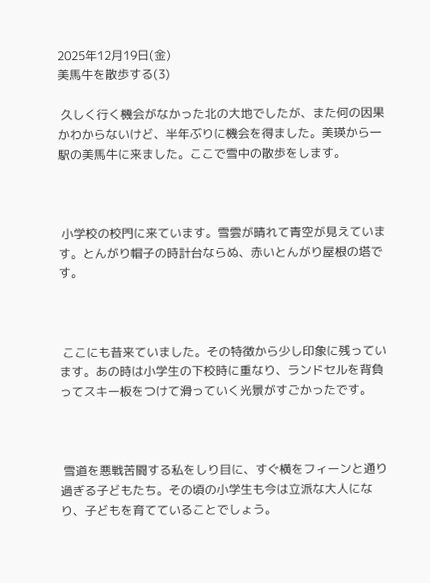2025年12月19日(金)
美馬牛を散歩する(3)

 久しく行く機会がなかった北の大地でしたが、また何の因果かわからないけど、半年ぶりに機会を得ました。美瑛から一駅の美馬牛に来ました。ここで雪中の散歩をします。



 小学校の校門に来ています。雪雲が晴れて青空が見えています。とんがり帽子の時計台ならぬ、赤いとんがり屋根の塔です。



 ここにも昔来ていました。その特徴から少し印象に残っています。あの時は小学生の下校時に重なり、ランドセルを背負ってスキー板をつけて滑っていく光景がすごかったです。



 雪道を悪戦苦闘する私をしり目に、すぐ横をフィーンと通り過ぎる子どもたち。その頃の小学生も今は立派な大人になり、子どもを育てていることでしょう。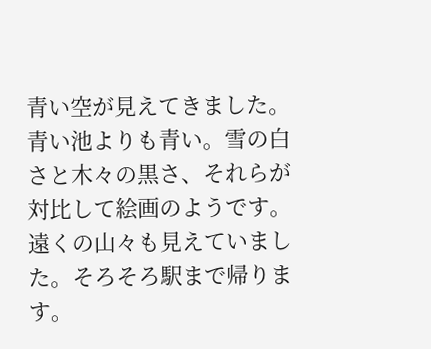青い空が見えてきました。青い池よりも青い。雪の白さと木々の黒さ、それらが対比して絵画のようです。遠くの山々も見えていました。そろそろ駅まで帰ります。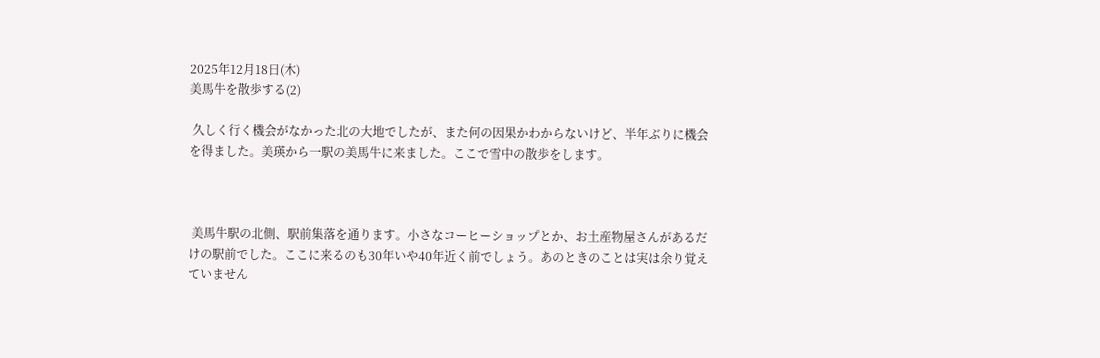2025年12月18日(木)
美馬牛を散歩する(2)

 久しく行く機会がなかった北の大地でしたが、また何の因果かわからないけど、半年ぶりに機会を得ました。美瑛から一駅の美馬牛に来ました。ここで雪中の散歩をします。



 美馬牛駅の北側、駅前集落を通ります。小さなコーヒーショップとか、お土産物屋さんがあるだけの駅前でした。ここに来るのも30年いや40年近く前でしょう。あのときのことは実は余り覚えていません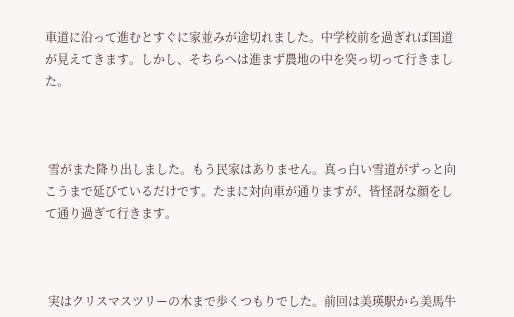車道に沿って進むとすぐに家並みが途切れました。中学校前を過ぎれば国道が見えてきます。しかし、そちらへは進まず農地の中を突っ切って行きました。



 雪がまた降り出しました。もう民家はありません。真っ白い雪道がずっと向こうまで延びているだけです。たまに対向車が通りますが、皆怪訝な顔をして通り過ぎて行きます。



 実はクリスマスツリーの木まで歩くつもりでした。前回は美瑛駅から美馬牛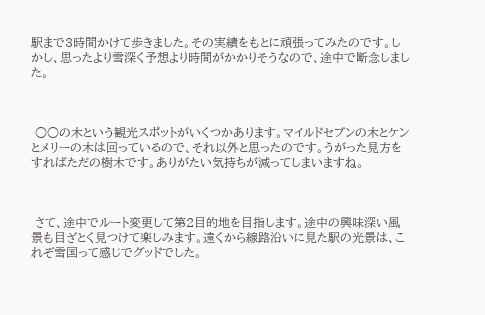駅まで3時間かけて歩きました。その実績をもとに頑張ってみたのです。しかし、思ったより雪深く予想より時間がかかりそうなので、途中で断念しました。



 ○○の木という観光スポットがいくつかあります。マイルドセブンの木とケンとメリーの木は回っているので、それ以外と思ったのです。うがった見方をすればただの樹木です。ありがたい気持ちが減ってしまいますね。



 さて、途中でルート変更して第2目的地を目指します。途中の興味深い風景も目ざとく見つけて楽しみます。遠くから線路沿いに見た駅の光景は、これぞ雪国って感じでグッドでした。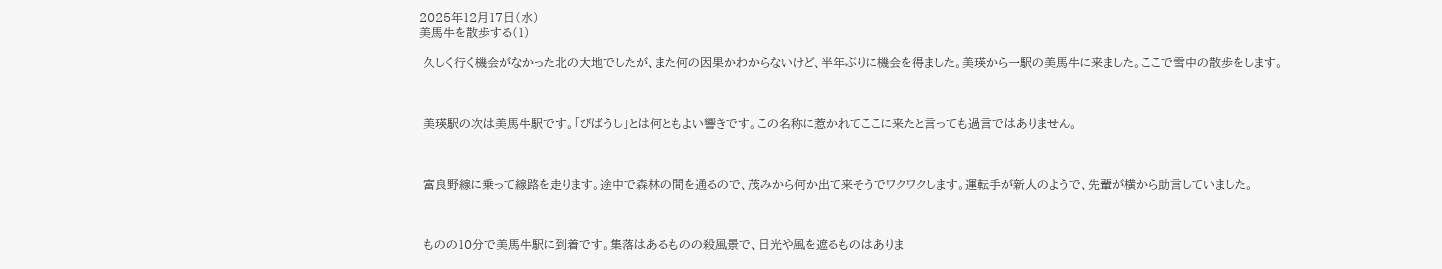2025年12月17日(水)
美馬牛を散歩する(1)

 久しく行く機会がなかった北の大地でしたが、また何の因果かわからないけど、半年ぶりに機会を得ました。美瑛から一駅の美馬牛に来ました。ここで雪中の散歩をします。



 美瑛駅の次は美馬牛駅です。「びばうし」とは何ともよい響きです。この名称に惹かれてここに来たと言っても過言ではありません。



 富良野線に乗って線路を走ります。途中で森林の間を通るので、茂みから何か出て来そうでワクワクします。運転手が新人のようで、先輩が横から助言していました。



 ものの10分で美馬牛駅に到着です。集落はあるものの殺風景で、日光や風を遮るものはありま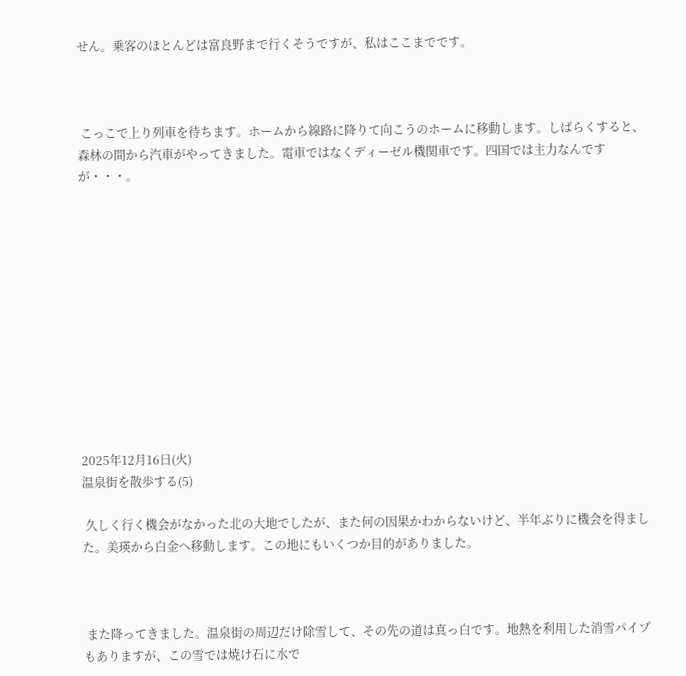せん。乗客のほとんどは富良野まで行くそうですが、私はここまでです。



 こっこで上り列車を待ちます。ホームから線路に降りて向こうのホームに移動します。しばらくすると、森林の間から汽車がやってきました。電車ではなくディーゼル機関車です。四国では主力なんですが・・・。












2025年12月16日(火)
温泉街を散歩する(5)

 久しく行く機会がなかった北の大地でしたが、また何の因果かわからないけど、半年ぶりに機会を得ました。美瑛から白金へ移動します。この地にもいくつか目的がありました。



 また降ってきました。温泉街の周辺だけ除雪して、その先の道は真っ白です。地熱を利用した消雪パイプもありますが、この雪では焼け石に水で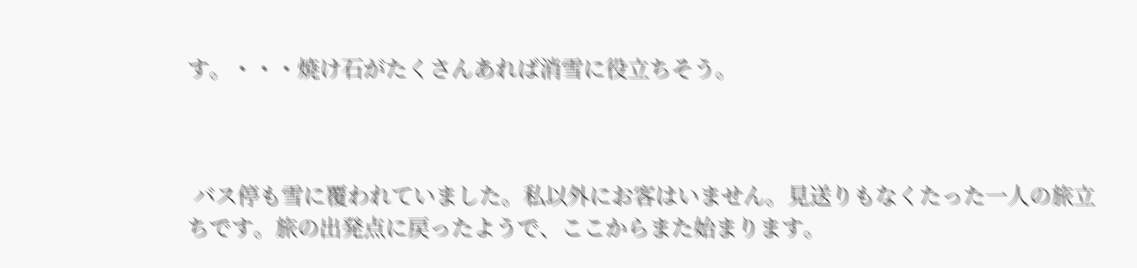す。・・・焼け石がたくさんあれば消雪に役立ちそう。



 バス停も雪に覆われていました。私以外にお客はいません。見送りもなくたった一人の旅立ちです。旅の出発点に戻ったようで、ここからまた始まります。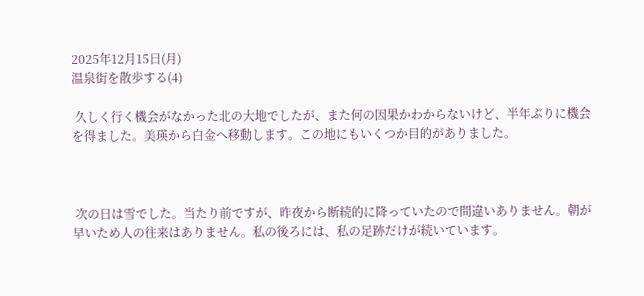2025年12月15日(月)
温泉街を散歩する(4)

 久しく行く機会がなかった北の大地でしたが、また何の因果かわからないけど、半年ぶりに機会を得ました。美瑛から白金へ移動します。この地にもいくつか目的がありました。



 次の日は雪でした。当たり前ですが、昨夜から断続的に降っていたので間違いありません。朝が早いため人の往来はありません。私の後ろには、私の足跡だけが続いています。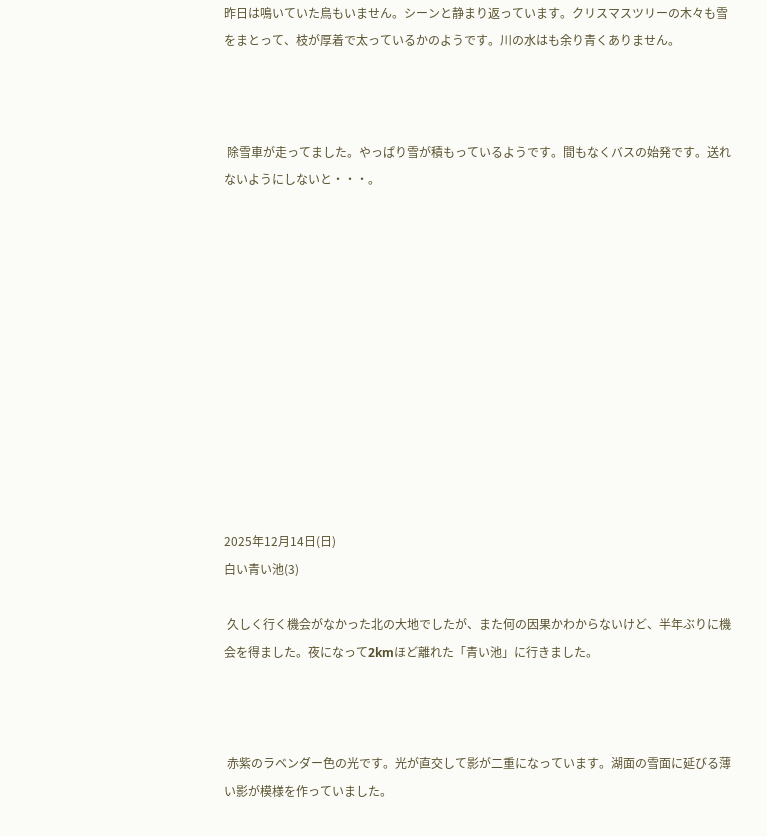昨日は鳴いていた鳥もいません。シーンと静まり返っています。クリスマスツリーの木々も雪をまとって、枝が厚着で太っているかのようです。川の水はも余り青くありません。



 除雪車が走ってました。やっぱり雪が積もっているようです。間もなくバスの始発です。送れないようにしないと・・・。












2025年12月14日(日)
白い青い池(3)

 久しく行く機会がなかった北の大地でしたが、また何の因果かわからないけど、半年ぶりに機会を得ました。夜になって2kmほど離れた「青い池」に行きました。



 赤紫のラベンダー色の光です。光が直交して影が二重になっています。湖面の雪面に延びる薄い影が模様を作っていました。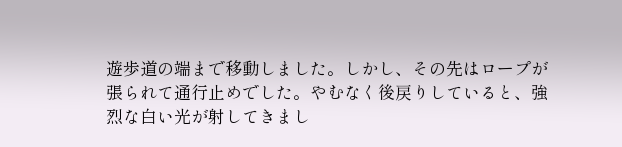遊歩道の端まで移動しました。しかし、その先はロープが張られて通行止めでした。やむなく後戻りしていると、強烈な白い光が射してきまし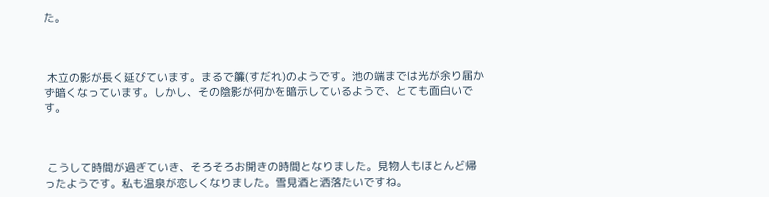た。



 木立の影が長く延びています。まるで簾(すだれ)のようです。池の端までは光が余り届かず暗くなっています。しかし、その陰影が何かを暗示しているようで、とても面白いです。



 こうして時間が過ぎていき、そろそろお開きの時間となりました。見物人もほとんど帰ったようです。私も温泉が恋しくなりました。雪見酒と洒落たいですね。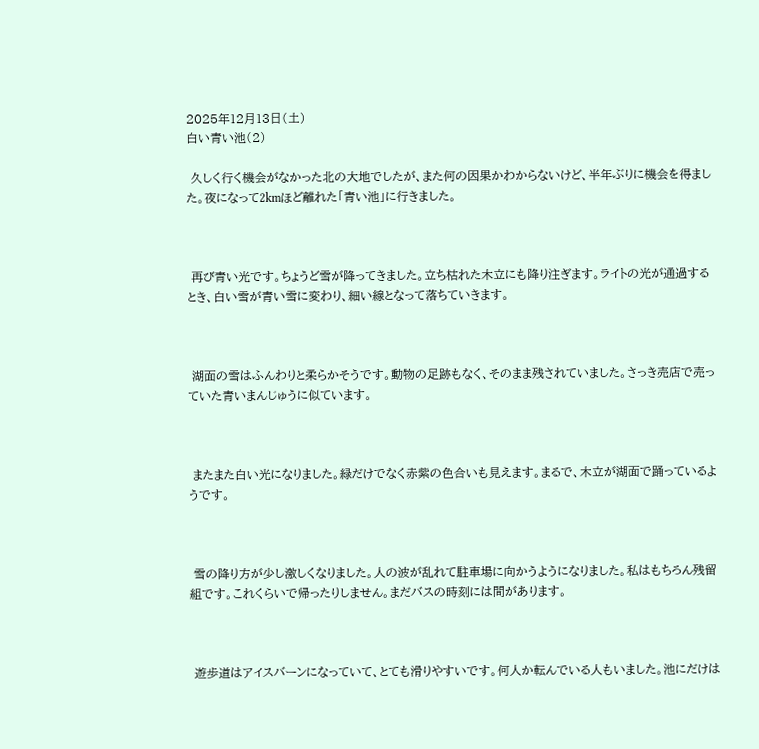2025年12月13日(土)
白い青い池(2)

 久しく行く機会がなかった北の大地でしたが、また何の因果かわからないけど、半年ぶりに機会を得ました。夜になって2kmほど離れた「青い池」に行きました。



 再び青い光です。ちょうど雪が降ってきました。立ち枯れた木立にも降り注ぎます。ライトの光が通過するとき、白い雪が青い雪に変わり、細い線となって落ちていきます。



 湖面の雪はふんわりと柔らかそうです。動物の足跡もなく、そのまま残されていました。さっき売店で売っていた青いまんじゅうに似ています。



 またまた白い光になりました。緑だけでなく赤紫の色合いも見えます。まるで、木立が湖面で踊っているようです。



 雪の降り方が少し激しくなりました。人の波が乱れて駐車場に向かうようになりました。私はもちろん残留組です。これくらいで帰ったりしません。まだバスの時刻には間があります。



 遊歩道はアイスバーンになっていて、とても滑りやすいです。何人か転んでいる人もいました。池にだけは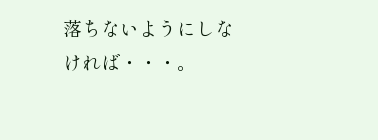落ちないようにしなければ・・・。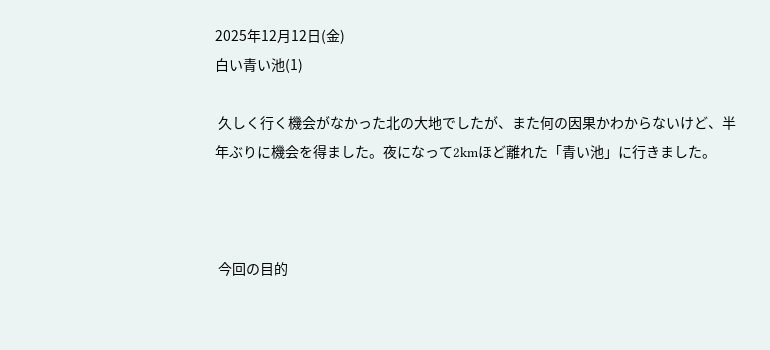2025年12月12日(金)
白い青い池(1)

 久しく行く機会がなかった北の大地でしたが、また何の因果かわからないけど、半年ぶりに機会を得ました。夜になって2kmほど離れた「青い池」に行きました。



 今回の目的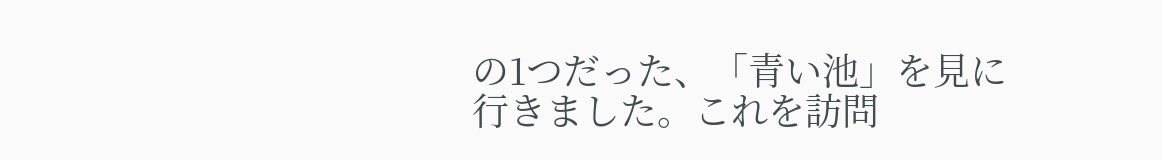の1つだった、「青い池」を見に行きました。これを訪問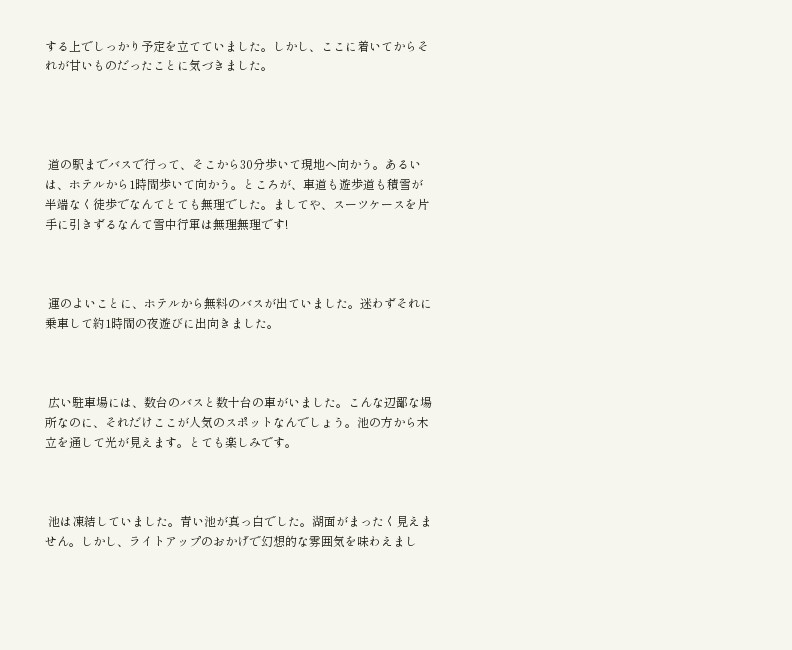する上でしっかり予定を立てていました。しかし、ここに着いてからそれが甘いものだったことに気づきました。




 道の駅までバスで行って、そこから30分歩いて現地へ向かう。あるいは、ホテルから1時間歩いて向かう。ところが、車道も遊歩道も積雪が半端なく徒歩でなんてとても無理でした。ましてや、スーツケースを片手に引きずるなんて雪中行軍は無理無理です!



 運のよいことに、ホテルから無料のバスが出ていました。迷わずそれに乗車して約1時間の夜遊びに出向きました。



 広い駐車場には、数台のバスと数十台の車がいました。こんな辺鄙な場所なのに、それだけここが人気のスポットなんでしょう。池の方から木立を通して光が見えます。とても楽しみです。



 池は凍結していました。青い池が真っ白でした。湖面がまったく見えません。しかし、ライトアップのおかげで幻想的な雰囲気を味わえまし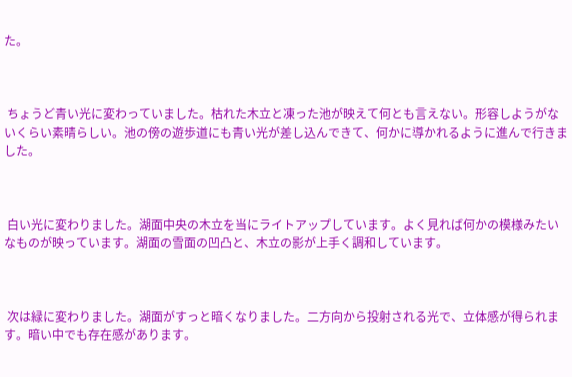た。



 ちょうど青い光に変わっていました。枯れた木立と凍った池が映えて何とも言えない。形容しようがないくらい素晴らしい。池の傍の遊歩道にも青い光が差し込んできて、何かに導かれるように進んで行きました。



 白い光に変わりました。湖面中央の木立を当にライトアップしています。よく見れば何かの模様みたいなものが映っています。湖面の雪面の凹凸と、木立の影が上手く調和しています。



 次は緑に変わりました。湖面がすっと暗くなりました。二方向から投射される光で、立体感が得られます。暗い中でも存在感があります。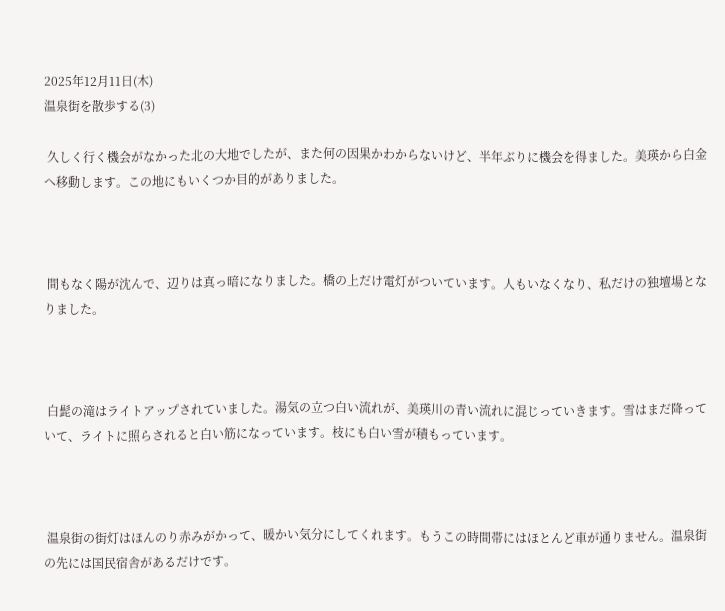2025年12月11日(木)
温泉街を散歩する(3)

 久しく行く機会がなかった北の大地でしたが、また何の因果かわからないけど、半年ぶりに機会を得ました。美瑛から白金へ移動します。この地にもいくつか目的がありました。



 間もなく陽が沈んで、辺りは真っ暗になりました。橋の上だけ電灯がついています。人もいなくなり、私だけの独壇場となりました。



 白髭の滝はライトアップされていました。湯気の立つ白い流れが、美瑛川の青い流れに混じっていきます。雪はまだ降っていて、ライトに照らされると白い筋になっています。枝にも白い雪が積もっています。



 温泉街の街灯はほんのり赤みがかって、暖かい気分にしてくれます。もうこの時間帯にはほとんど車が通りません。温泉街の先には国民宿舎があるだけです。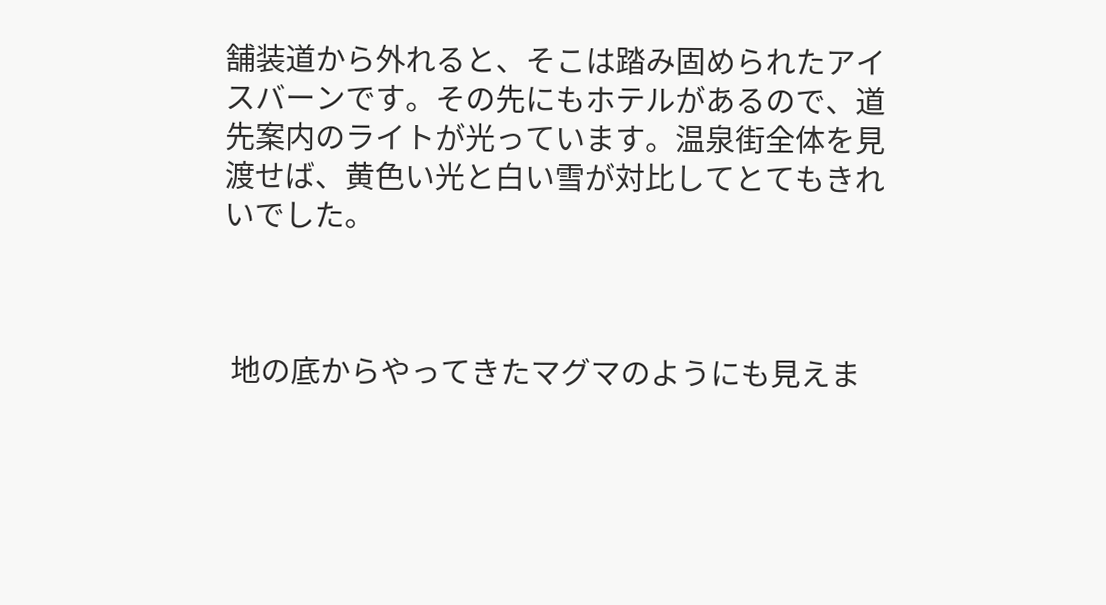舗装道から外れると、そこは踏み固められたアイスバーンです。その先にもホテルがあるので、道先案内のライトが光っています。温泉街全体を見渡せば、黄色い光と白い雪が対比してとてもきれいでした。



 地の底からやってきたマグマのようにも見えま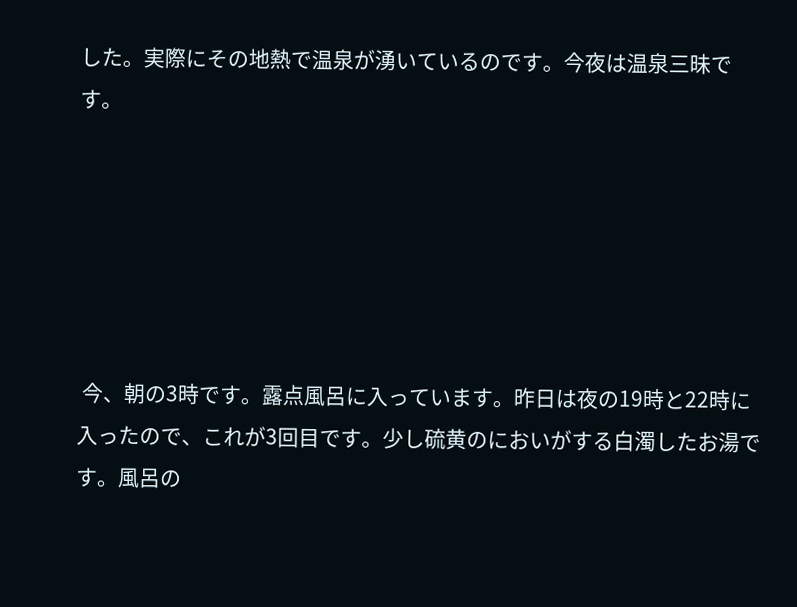した。実際にその地熱で温泉が湧いているのです。今夜は温泉三昧です。






 今、朝の3時です。露点風呂に入っています。昨日は夜の19時と22時に入ったので、これが3回目です。少し硫黄のにおいがする白濁したお湯です。風呂の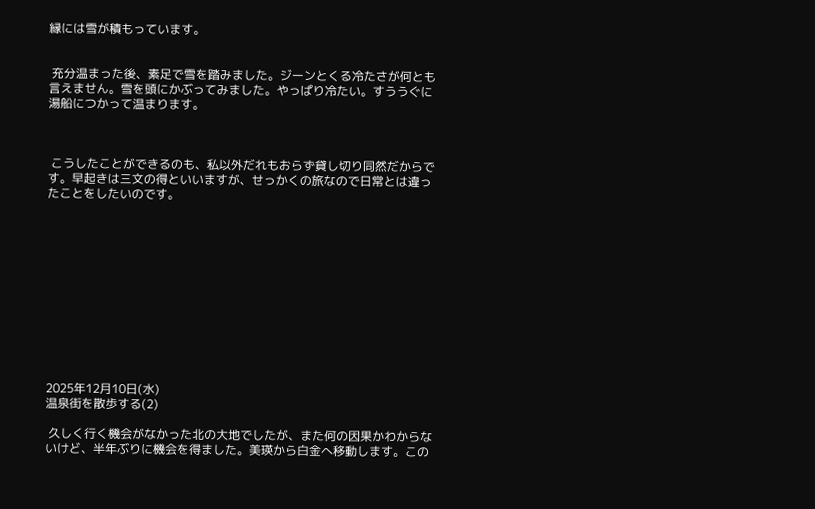縁には雪が積もっています。


 充分温まった後、素足で雪を踏みました。ジーンとくる冷たさが何とも言えません。雪を頭にかぶってみました。やっぱり冷たい。すううぐに湯船につかって温まります。



 こうしたことができるのも、私以外だれもおらず貸し切り同然だからです。早起きは三文の得といいますが、せっかくの旅なので日常とは違ったことをしたいのです。












2025年12月10日(水)
温泉街を散歩する(2)

 久しく行く機会がなかった北の大地でしたが、また何の因果かわからないけど、半年ぶりに機会を得ました。美瑛から白金へ移動します。この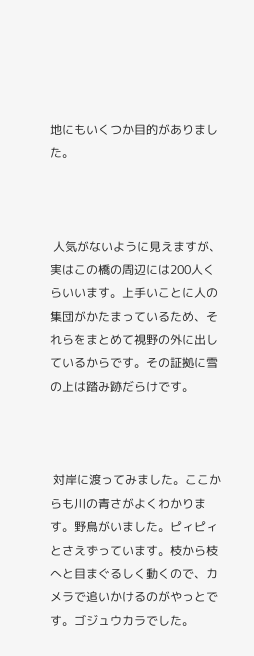地にもいくつか目的がありました。



 人気がないように見えますが、実はこの橋の周辺には200人くらいいます。上手いことに人の集団がかたまっているため、それらをまとめて視野の外に出しているからです。その証拠に雪の上は踏み跡だらけです。



 対岸に渡ってみました。ここからも川の青さがよくわかります。野鳥がいました。ピィピィとさえずっています。枝から枝へと目まぐるしく動くので、カメラで追いかけるのがやっとです。ゴジュウカラでした。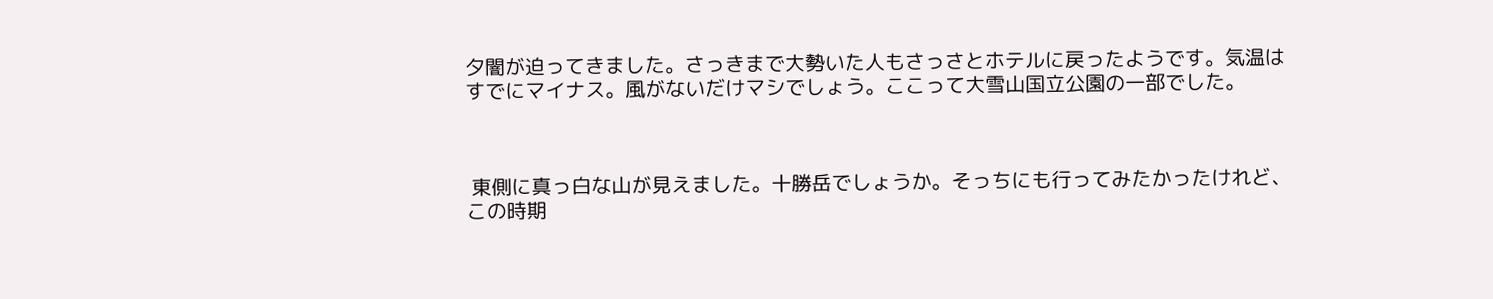夕闇が迫ってきました。さっきまで大勢いた人もさっさとホテルに戻ったようです。気温はすでにマイナス。風がないだけマシでしょう。ここって大雪山国立公園の一部でした。



 東側に真っ白な山が見えました。十勝岳でしょうか。そっちにも行ってみたかったけれど、この時期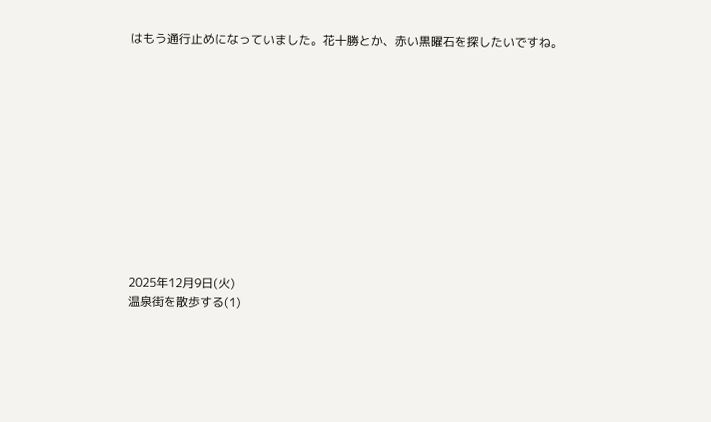はもう通行止めになっていました。花十勝とか、赤い黒曜石を探したいですね。












2025年12月9日(火)
温泉街を散歩する(1)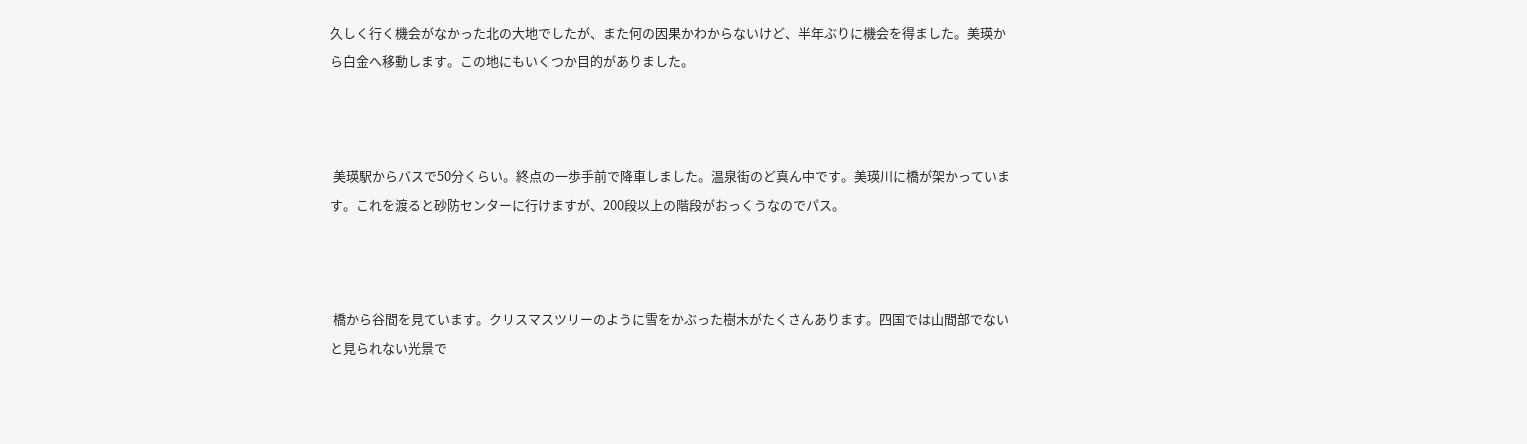久しく行く機会がなかった北の大地でしたが、また何の因果かわからないけど、半年ぶりに機会を得ました。美瑛から白金へ移動します。この地にもいくつか目的がありました。



 美瑛駅からバスで50分くらい。終点の一歩手前で降車しました。温泉街のど真ん中です。美瑛川に橋が架かっています。これを渡ると砂防センターに行けますが、200段以上の階段がおっくうなのでパス。



 橋から谷間を見ています。クリスマスツリーのように雪をかぶった樹木がたくさんあります。四国では山間部でないと見られない光景で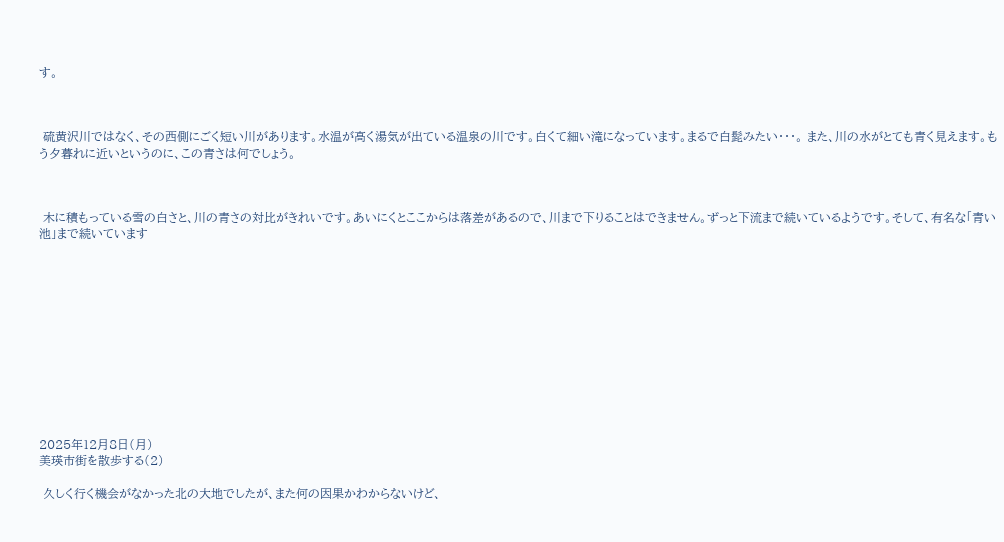す。



 硫黄沢川ではなく、その西側にごく短い川があります。水温が高く湯気が出ている温泉の川です。白くて細い滝になっています。まるで白髭みたい・・・。 また、川の水がとても青く見えます。もう夕暮れに近いというのに、この青さは何でしょう。



 木に積もっている雪の白さと、川の青さの対比がきれいです。あいにくとここからは落差があるので、川まで下りることはできません。ずっと下流まで続いているようです。そして、有名な「青い池」まで続いています












2025年12月8日(月)
美瑛市街を散歩する(2)

 久しく行く機会がなかった北の大地でしたが、また何の因果かわからないけど、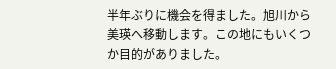半年ぶりに機会を得ました。旭川から美瑛へ移動します。この地にもいくつか目的がありました。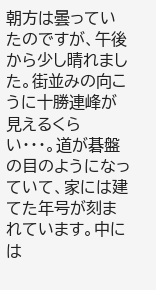朝方は曇っていたのですが、午後から少し晴れました。街並みの向こうに十勝連峰が見えるくらい・・・。道が碁盤の目のようになっていて、家には建てた年号が刻まれています。中には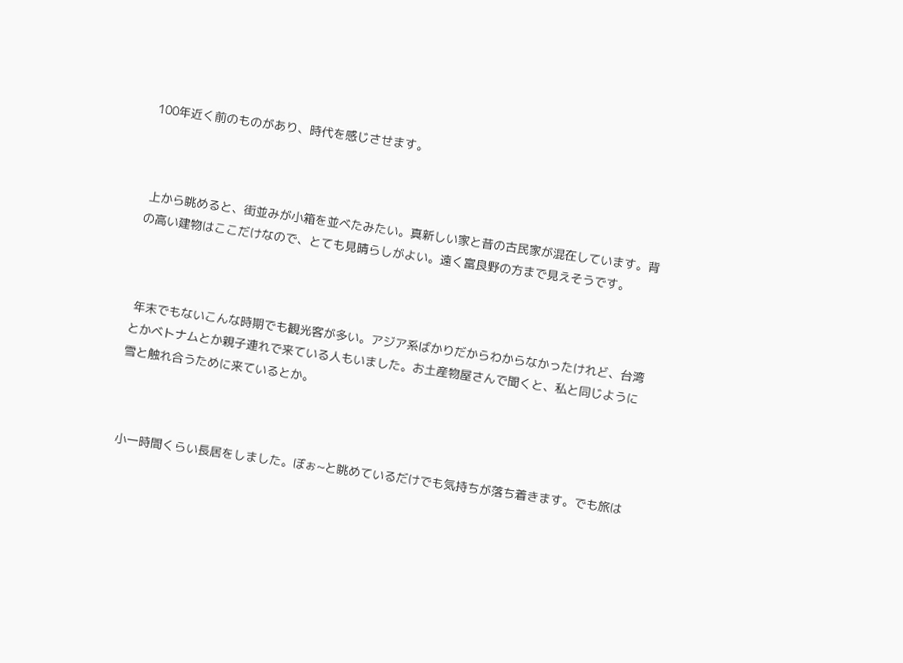100年近く前のものがあり、時代を感じさせます。



 上から眺めると、街並みが小箱を並べたみたい。真新しい家と昔の古民家が混在しています。背の高い建物はここだけなので、とても見晴らしがよい。遠く富良野の方まで見えそうです。



 年末でもないこんな時期でも観光客が多い。アジア系ばかりだからわからなかったけれど、台湾とかベトナムとか親子連れで来ている人もいました。お土産物屋さんで聞くと、私と同じように雪と触れ合うために来ているとか。



 小一時間くらい長居をしました。ぼぉ~と眺めているだけでも気持ちが落ち着きます。でも旅は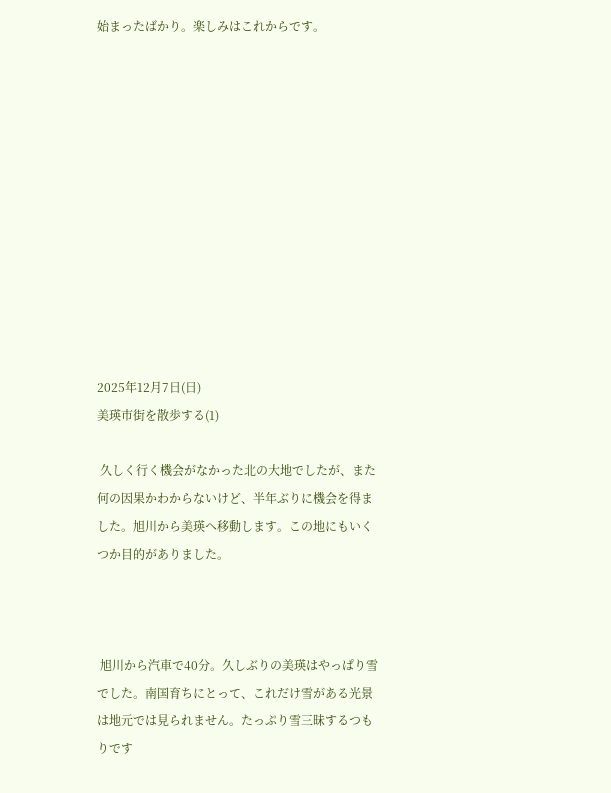始まったばかり。楽しみはこれからです。












2025年12月7日(日)
美瑛市街を散歩する(1)

 久しく行く機会がなかった北の大地でしたが、また何の因果かわからないけど、半年ぶりに機会を得ました。旭川から美瑛へ移動します。この地にもいくつか目的がありました。



 旭川から汽車で40分。久しぶりの美瑛はやっぱり雪でした。南国育ちにとって、これだけ雪がある光景は地元では見られません。たっぷり雪三昧するつもりです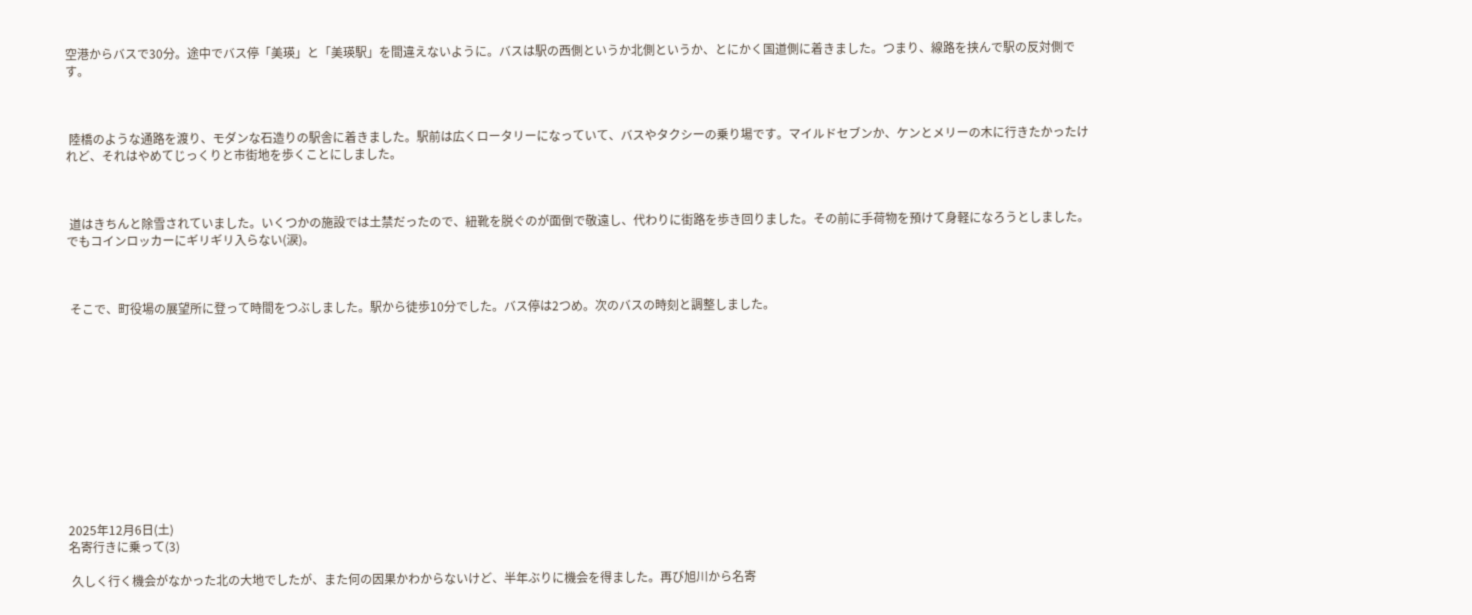空港からバスで30分。途中でバス停「美瑛」と「美瑛駅」を間違えないように。バスは駅の西側というか北側というか、とにかく国道側に着きました。つまり、線路を挟んで駅の反対側です。



 陸橋のような通路を渡り、モダンな石造りの駅舎に着きました。駅前は広くロータリーになっていて、バスやタクシーの乗り場です。マイルドセブンか、ケンとメリーの木に行きたかったけれど、それはやめてじっくりと市街地を歩くことにしました。



 道はきちんと除雪されていました。いくつかの施設では土禁だったので、紐靴を脱ぐのが面倒で敬遠し、代わりに街路を歩き回りました。その前に手荷物を預けて身軽になろうとしました。でもコインロッカーにギリギリ入らない(涙)。



 そこで、町役場の展望所に登って時間をつぶしました。駅から徒歩10分でした。バス停は2つめ。次のバスの時刻と調整しました。












2025年12月6日(土)
名寄行きに乗って(3)

 久しく行く機会がなかった北の大地でしたが、また何の因果かわからないけど、半年ぶりに機会を得ました。再び旭川から名寄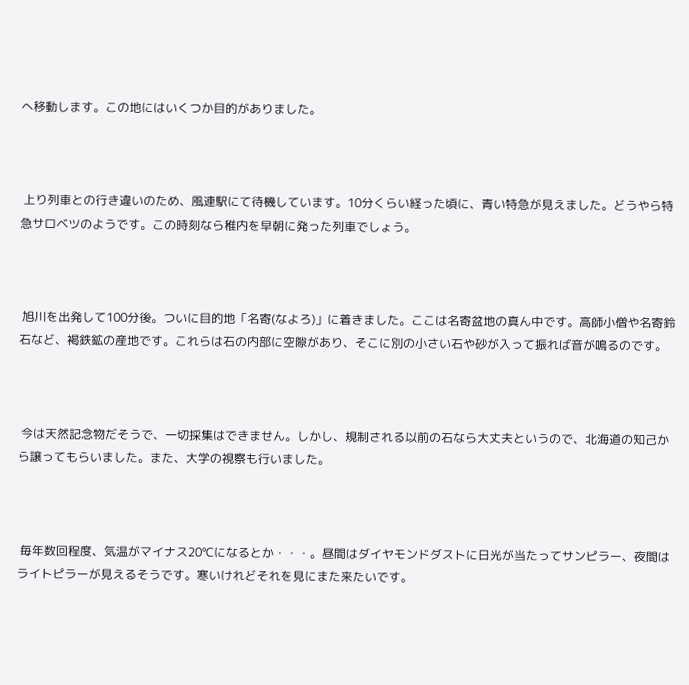へ移動します。この地にはいくつか目的がありました。



 上り列車との行き違いのため、風連駅にて待機しています。10分くらい経った頃に、青い特急が見えました。どうやら特急サロベツのようです。この時刻なら稚内を早朝に発った列車でしょう。



 旭川を出発して100分後。ついに目的地「名寄(なよろ)」に着きました。ここは名寄盆地の真ん中です。高師小僧や名寄鈴石など、褐鉄鉱の産地です。これらは石の内部に空隙があり、そこに別の小さい石や砂が入って振れば音が鳴るのです。



 今は天然記念物だそうで、一切採集はできません。しかし、規制される以前の石なら大丈夫というので、北海道の知己から譲ってもらいました。また、大学の視察も行いました。



 毎年数回程度、気温がマイナス20℃になるとか・・・。昼間はダイヤモンドダストに日光が当たってサンピラー、夜間はライトピラーが見えるそうです。寒いけれどそれを見にまた来たいです。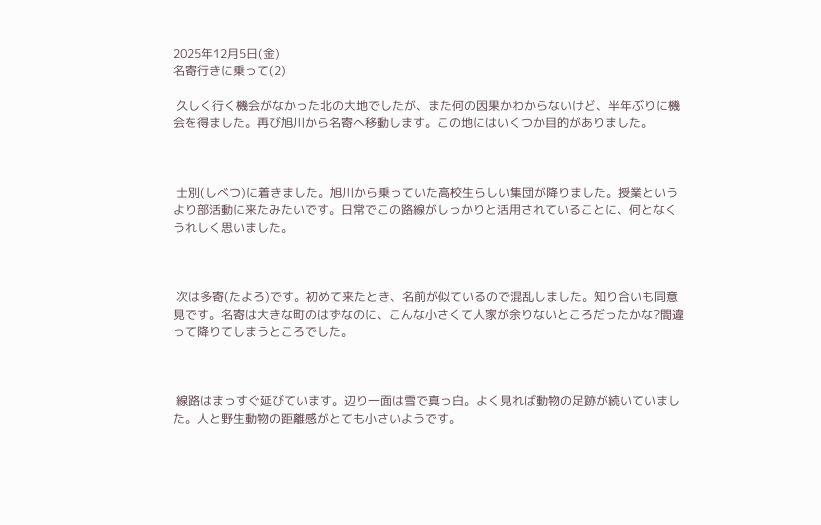2025年12月5日(金)
名寄行きに乗って(2)

 久しく行く機会がなかった北の大地でしたが、また何の因果かわからないけど、半年ぶりに機会を得ました。再び旭川から名寄へ移動します。この地にはいくつか目的がありました。



 士別(しべつ)に着きました。旭川から乗っていた高校生らしい集団が降りました。授業というより部活動に来たみたいです。日常でこの路線がしっかりと活用されていることに、何となくうれしく思いました。



 次は多寄(たよろ)です。初めて来たとき、名前が似ているので混乱しました。知り合いも同意見です。名寄は大きな町のはずなのに、こんな小さくて人家が余りないところだったかな?間違って降りてしまうところでした。



 線路はまっすぐ延びています。辺り一面は雪で真っ白。よく見れば動物の足跡が続いていました。人と野生動物の距離感がとても小さいようです。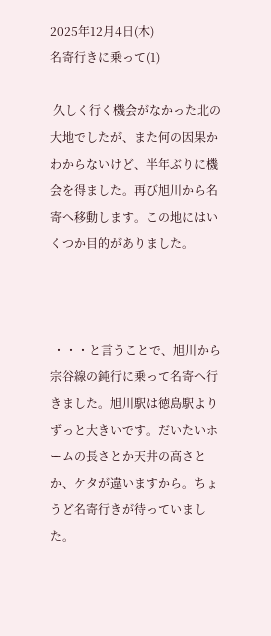2025年12月4日(木)
名寄行きに乗って(1)

 久しく行く機会がなかった北の大地でしたが、また何の因果かわからないけど、半年ぶりに機会を得ました。再び旭川から名寄へ移動します。この地にはいくつか目的がありました。



 ・・・と言うことで、旭川から宗谷線の鈍行に乗って名寄へ行きました。旭川駅は徳島駅よりずっと大きいです。だいたいホームの長さとか天井の高さとか、ケタが違いますから。ちょうど名寄行きが待っていました。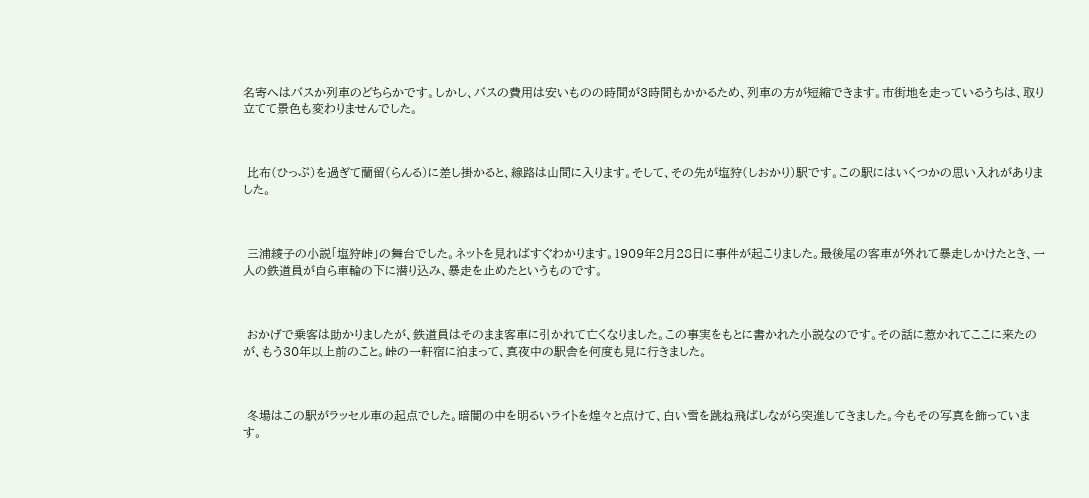名寄へはバスか列車のどちらかです。しかし、バスの費用は安いものの時間が3時間もかかるため、列車の方が短縮できます。市街地を走っているうちは、取り立てて景色も変わりませんでした。



 比布(ひっぷ)を過ぎて蘭留(らんる)に差し掛かると、線路は山間に入ります。そして、その先が塩狩(しおかり)駅です。この駅にはいくつかの思い入れがありました。



 三浦綾子の小説「塩狩峠」の舞台でした。ネットを見ればすぐわかります。1909年2月28日に事件が起こりました。最後尾の客車が外れて暴走しかけたとき、一人の鉄道員が自ら車輪の下に潜り込み、暴走を止めたというものです。



 おかげで乗客は助かりましたが、鉄道員はそのまま客車に引かれて亡くなりました。この事実をもとに書かれた小説なのです。その話に惹かれてここに来たのが、もう30年以上前のこと。峠の一軒宿に泊まって、真夜中の駅舎を何度も見に行きました。



 冬場はこの駅がラッセル車の起点でした。暗闇の中を明るいライトを煌々と点けて、白い雪を跳ね飛ばしながら突進してきました。今もその写真を飾っています。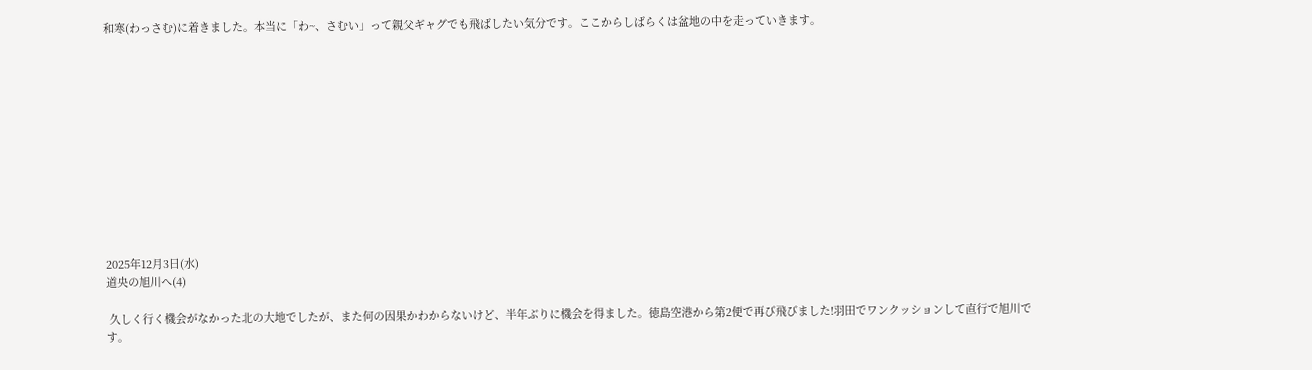和寒(わっさむ)に着きました。本当に「わ~、さむい」って親父ギャグでも飛ばしたい気分です。ここからしばらくは盆地の中を走っていきます。












2025年12月3日(水)
道央の旭川へ(4)

 久しく行く機会がなかった北の大地でしたが、また何の因果かわからないけど、半年ぶりに機会を得ました。徳島空港から第2便で再び飛びました!羽田でワンクッションして直行で旭川です。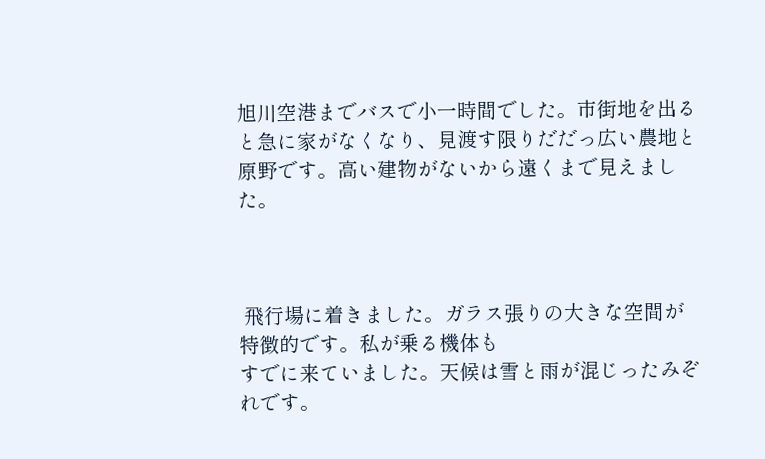旭川空港までバスで小一時間でした。市街地を出ると急に家がなくなり、見渡す限りだだっ広い農地と原野です。高い建物がないから遠くまで見えました。



 飛行場に着きました。ガラス張りの大きな空間が特徴的です。私が乗る機体も
すでに来ていました。天候は雪と雨が混じったみぞれです。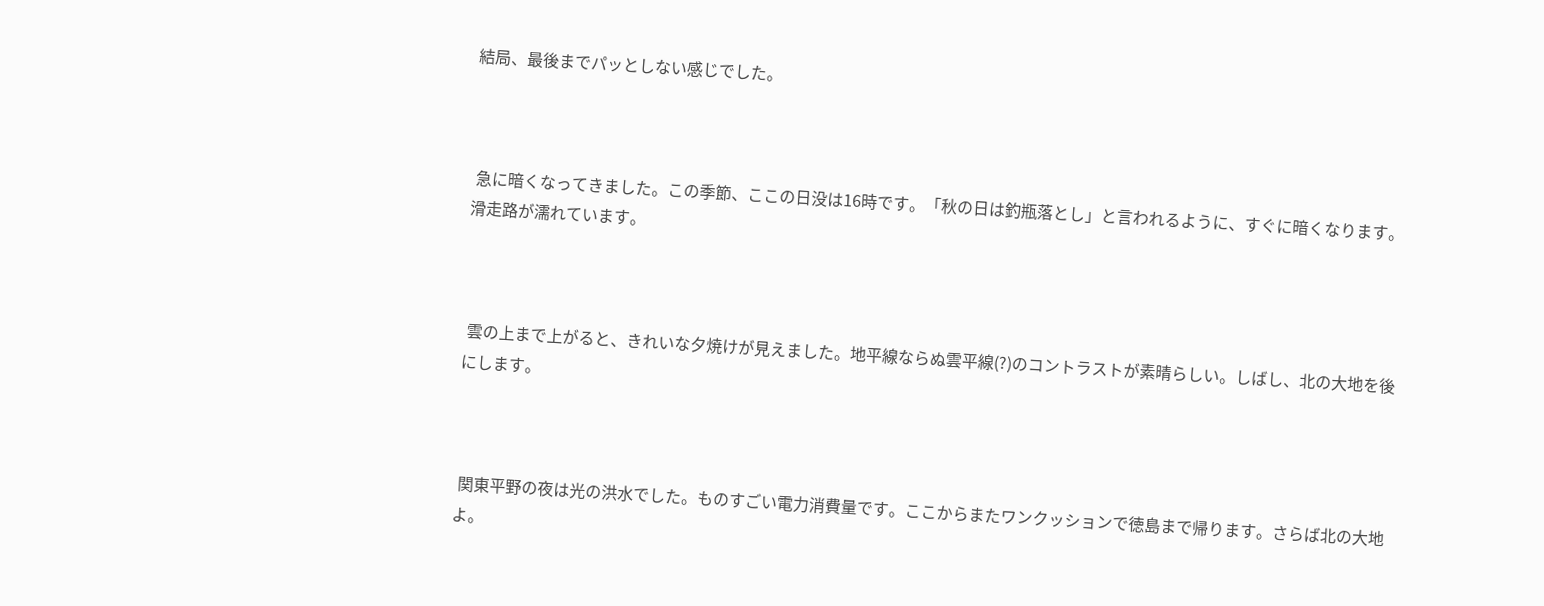結局、最後までパッとしない感じでした。



 急に暗くなってきました。この季節、ここの日没は16時です。「秋の日は釣瓶落とし」と言われるように、すぐに暗くなります。滑走路が濡れています。



 雲の上まで上がると、きれいな夕焼けが見えました。地平線ならぬ雲平線(?)のコントラストが素晴らしい。しばし、北の大地を後にします。



 関東平野の夜は光の洪水でした。ものすごい電力消費量です。ここからまたワンクッションで徳島まで帰ります。さらば北の大地よ。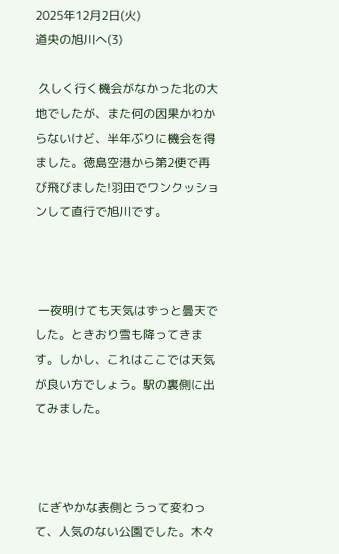2025年12月2日(火)
道央の旭川へ(3)

 久しく行く機会がなかった北の大地でしたが、また何の因果かわからないけど、半年ぶりに機会を得ました。徳島空港から第2便で再び飛びました!羽田でワンクッションして直行で旭川です。



 一夜明けても天気はずっと曇天でした。ときおり雪も降ってきます。しかし、これはここでは天気が良い方でしょう。駅の裏側に出てみました。



 にぎやかな表側とうって変わって、人気のない公園でした。木々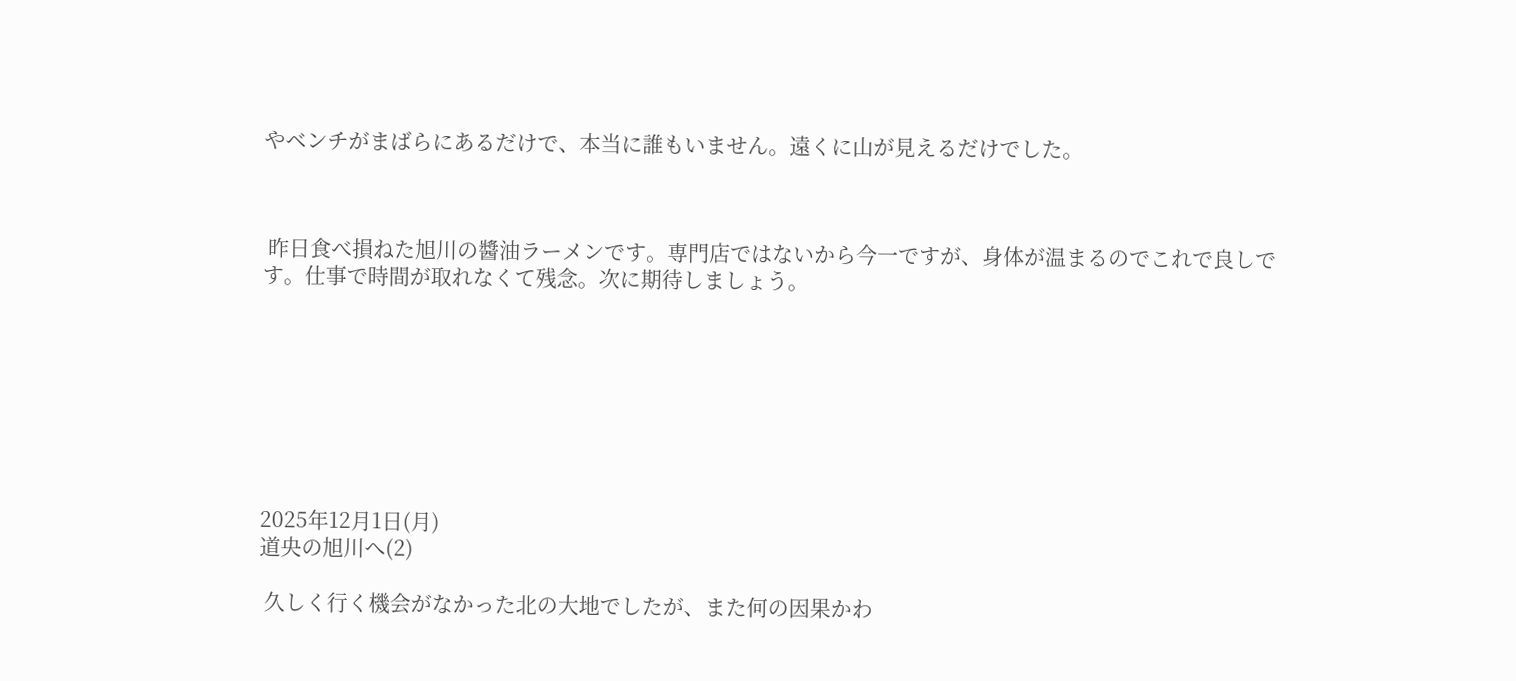やベンチがまばらにあるだけで、本当に誰もいません。遠くに山が見えるだけでした。



 昨日食べ損ねた旭川の醬油ラーメンです。専門店ではないから今一ですが、身体が温まるのでこれで良しです。仕事で時間が取れなくて残念。次に期待しましょう。








2025年12月1日(月)
道央の旭川へ(2)

 久しく行く機会がなかった北の大地でしたが、また何の因果かわ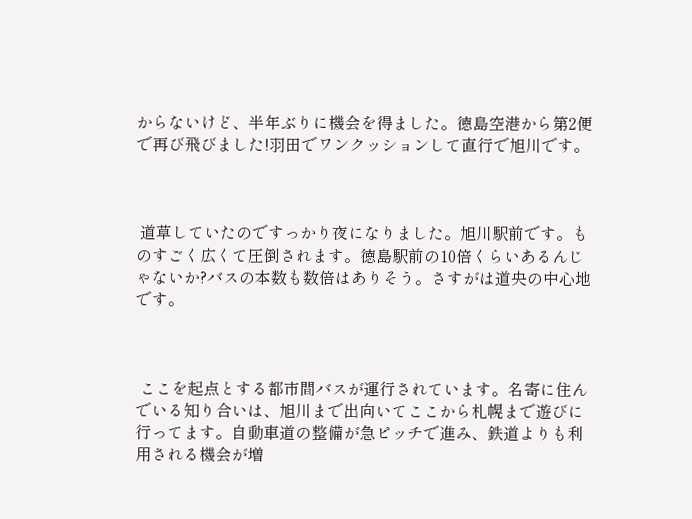からないけど、半年ぶりに機会を得ました。徳島空港から第2便で再び飛びました!羽田でワンクッションして直行で旭川です。



 道草していたのですっかり夜になりました。旭川駅前です。ものすごく広くて圧倒されます。徳島駅前の10倍くらいあるんじゃないか?バスの本数も数倍はありそう。さすがは道央の中心地です。



 ここを起点とする都市間バスが運行されています。名寄に住んでいる知り合いは、旭川まで出向いてここから札幌まで遊びに行ってます。自動車道の整備が急ピッチで進み、鉄道よりも利用される機会が増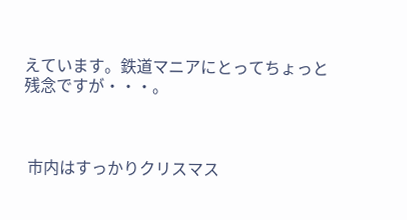えています。鉄道マニアにとってちょっと残念ですが・・・。



 市内はすっかりクリスマス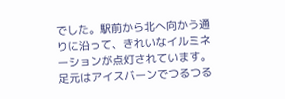でした。駅前から北へ向かう通りに沿って、きれいなイルミネーションが点灯されています。足元はアイスバーンでつるつる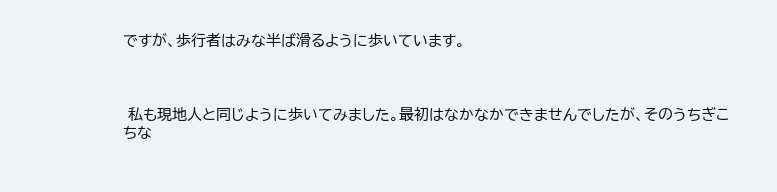ですが、歩行者はみな半ば滑るように歩いています。



 私も現地人と同じように歩いてみました。最初はなかなかできませんでしたが、そのうちぎこちな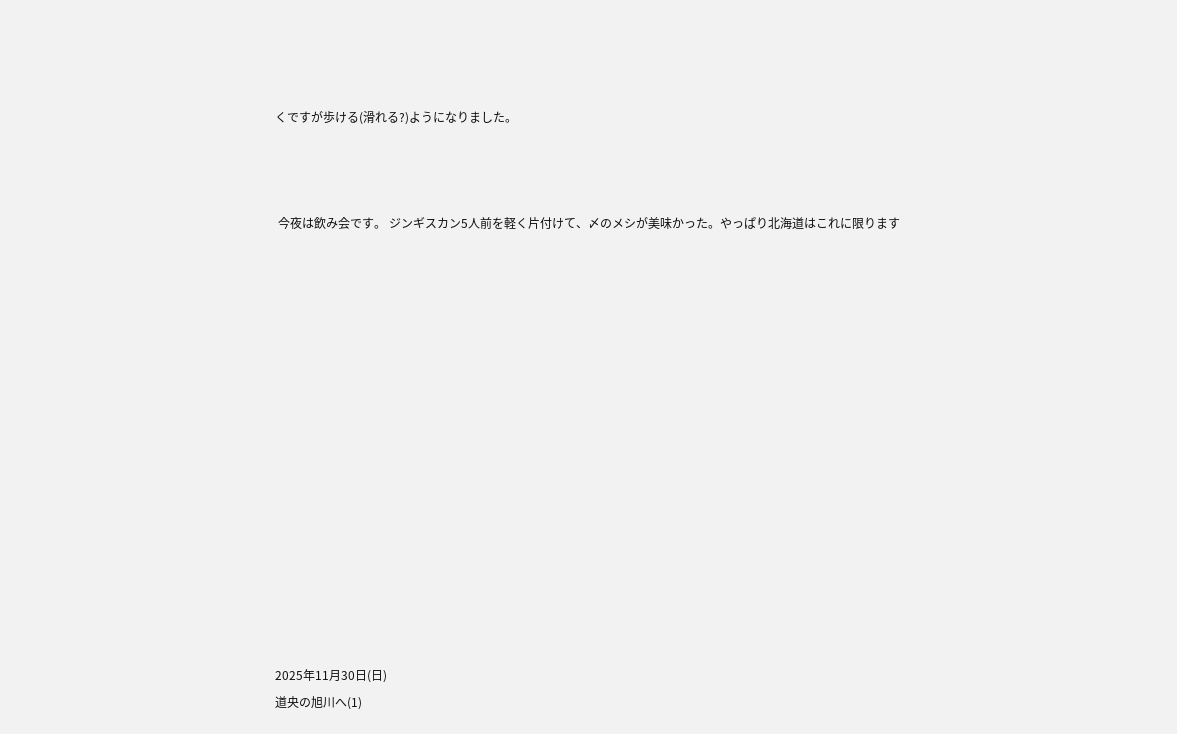くですが歩ける(滑れる?)ようになりました。



 今夜は飲み会です。 ジンギスカン5人前を軽く片付けて、〆のメシが美味かった。やっぱり北海道はこれに限ります
















2025年11月30日(日)
道央の旭川へ(1)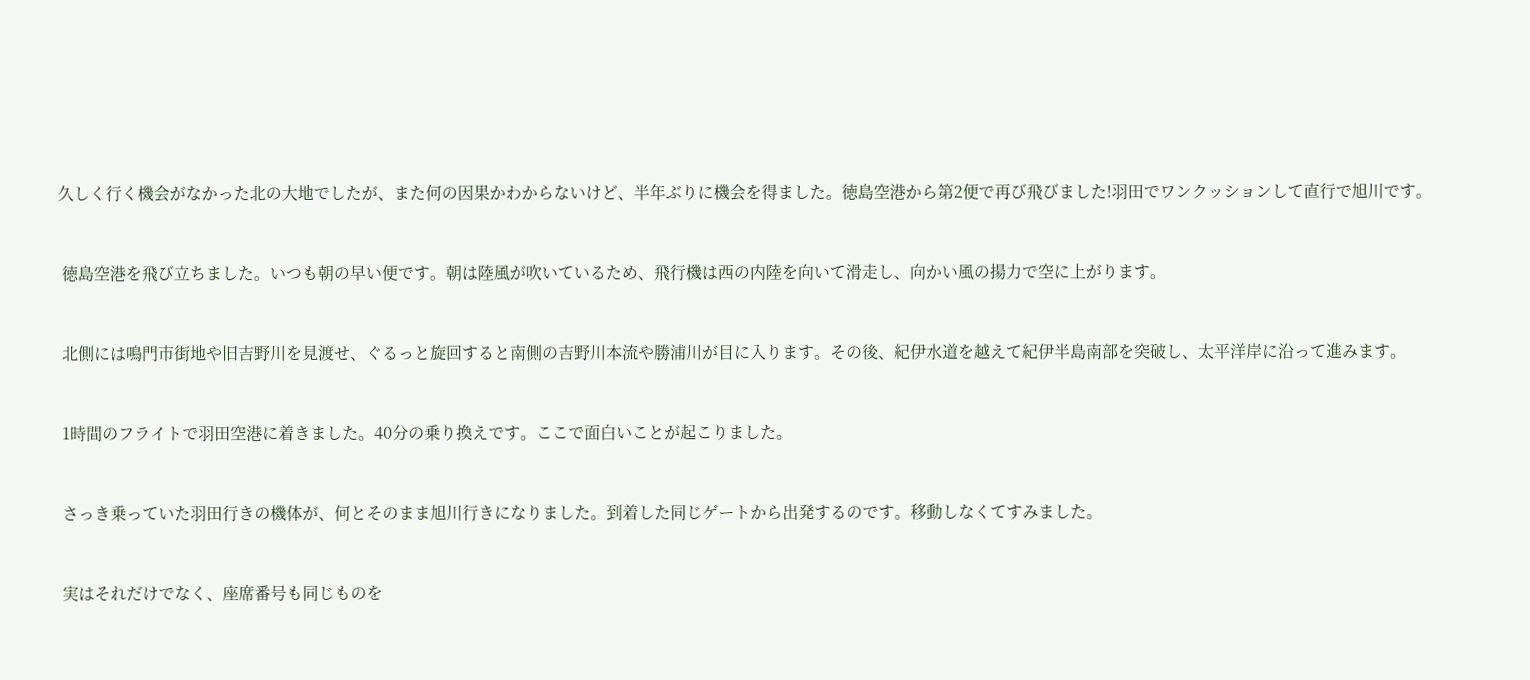久しく行く機会がなかった北の大地でしたが、また何の因果かわからないけど、半年ぶりに機会を得ました。徳島空港から第2便で再び飛びました!羽田でワンクッションして直行で旭川です。



 徳島空港を飛び立ちました。いつも朝の早い便です。朝は陸風が吹いているため、飛行機は西の内陸を向いて滑走し、向かい風の揚力で空に上がります。



 北側には鳴門市街地や旧吉野川を見渡せ、ぐるっと旋回すると南側の吉野川本流や勝浦川が目に入ります。その後、紀伊水道を越えて紀伊半島南部を突破し、太平洋岸に沿って進みます。



 1時間のフライトで羽田空港に着きました。40分の乗り換えです。ここで面白いことが起こりました。



 さっき乗っていた羽田行きの機体が、何とそのまま旭川行きになりました。到着した同じゲートから出発するのです。移動しなくてすみました。



 実はそれだけでなく、座席番号も同じものを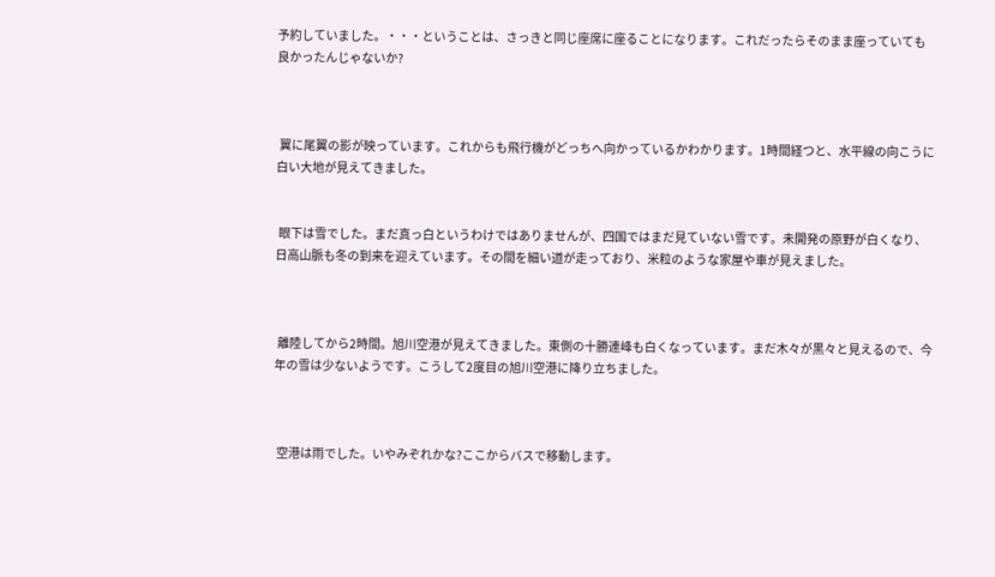予約していました。・・・ということは、さっきと同じ座席に座ることになります。これだったらそのまま座っていても良かったんじゃないか?



 翼に尾翼の影が映っています。これからも飛行機がどっちへ向かっているかわかります。1時間経つと、水平線の向こうに白い大地が見えてきました。


 眼下は雪でした。まだ真っ白というわけではありませんが、四国ではまだ見ていない雪です。未開発の原野が白くなり、日高山脈も冬の到来を迎えています。その間を細い道が走っており、米粒のような家屋や車が見えました。



 離陸してから2時間。旭川空港が見えてきました。東側の十勝連峰も白くなっています。まだ木々が黒々と見えるので、今年の雪は少ないようです。こうして2度目の旭川空港に降り立ちました。



 空港は雨でした。いやみぞれかな?ここからバスで移動します。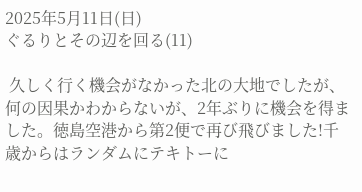2025年5月11日(日)
ぐるりとその辺を回る(11)

 久しく行く機会がなかった北の大地でしたが、何の因果かわからないが、2年ぶりに機会を得ました。徳島空港から第2便で再び飛びました!千歳からはランダムにテキトーに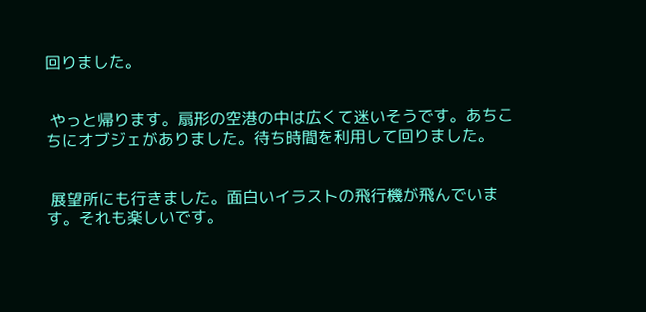回りました。


 やっと帰ります。扇形の空港の中は広くて迷いそうです。あちこちにオブジェがありました。待ち時間を利用して回りました。


 展望所にも行きました。面白いイラストの飛行機が飛んでいます。それも楽しいです。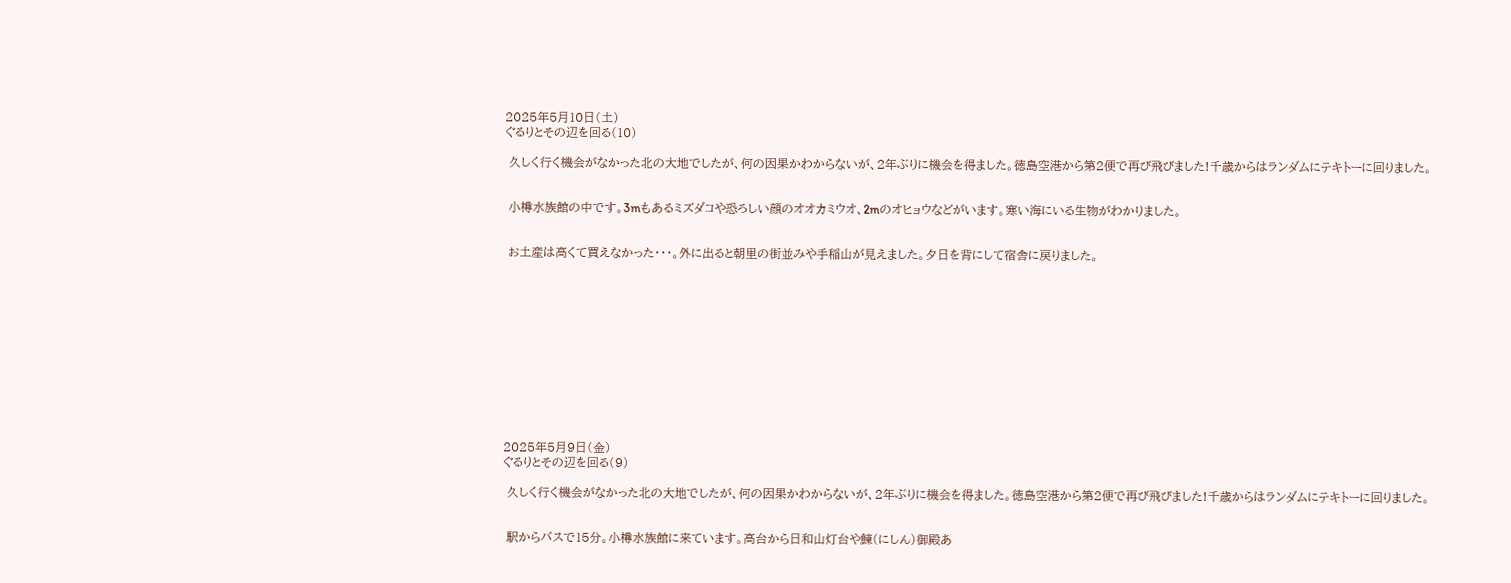2025年5月10日(土)
ぐるりとその辺を回る(10)

 久しく行く機会がなかった北の大地でしたが、何の因果かわからないが、2年ぶりに機会を得ました。徳島空港から第2便で再び飛びました!千歳からはランダムにテキトーに回りました。


 小樽水族館の中です。3mもあるミズダコや恐ろしい顔のオオカミウオ、2mのオヒョウなどがいます。寒い海にいる生物がわかりました。


 お土産は高くて買えなかった・・・。外に出ると朝里の街並みや手稲山が見えました。夕日を背にして宿舎に戻りました。












2025年5月9日(金)
ぐるりとその辺を回る(9)

 久しく行く機会がなかった北の大地でしたが、何の因果かわからないが、2年ぶりに機会を得ました。徳島空港から第2便で再び飛びました!千歳からはランダムにテキトーに回りました。


 駅からバスで15分。小樽水族館に来ています。高台から日和山灯台や鰊(にしん)御殿あ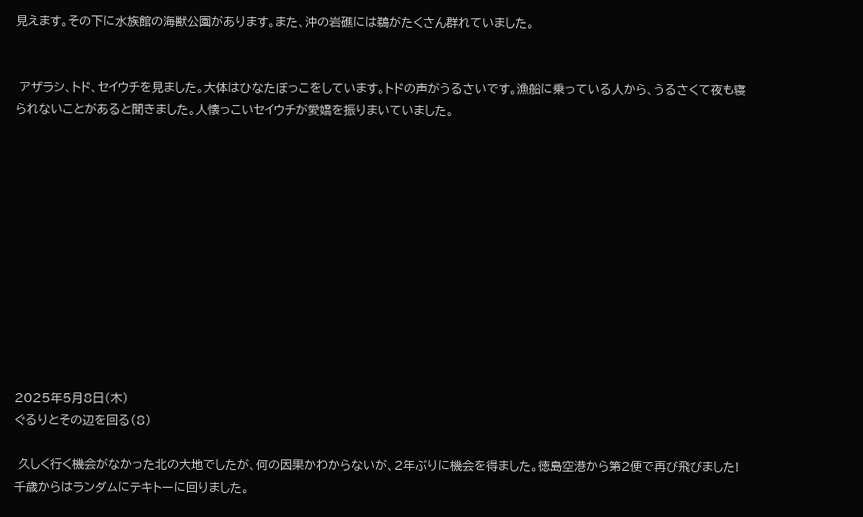見えます。その下に水族館の海獣公園があります。また、沖の岩礁には鵜がたくさん群れていました。


 アザラシ、トド、セイウチを見ました。大体はひなたぼっこをしています。トドの声がうるさいです。漁船に乗っている人から、うるさくて夜も寝られないことがあると聞きました。人懐っこいセイウチが愛嬌を振りまいていました。












2025年5月8日(木)
ぐるりとその辺を回る(8)

 久しく行く機会がなかった北の大地でしたが、何の因果かわからないが、2年ぶりに機会を得ました。徳島空港から第2便で再び飛びました!千歳からはランダムにテキトーに回りました。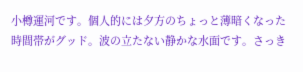小樽運河です。個人的には夕方のちょっと薄暗くなった時間帯がグッド。波の立たない静かな水面です。さっき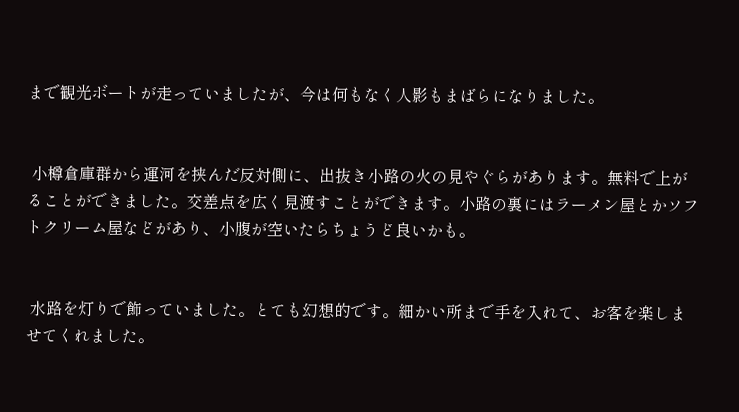まで観光ボートが走っていましたが、今は何もなく人影もまばらになりました。


 小樽倉庫群から運河を挟んだ反対側に、出抜き小路の火の見やぐらがあります。無料で上がることができました。交差点を広く見渡すことができます。小路の裏にはラーメン屋とかソフトクリーム屋などがあり、小腹が空いたらちょうど良いかも。


 水路を灯りで飾っていました。とても幻想的です。細かい所まで手を入れて、お客を楽しませてくれました。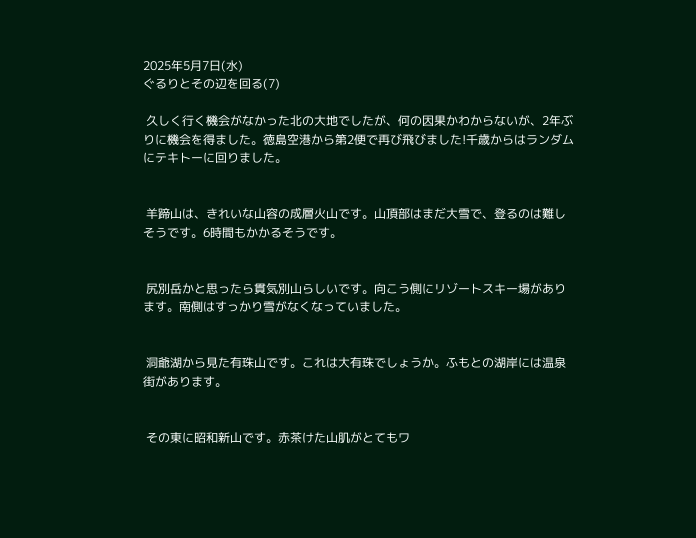2025年5月7日(水)
ぐるりとその辺を回る(7)

 久しく行く機会がなかった北の大地でしたが、何の因果かわからないが、2年ぶりに機会を得ました。徳島空港から第2便で再び飛びました!千歳からはランダムにテキトーに回りました。


 羊蹄山は、きれいな山容の成層火山です。山頂部はまだ大雪で、登るのは難しそうです。6時間もかかるそうです。


 尻別岳かと思ったら貫気別山らしいです。向こう側にリゾートスキー場があります。南側はすっかり雪がなくなっていました。


 洞爺湖から見た有珠山です。これは大有珠でしょうか。ふもとの湖岸には温泉街があります。


 その東に昭和新山です。赤茶けた山肌がとてもワ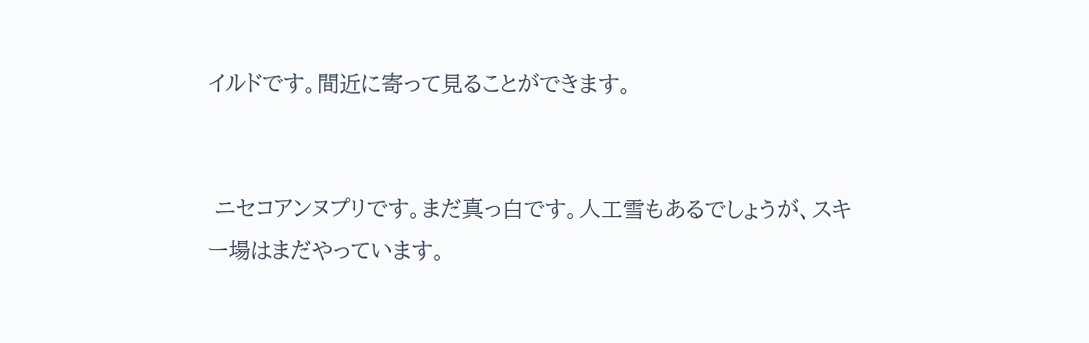イルドです。間近に寄って見ることができます。


 ニセコアンヌプリです。まだ真っ白です。人工雪もあるでしょうが、スキー場はまだやっています。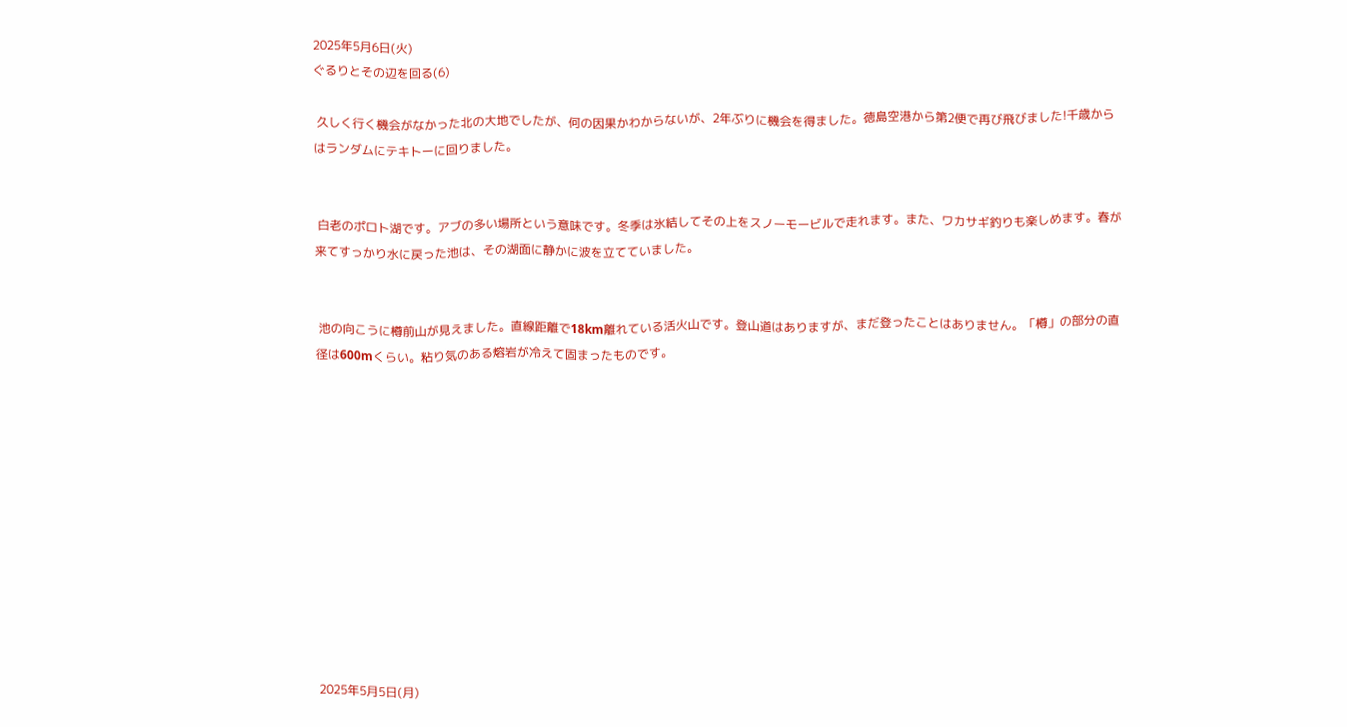2025年5月6日(火)
ぐるりとその辺を回る(6)

 久しく行く機会がなかった北の大地でしたが、何の因果かわからないが、2年ぶりに機会を得ました。徳島空港から第2便で再び飛びました!千歳からはランダムにテキトーに回りました。


 白老のポロト湖です。アブの多い場所という意味です。冬季は氷結してその上をスノーモービルで走れます。また、ワカサギ釣りも楽しめます。春が来てすっかり水に戻った池は、その湖面に静かに波を立てていました。


 池の向こうに樽前山が見えました。直線距離で18km離れている活火山です。登山道はありますが、まだ登ったことはありません。「樽」の部分の直径は600mくらい。粘り気のある熔岩が冷えて固まったものです。












2025年5月5日(月)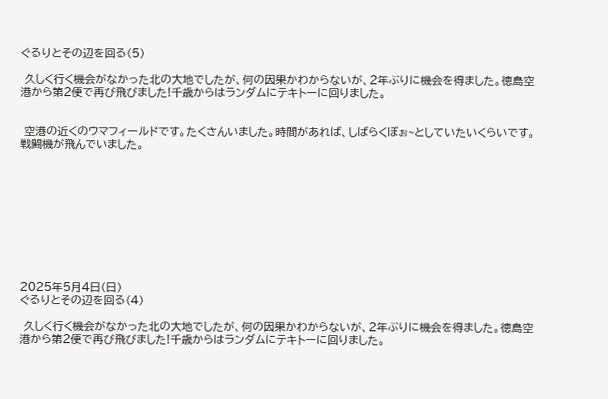ぐるりとその辺を回る(5)

 久しく行く機会がなかった北の大地でしたが、何の因果かわからないが、2年ぶりに機会を得ました。徳島空港から第2便で再び飛びました!千歳からはランダムにテキトーに回りました。


 空港の近くのウマフィールドです。たくさんいました。時間があれば、しばらくぼぉ~としていたいくらいです。戦闘機が飛んでいました。










2025年5月4日(日)
ぐるりとその辺を回る(4)

 久しく行く機会がなかった北の大地でしたが、何の因果かわからないが、2年ぶりに機会を得ました。徳島空港から第2便で再び飛びました!千歳からはランダムにテキトーに回りました。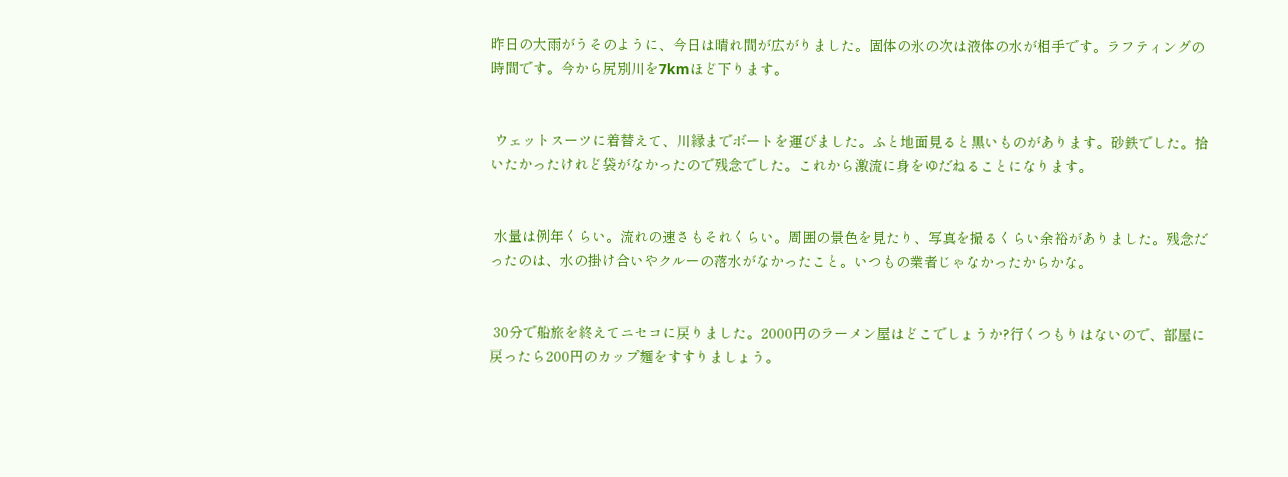昨日の大雨がうそのように、今日は晴れ間が広がりました。固体の氷の次は液体の水が相手です。ラフティングの時間です。今から尻別川を7kmほど下ります。


 ウェットスーツに着替えて、川縁までボートを運びました。ふと地面見ると黒いものがあります。砂鉄でした。拾いたかったけれど袋がなかったので残念でした。これから激流に身をゆだねることになります。


 水量は例年くらい。流れの速さもそれくらい。周囲の景色を見たり、写真を撮るくらい余裕がありました。残念だったのは、水の掛け合いやクルーの落水がなかったこと。いつもの業者じゃなかったからかな。


 30分で船旅を終えてニセコに戻りました。2000円のラーメン屋はどこでしょうか?行くつもりはないので、部屋に戻ったら200円のカップ麺をすすりましょう。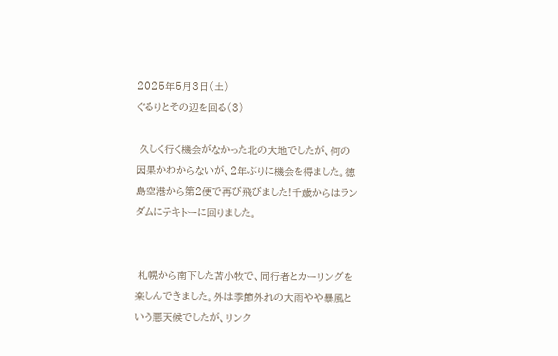2025年5月3日(土)
ぐるりとその辺を回る(3)

 久しく行く機会がなかった北の大地でしたが、何の因果かわからないが、2年ぶりに機会を得ました。徳島空港から第2便で再び飛びました!千歳からはランダムにテキトーに回りました。


 札幌から南下した苫小牧で、同行者とカーリングを楽しんできました。外は季節外れの大雨やや暴風という悪天候でしたが、リンク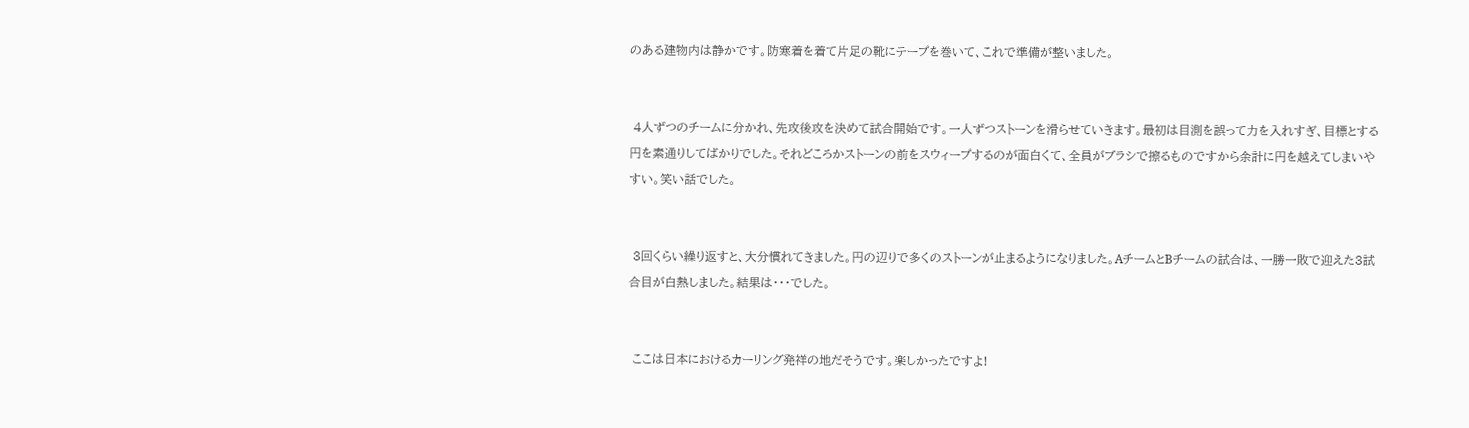のある建物内は静かです。防寒着を着て片足の靴にテープを巻いて、これで準備が整いました。


 4人ずつのチームに分かれ、先攻後攻を決めて試合開始です。一人ずつストーンを滑らせていきます。最初は目測を誤って力を入れすぎ、目標とする円を素通りしてばかりでした。それどころかストーンの前をスウィープするのが面白くて、全員がブラシで擦るものですから余計に円を越えてしまいやすい。笑い話でした。


 3回くらい繰り返すと、大分慣れてきました。円の辺りで多くのストーンが止まるようになりました。AチームとBチームの試合は、一勝一敗で迎えた3試合目が白熱しました。結果は・・・でした。


 ここは日本におけるカーリング発祥の地だそうです。楽しかったですよ!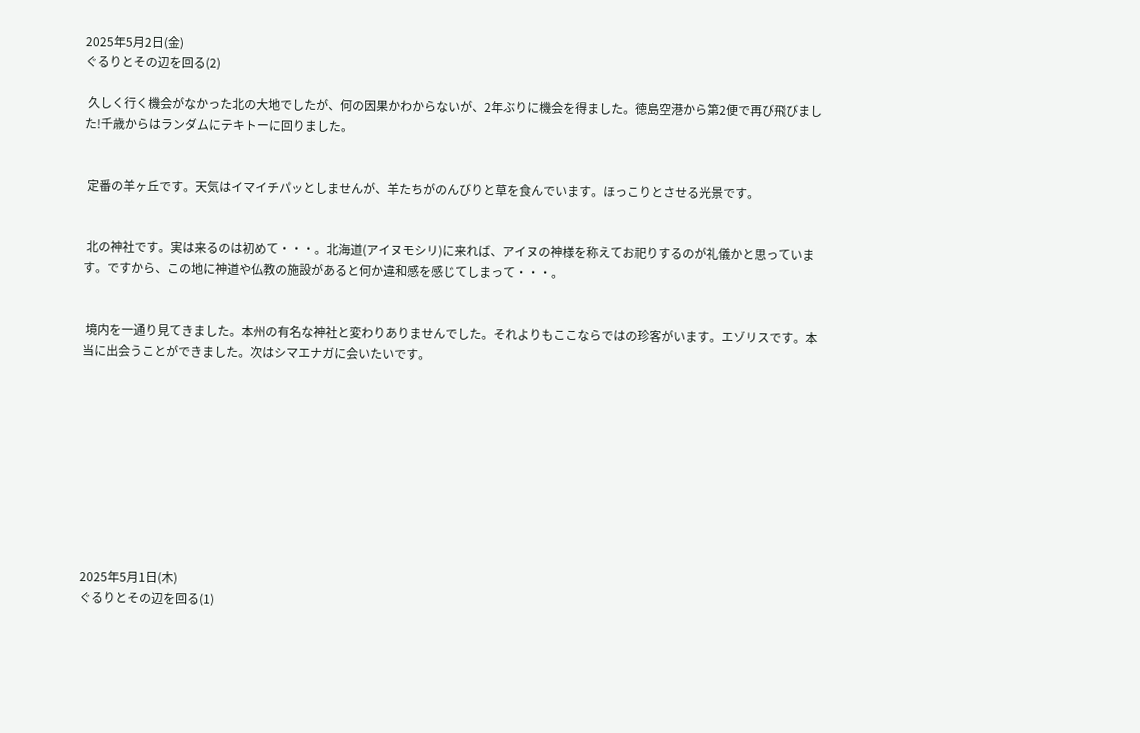2025年5月2日(金)
ぐるりとその辺を回る(2)

 久しく行く機会がなかった北の大地でしたが、何の因果かわからないが、2年ぶりに機会を得ました。徳島空港から第2便で再び飛びました!千歳からはランダムにテキトーに回りました。


 定番の羊ヶ丘です。天気はイマイチパッとしませんが、羊たちがのんびりと草を食んでいます。ほっこりとさせる光景です。


 北の神社です。実は来るのは初めて・・・。北海道(アイヌモシリ)に来れば、アイヌの神様を称えてお祀りするのが礼儀かと思っています。ですから、この地に神道や仏教の施設があると何か違和感を感じてしまって・・・。


 境内を一通り見てきました。本州の有名な神社と変わりありませんでした。それよりもここならではの珍客がいます。エゾリスです。本当に出会うことができました。次はシマエナガに会いたいです。










2025年5月1日(木)
ぐるりとその辺を回る(1)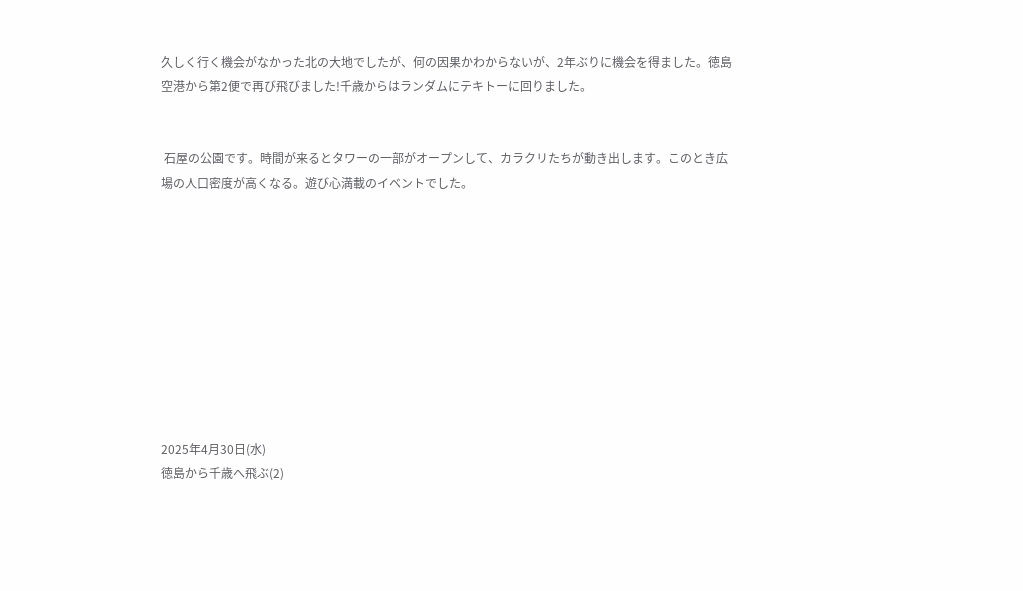久しく行く機会がなかった北の大地でしたが、何の因果かわからないが、2年ぶりに機会を得ました。徳島空港から第2便で再び飛びました!千歳からはランダムにテキトーに回りました。


 石屋の公園です。時間が来るとタワーの一部がオープンして、カラクリたちが動き出します。このとき広場の人口密度が高くなる。遊び心満載のイベントでした。










2025年4月30日(水)
徳島から千歳へ飛ぶ(2)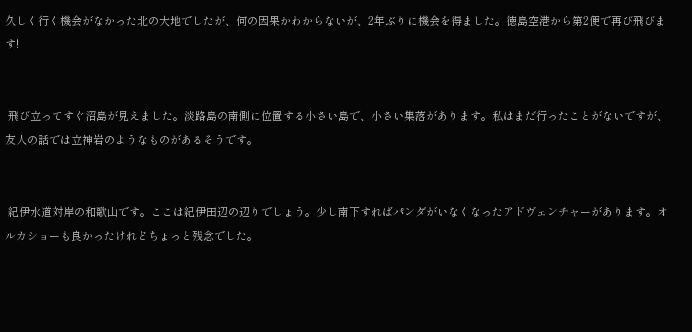久しく行く機会がなかった北の大地でしたが、何の因果かわからないが、2年ぶりに機会を得ました。徳島空港から第2便で再び飛びます!


 飛び立ってすぐ沼島が見えました。淡路島の南側に位置する小さい島で、小さい集落があります。私はまだ行ったことがないですが、友人の話では立神岩のようなものがあるそうです。


 紀伊水道対岸の和歌山です。ここは紀伊田辺の辺りでしょう。少し南下すればパンダがいなくなったアドヴェンチャーがあります。オルカショーも良かったけれどちょっと残念でした。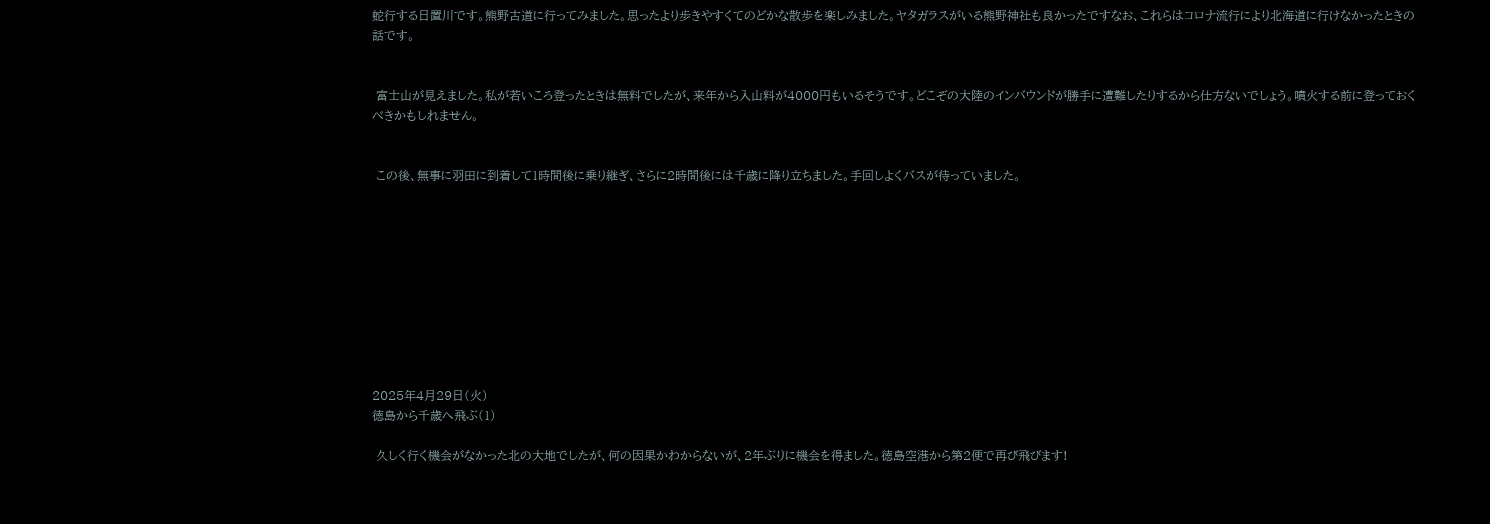蛇行する日置川です。熊野古道に行ってみました。思ったより歩きやすくてのどかな散歩を楽しみました。ヤタガラスがいる熊野神社も良かったですなお、これらはコロナ流行により北海道に行けなかったときの話です。


 富士山が見えました。私が若いころ登ったときは無料でしたが、来年から入山料が4000円もいるそうです。どこぞの大陸のインバウンドが勝手に遭難したりするから仕方ないでしょう。噴火する前に登っておくべきかもしれません。


 この後、無事に羽田に到着して1時間後に乗り継ぎ、さらに2時間後には千歳に降り立ちました。手回しよくバスが待っていました。










2025年4月29日(火)
徳島から千歳へ飛ぶ(1)

 久しく行く機会がなかった北の大地でしたが、何の因果かわからないが、2年ぶりに機会を得ました。徳島空港から第2便で再び飛びます!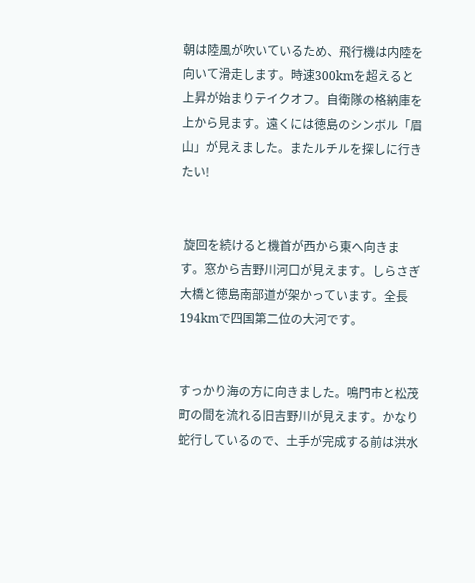朝は陸風が吹いているため、飛行機は内陸を向いて滑走します。時速300kmを超えると上昇が始まりテイクオフ。自衛隊の格納庫を上から見ます。遠くには徳島のシンボル「眉山」が見えました。またルチルを探しに行きたい!


 旋回を続けると機首が西から東へ向きます。窓から吉野川河口が見えます。しらさぎ大橋と徳島南部道が架かっています。全長194kmで四国第二位の大河です。


すっかり海の方に向きました。鳴門市と松茂町の間を流れる旧吉野川が見えます。かなり蛇行しているので、土手が完成する前は洪水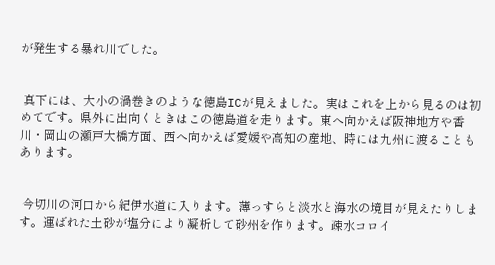が発生する暴れ川でした。


 真下には、大小の渦巻きのような徳島ICが見えました。実はこれを上から見るのは初めてです。県外に出向くときはこの徳島道を走ります。東へ向かえば阪神地方や香川・岡山の瀬戸大橋方面、西へ向かえば愛媛や高知の産地、時には九州に渡ることもあります。


 今切川の河口から紀伊水道に入ります。薄っすらと淡水と海水の境目が見えたりします。運ばれた土砂が塩分により凝析して砂州を作ります。疎水コロイ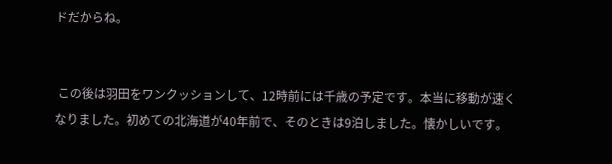ドだからね。


 この後は羽田をワンクッションして、12時前には千歳の予定です。本当に移動が速くなりました。初めての北海道が40年前で、そのときは9泊しました。懐かしいです。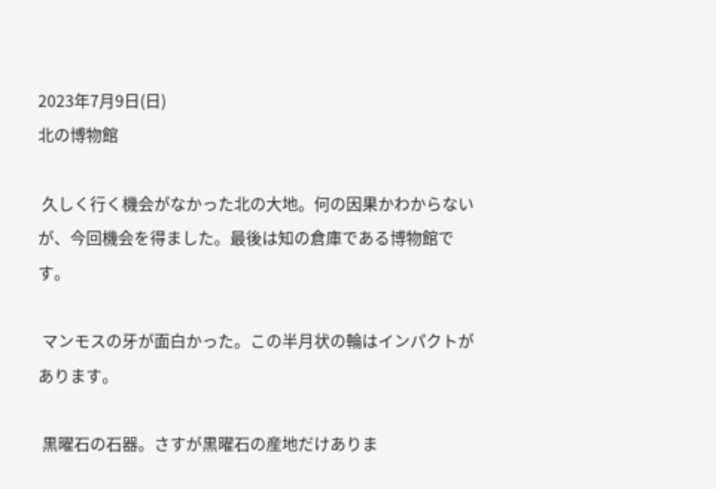2023年7月9日(日)
北の博物館

 久しく行く機会がなかった北の大地。何の因果かわからないが、今回機会を得ました。最後は知の倉庫である博物館です。

 マンモスの牙が面白かった。この半月状の輪はインパクトがあります。

 黒曜石の石器。さすが黒曜石の産地だけありま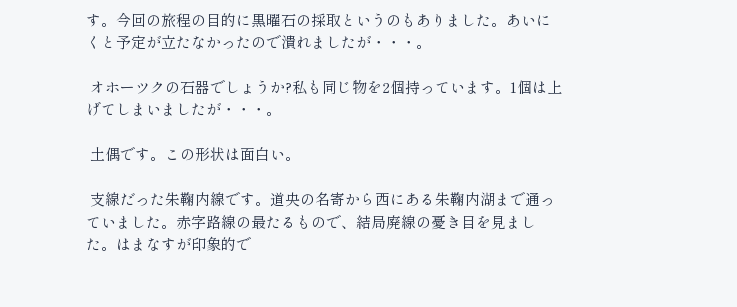す。今回の旅程の目的に黒曜石の採取というのもありました。あいにくと予定が立たなかったので潰れましたが・・・。

 オホーツクの石器でしょうか?私も同じ物を2個持っています。1個は上げてしまいましたが・・・。

 土偶です。この形状は面白い。

 支線だった朱鞠内線です。道央の名寄から西にある朱鞠内湖まで通っていました。赤字路線の最たるもので、結局廃線の憂き目を見ました。はまなすが印象的で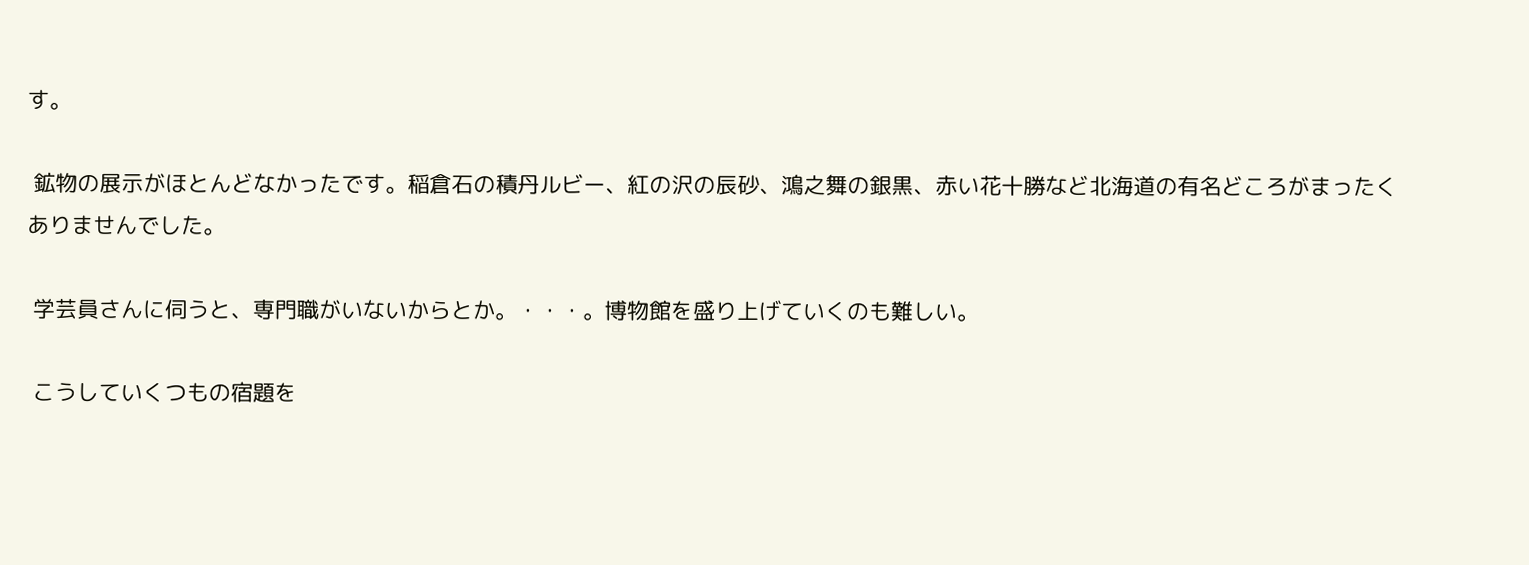す。

 鉱物の展示がほとんどなかったです。稲倉石の積丹ルビー、紅の沢の辰砂、鴻之舞の銀黒、赤い花十勝など北海道の有名どころがまったくありませんでした。

 学芸員さんに伺うと、専門職がいないからとか。・・・。博物館を盛り上げていくのも難しい。

 こうしていくつもの宿題を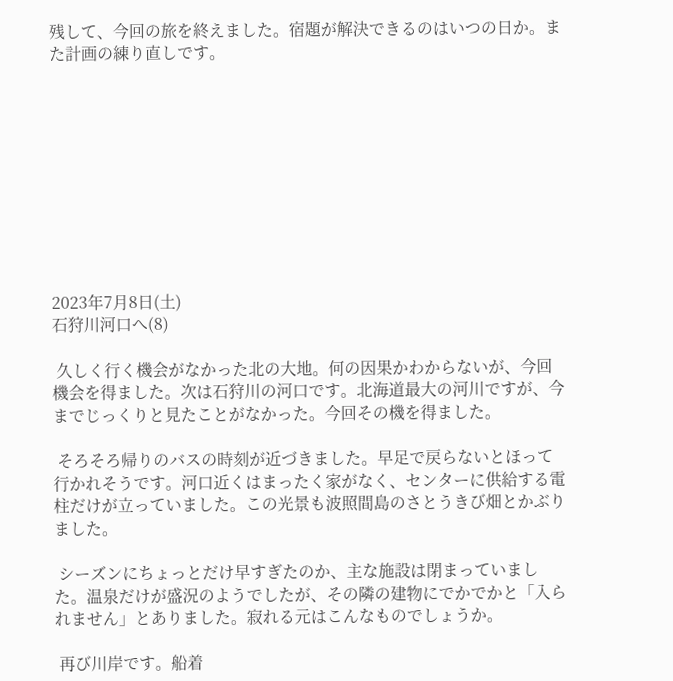残して、今回の旅を終えました。宿題が解決できるのはいつの日か。また計画の練り直しです。










2023年7月8日(土)
石狩川河口へ(8)

 久しく行く機会がなかった北の大地。何の因果かわからないが、今回機会を得ました。次は石狩川の河口です。北海道最大の河川ですが、今までじっくりと見たことがなかった。今回その機を得ました。

 そろそろ帰りのバスの時刻が近づきました。早足で戻らないとほって行かれそうです。河口近くはまったく家がなく、センターに供給する電柱だけが立っていました。この光景も波照間島のさとうきび畑とかぶりました。

 シーズンにちょっとだけ早すぎたのか、主な施設は閉まっていました。温泉だけが盛況のようでしたが、その隣の建物にでかでかと「入られません」とありました。寂れる元はこんなものでしょうか。

 再び川岸です。船着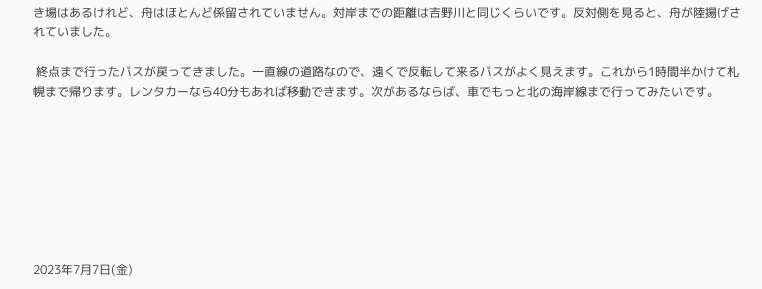き場はあるけれど、舟はほとんど係留されていません。対岸までの距離は吉野川と同じくらいです。反対側を見ると、舟が陸揚げされていました。

 終点まで行ったバスが戻ってきました。一直線の道路なので、遠くで反転して来るバスがよく見えます。これから1時間半かけて札幌まで帰ります。レンタカーなら40分もあれば移動できます。次があるならば、車でもっと北の海岸線まで行ってみたいです。








2023年7月7日(金)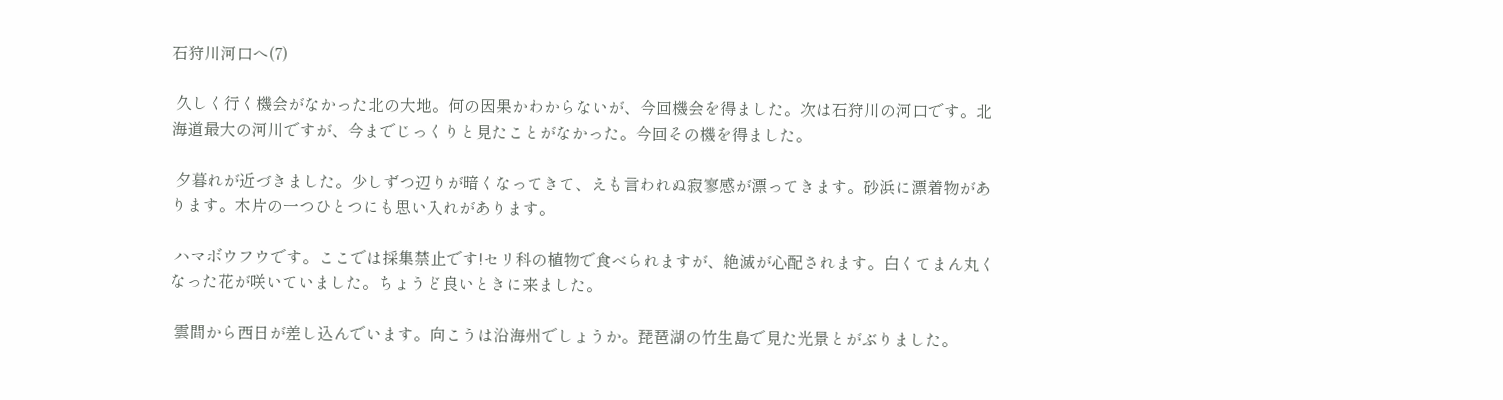石狩川河口へ(7)

 久しく行く機会がなかった北の大地。何の因果かわからないが、今回機会を得ました。次は石狩川の河口です。北海道最大の河川ですが、今までじっくりと見たことがなかった。今回その機を得ました。

 夕暮れが近づきました。少しずつ辺りが暗くなってきて、えも言われぬ寂寥感が漂ってきます。砂浜に漂着物があります。木片の一つひとつにも思い入れがあります。

 ハマボウフウです。ここでは採集禁止です!セリ科の植物で食べられますが、絶滅が心配されます。白くてまん丸くなった花が咲いていました。ちょうど良いときに来ました。

 雲間から西日が差し込んでいます。向こうは沿海州でしょうか。琵琶湖の竹生島で見た光景とがぶりました。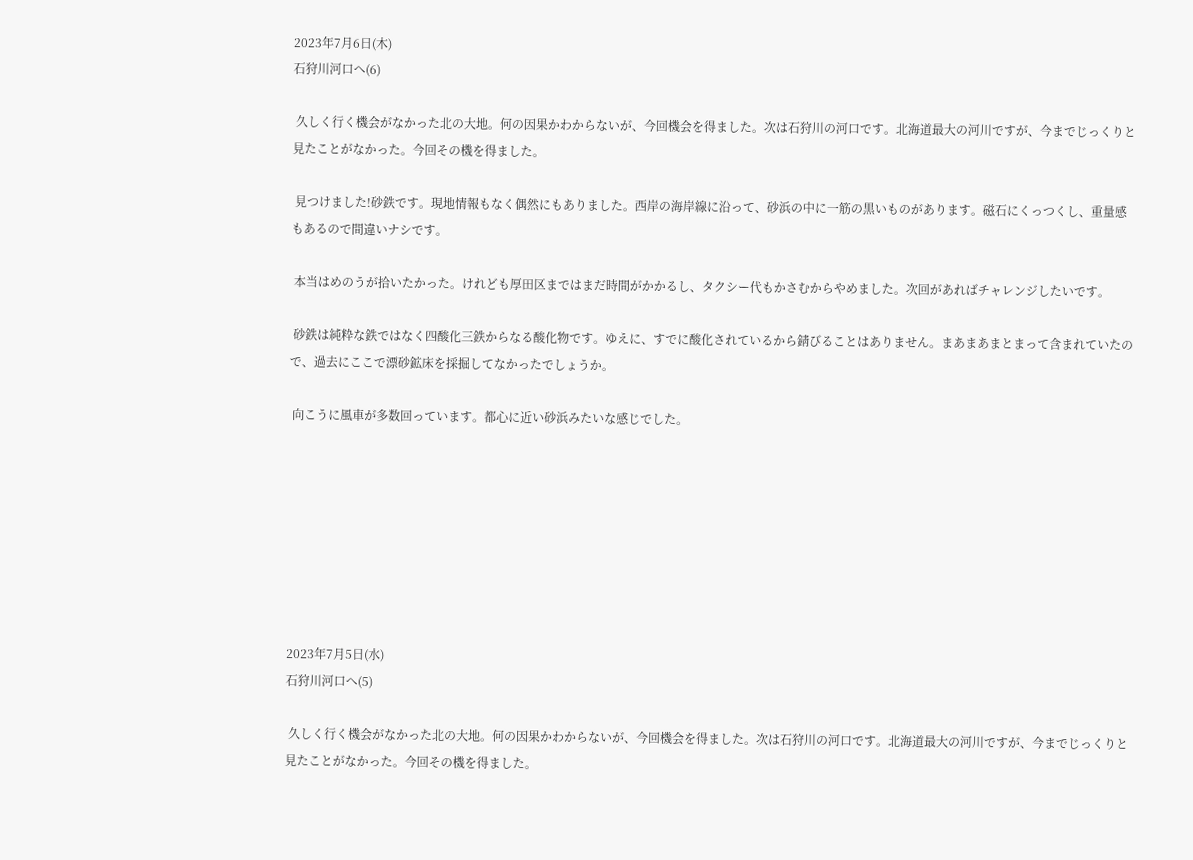2023年7月6日(木)
石狩川河口へ(6)

 久しく行く機会がなかった北の大地。何の因果かわからないが、今回機会を得ました。次は石狩川の河口です。北海道最大の河川ですが、今までじっくりと見たことがなかった。今回その機を得ました。

 見つけました!砂鉄です。現地情報もなく偶然にもありました。西岸の海岸線に沿って、砂浜の中に一筋の黒いものがあります。磁石にくっつくし、重量感もあるので間違いナシです。

 本当はめのうが拾いたかった。けれども厚田区まではまだ時間がかかるし、タクシー代もかさむからやめました。次回があればチャレンジしたいです。

 砂鉄は純粋な鉄ではなく四酸化三鉄からなる酸化物です。ゆえに、すでに酸化されているから錆びることはありません。まあまあまとまって含まれていたので、過去にここで漂砂鉱床を採掘してなかったでしょうか。

 向こうに風車が多数回っています。都心に近い砂浜みたいな感じでした。








2023年7月5日(水)
石狩川河口へ(5)

 久しく行く機会がなかった北の大地。何の因果かわからないが、今回機会を得ました。次は石狩川の河口です。北海道最大の河川ですが、今までじっくりと見たことがなかった。今回その機を得ました。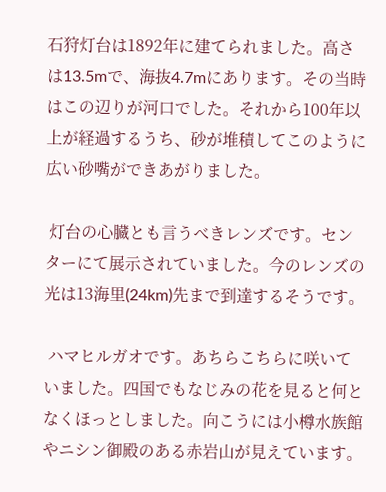石狩灯台は1892年に建てられました。高さは13.5mで、海抜4.7mにあります。その当時はこの辺りが河口でした。それから100年以上が経過するうち、砂が堆積してこのように広い砂嘴ができあがりました。

 灯台の心臓とも言うべきレンズです。センターにて展示されていました。今のレンズの光は13海里(24km)先まで到達するそうです。

 ハマヒルガオです。あちらこちらに咲いていました。四国でもなじみの花を見ると何となくほっとしました。向こうには小樽水族館やニシン御殿のある赤岩山が見えています。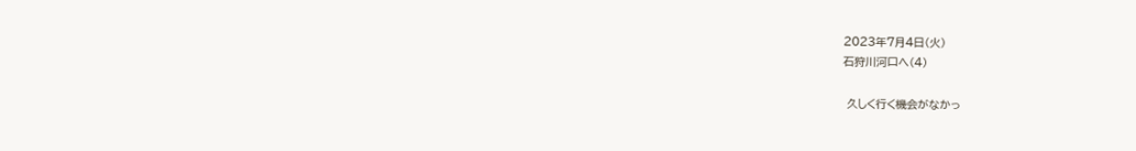2023年7月4日(火)
石狩川河口へ(4)

 久しく行く機会がなかっ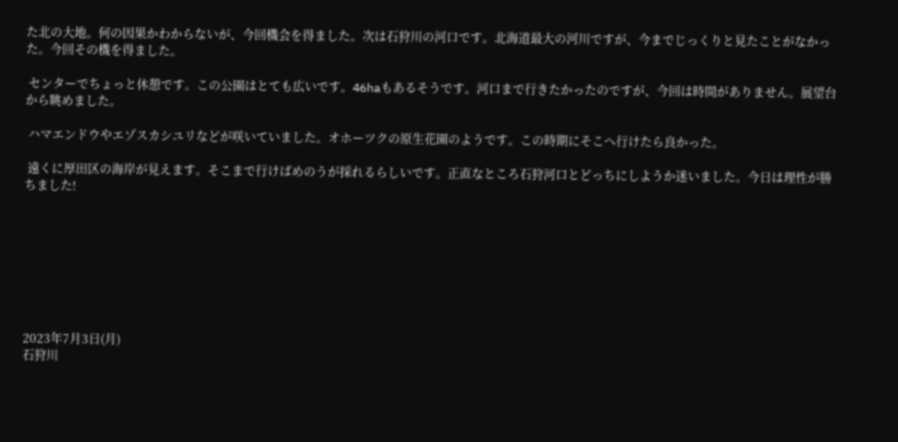た北の大地。何の因果かわからないが、今回機会を得ました。次は石狩川の河口です。北海道最大の河川ですが、今までじっくりと見たことがなかった。今回その機を得ました。

 センターでちょっと休憩です。この公園はとても広いです。46haもあるそうです。河口まで行きたかったのですが、今回は時間がありません。展望台から眺めました。

 ハマエンドウやエゾスカシユリなどが咲いていました。オホーツクの原生花園のようです。この時期にそこへ行けたら良かった。

 遠くに厚田区の海岸が見えます。そこまで行けばめのうが採れるらしいです。正直なところ石狩河口とどっちにしようか迷いました。今日は理性が勝ちました!








2023年7月3日(月)
石狩川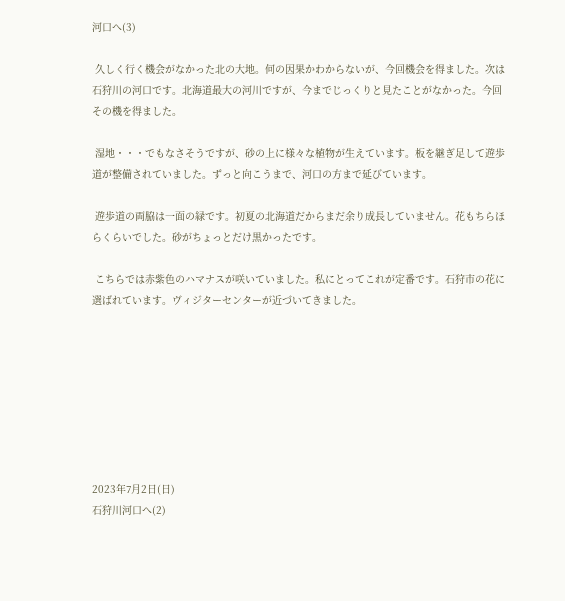河口へ(3)

 久しく行く機会がなかった北の大地。何の因果かわからないが、今回機会を得ました。次は石狩川の河口です。北海道最大の河川ですが、今までじっくりと見たことがなかった。今回その機を得ました。

 湿地・・・でもなさそうですが、砂の上に様々な植物が生えています。板を継ぎ足して遊歩道が整備されていました。ずっと向こうまで、河口の方まで延びています。

 遊歩道の両脇は一面の緑です。初夏の北海道だからまだ余り成長していません。花もちらほらくらいでした。砂がちょっとだけ黒かったです。

 こちらでは赤紫色のハマナスが咲いていました。私にとってこれが定番です。石狩市の花に選ばれています。ヴィジターセンターが近づいてきました。








2023年7月2日(日)
石狩川河口へ(2)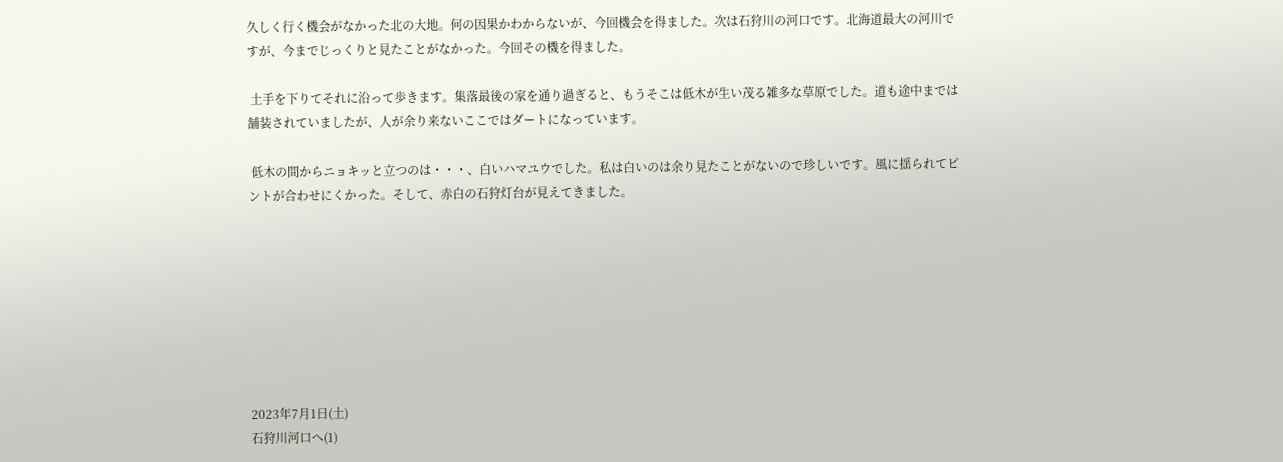久しく行く機会がなかった北の大地。何の因果かわからないが、今回機会を得ました。次は石狩川の河口です。北海道最大の河川ですが、今までじっくりと見たことがなかった。今回その機を得ました。

 土手を下りてそれに沿って歩きます。集落最後の家を通り過ぎると、もうそこは低木が生い茂る雑多な草原でした。道も途中までは舗装されていましたが、人が余り来ないここではダートになっています。

 低木の間からニョキッと立つのは・・・、白いハマユウでした。私は白いのは余り見たことがないので珍しいです。風に揺られてピントが合わせにくかった。そして、赤白の石狩灯台が見えてきました。








2023年7月1日(土)
石狩川河口へ(1)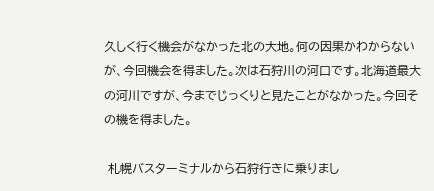久しく行く機会がなかった北の大地。何の因果かわからないが、今回機会を得ました。次は石狩川の河口です。北海道最大の河川ですが、今までじっくりと見たことがなかった。今回その機を得ました。

 札幌バスターミナルから石狩行きに乗りまし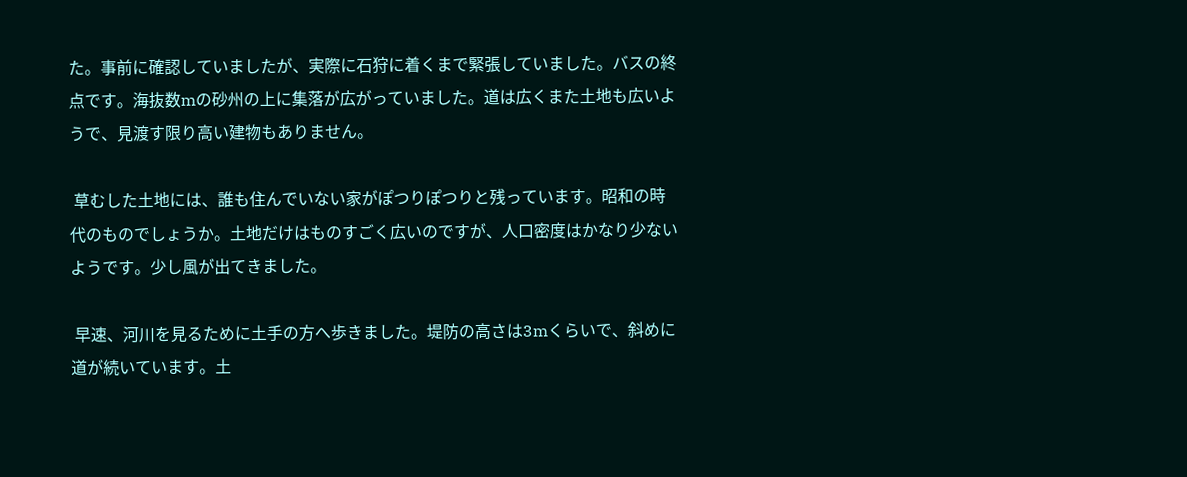た。事前に確認していましたが、実際に石狩に着くまで緊張していました。バスの終点です。海抜数mの砂州の上に集落が広がっていました。道は広くまた土地も広いようで、見渡す限り高い建物もありません。

 草むした土地には、誰も住んでいない家がぽつりぽつりと残っています。昭和の時代のものでしょうか。土地だけはものすごく広いのですが、人口密度はかなり少ないようです。少し風が出てきました。

 早速、河川を見るために土手の方へ歩きました。堤防の高さは3mくらいで、斜めに道が続いています。土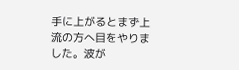手に上がるとまず上流の方へ目をやりました。波が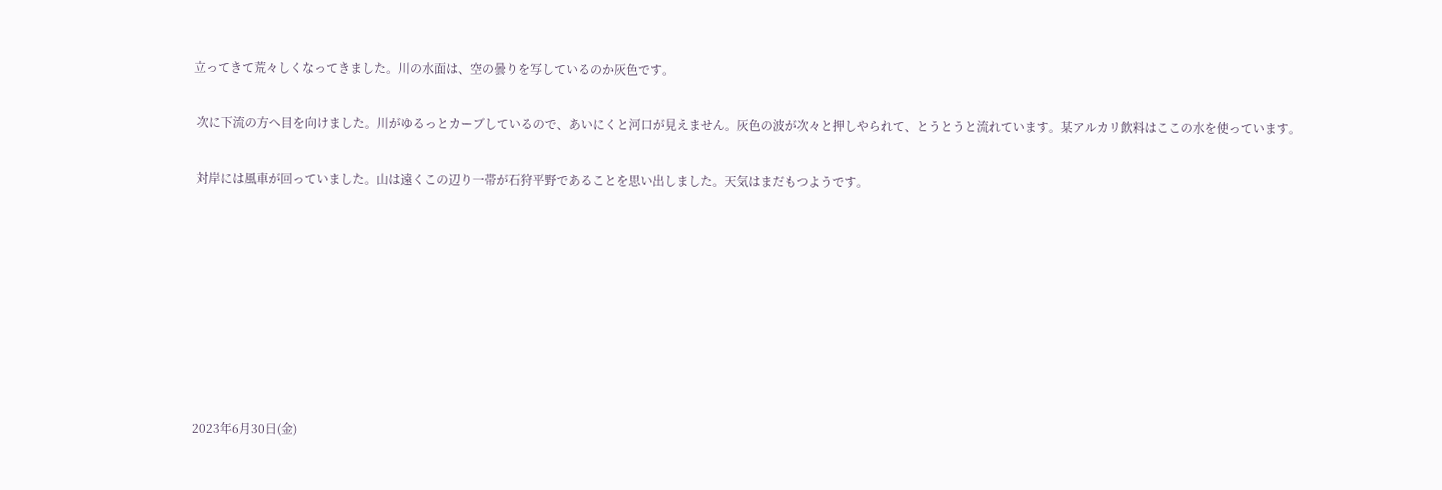立ってきて荒々しくなってきました。川の水面は、空の曇りを写しているのか灰色です。

 次に下流の方へ目を向けました。川がゆるっとカーブしているので、あいにくと河口が見えません。灰色の波が次々と押しやられて、とうとうと流れています。某アルカリ飲料はここの水を使っています。

 対岸には風車が回っていました。山は遠くこの辺り一帯が石狩平野であることを思い出しました。天気はまだもつようです。








2023年6月30日(金)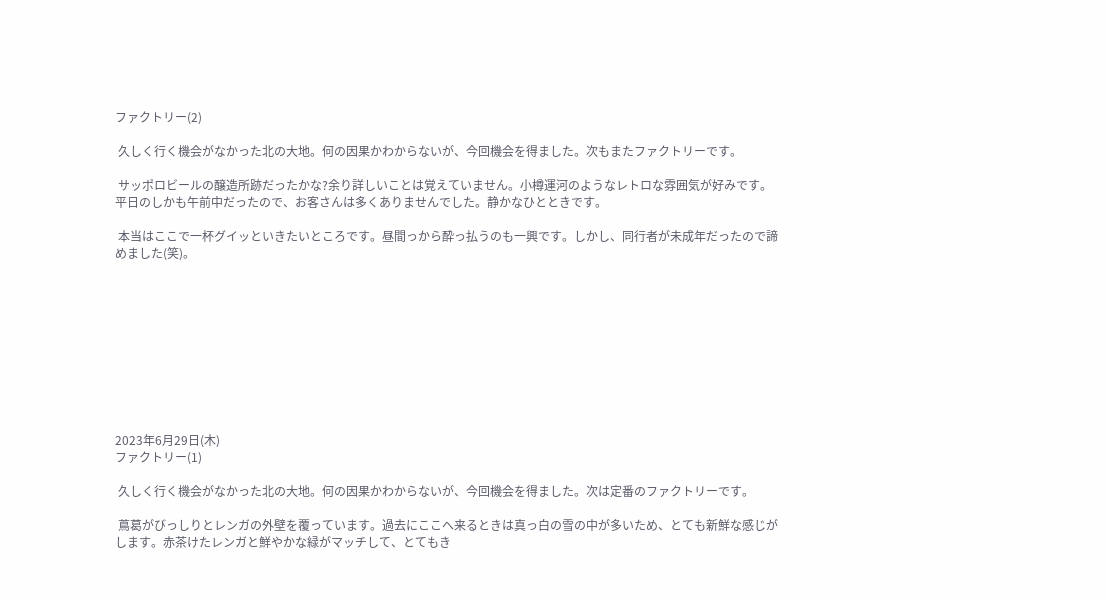ファクトリー(2)

 久しく行く機会がなかった北の大地。何の因果かわからないが、今回機会を得ました。次もまたファクトリーです。

 サッポロビールの醸造所跡だったかな?余り詳しいことは覚えていません。小樽運河のようなレトロな雰囲気が好みです。平日のしかも午前中だったので、お客さんは多くありませんでした。静かなひとときです。

 本当はここで一杯グイッといきたいところです。昼間っから酔っ払うのも一興です。しかし、同行者が未成年だったので諦めました(笑)。










2023年6月29日(木)
ファクトリー(1)

 久しく行く機会がなかった北の大地。何の因果かわからないが、今回機会を得ました。次は定番のファクトリーです。

 蔦葛がびっしりとレンガの外壁を覆っています。過去にここへ来るときは真っ白の雪の中が多いため、とても新鮮な感じがします。赤茶けたレンガと鮮やかな緑がマッチして、とてもき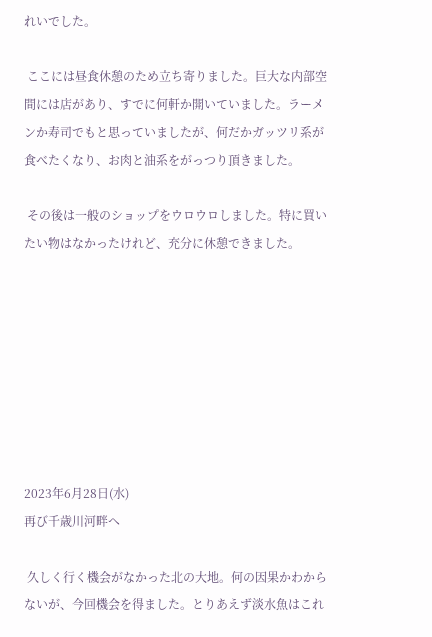れいでした。

 ここには昼食休憩のため立ち寄りました。巨大な内部空間には店があり、すでに何軒か開いていました。ラーメンか寿司でもと思っていましたが、何だかガッツリ系が食べたくなり、お肉と油系をがっつり頂きました。

 その後は一般のショップをウロウロしました。特に買いたい物はなかったけれど、充分に休憩できました。








2023年6月28日(水)
再び千歳川河畔へ

 久しく行く機会がなかった北の大地。何の因果かわからないが、今回機会を得ました。とりあえず淡水魚はこれ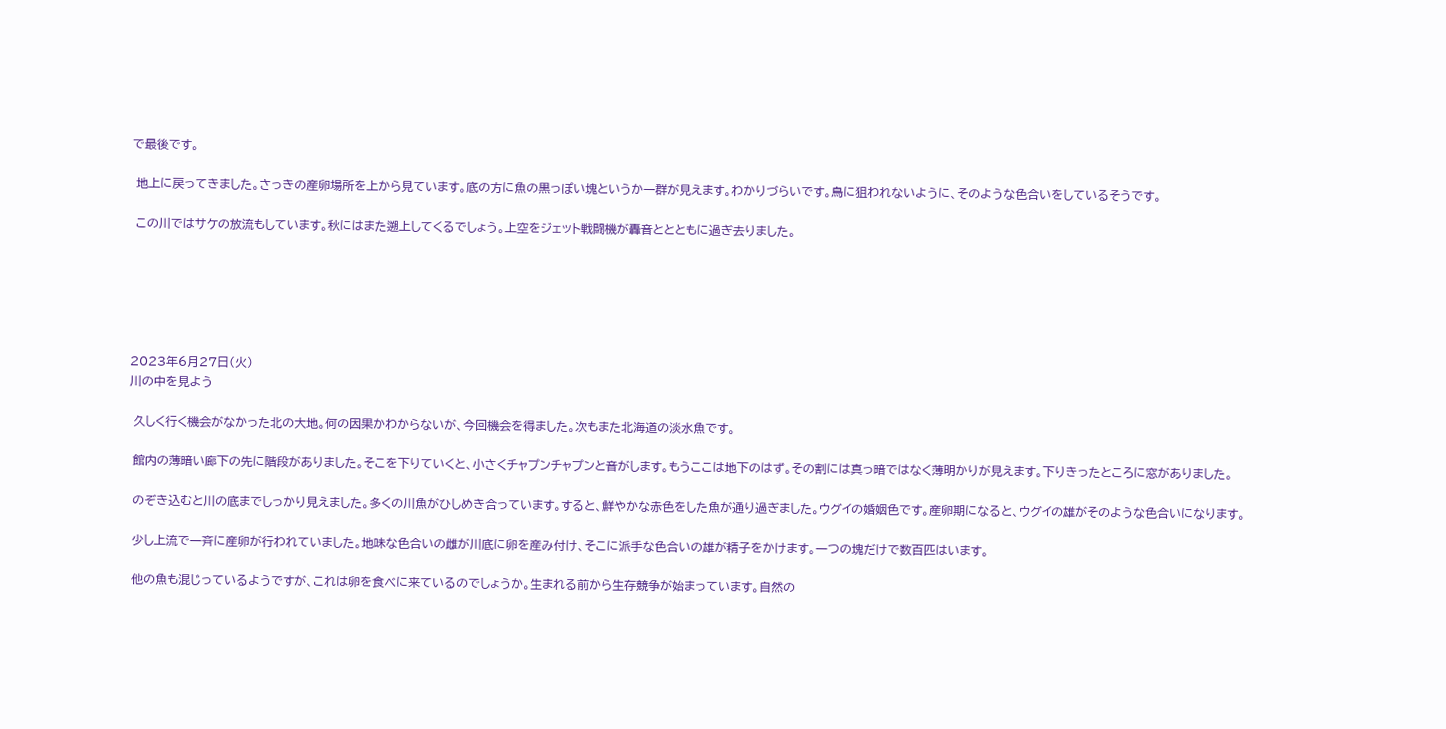で最後です。

 地上に戻ってきました。さっきの産卵場所を上から見ています。底の方に魚の黒っぽい塊というか一群が見えます。わかりづらいです。鳥に狙われないように、そのような色合いをしているそうです。

 この川ではサケの放流もしています。秋にはまた遡上してくるでしょう。上空をジェット戦闘機が轟音ととともに過ぎ去りました。






2023年6月27日(火)
川の中を見よう

 久しく行く機会がなかった北の大地。何の因果かわからないが、今回機会を得ました。次もまた北海道の淡水魚です。

 館内の薄暗い廊下の先に階段がありました。そこを下りていくと、小さくチャプンチャプンと音がします。もうここは地下のはず。その割には真っ暗ではなく薄明かりが見えます。下りきったところに窓がありました。

 のぞき込むと川の底までしっかり見えました。多くの川魚がひしめき合っています。すると、鮮やかな赤色をした魚が通り過ぎました。ウグイの婚姻色です。産卵期になると、ウグイの雄がそのような色合いになります。

 少し上流で一斉に産卵が行われていました。地味な色合いの雌が川底に卵を産み付け、そこに派手な色合いの雄が精子をかけます。一つの塊だけで数百匹はいます。

 他の魚も混じっているようですが、これは卵を食べに来ているのでしょうか。生まれる前から生存競争が始まっています。自然の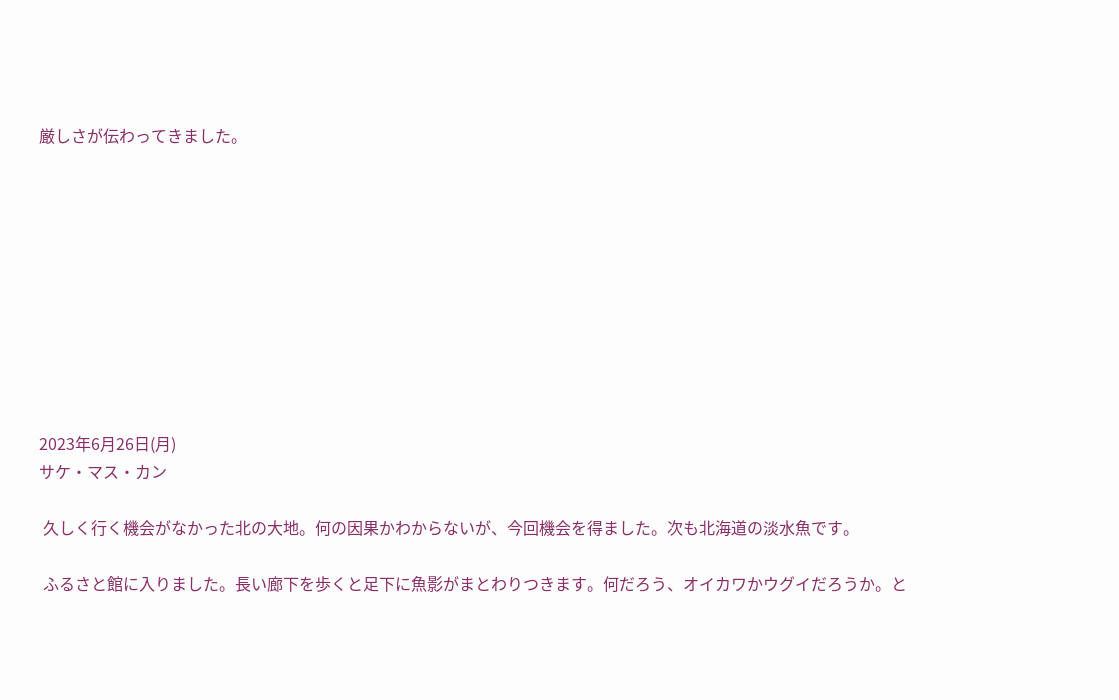厳しさが伝わってきました。










2023年6月26日(月)
サケ・マス・カン

 久しく行く機会がなかった北の大地。何の因果かわからないが、今回機会を得ました。次も北海道の淡水魚です。

 ふるさと館に入りました。長い廊下を歩くと足下に魚影がまとわりつきます。何だろう、オイカワかウグイだろうか。と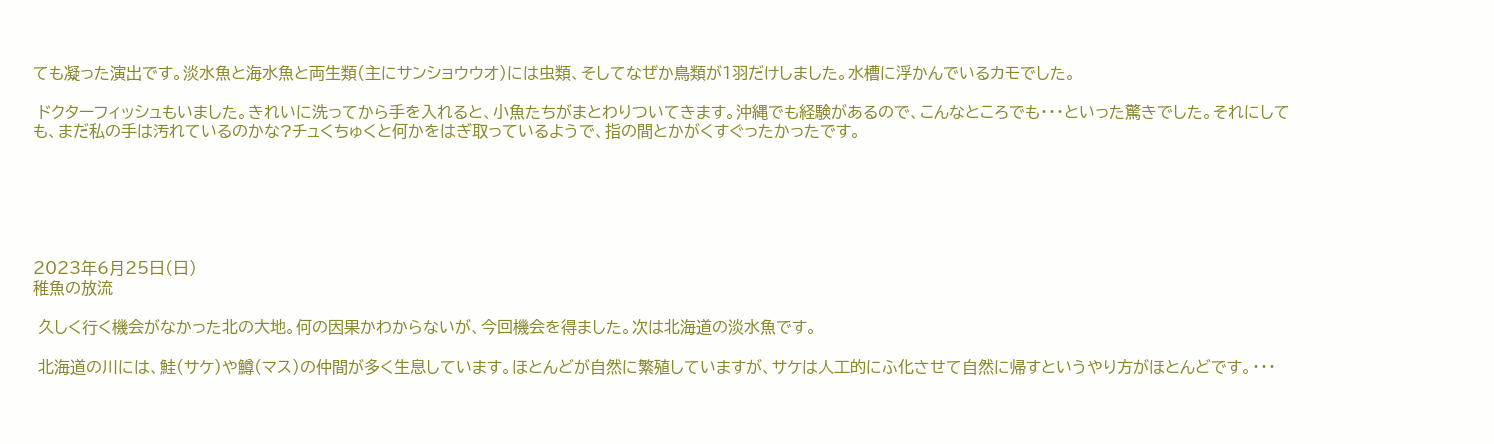ても凝った演出です。淡水魚と海水魚と両生類(主にサンショウウオ)には虫類、そしてなぜか鳥類が1羽だけしました。水槽に浮かんでいるカモでした。

 ドクターフィッシュもいました。きれいに洗ってから手を入れると、小魚たちがまとわりついてきます。沖縄でも経験があるので、こんなところでも・・・といった驚きでした。それにしても、まだ私の手は汚れているのかな?チュくちゅくと何かをはぎ取っているようで、指の間とかがくすぐったかったです。






2023年6月25日(日)
稚魚の放流

 久しく行く機会がなかった北の大地。何の因果かわからないが、今回機会を得ました。次は北海道の淡水魚です。

 北海道の川には、鮭(サケ)や鱒(マス)の仲間が多く生息しています。ほとんどが自然に繁殖していますが、サケは人工的にふ化させて自然に帰すというやり方がほとんどです。・・・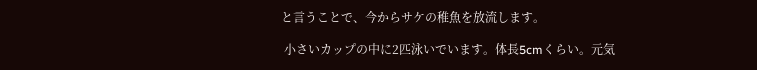と言うことで、今からサケの稚魚を放流します。

 小さいカップの中に2匹泳いでいます。体長5cmくらい。元気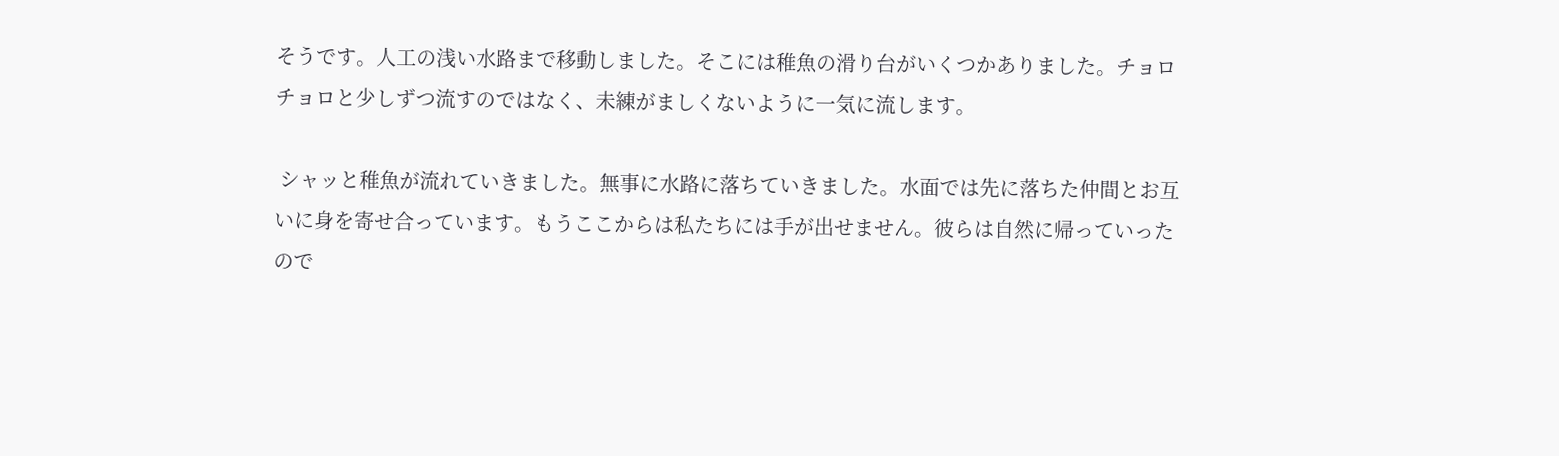そうです。人工の浅い水路まで移動しました。そこには稚魚の滑り台がいくつかありました。チョロチョロと少しずつ流すのではなく、未練がましくないように一気に流します。

 シャッと稚魚が流れていきました。無事に水路に落ちていきました。水面では先に落ちた仲間とお互いに身を寄せ合っています。もうここからは私たちには手が出せません。彼らは自然に帰っていったので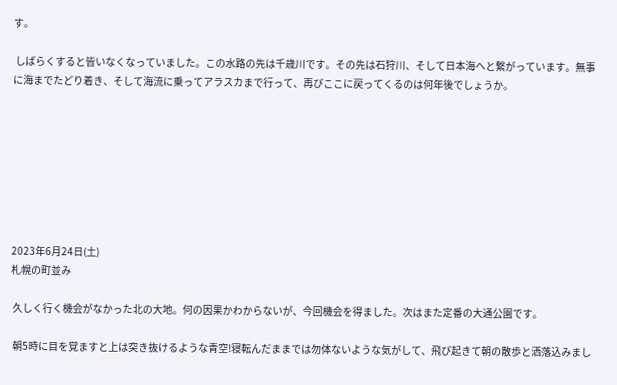す。

 しばらくすると皆いなくなっていました。この水路の先は千歳川です。その先は石狩川、そして日本海へと繋がっています。無事に海までたどり着き、そして海流に乗ってアラスカまで行って、再びここに戻ってくるのは何年後でしょうか。








2023年6月24日(土)
札幌の町並み

 久しく行く機会がなかった北の大地。何の因果かわからないが、今回機会を得ました。次はまた定番の大通公園です。

 朝5時に目を覚ますと上は突き抜けるような青空!寝転んだままでは勿体ないような気がして、飛び起きて朝の散歩と洒落込みまし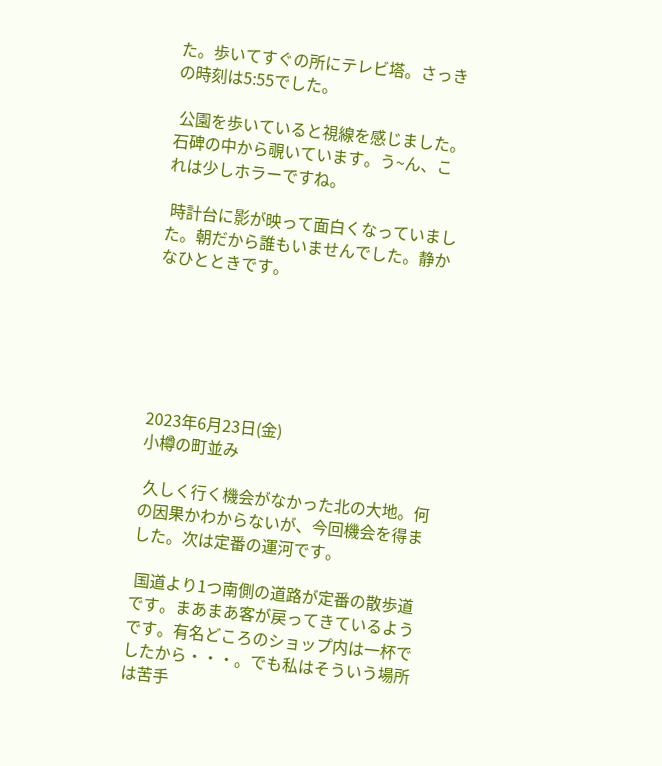た。歩いてすぐの所にテレビ塔。さっきの時刻は5:55でした。

 公園を歩いていると視線を感じました。石碑の中から覗いています。う~ん、これは少しホラーですね。

 時計台に影が映って面白くなっていました。朝だから誰もいませんでした。静かなひとときです。






2023年6月23日(金)
小樽の町並み

 久しく行く機会がなかった北の大地。何の因果かわからないが、今回機会を得ました。次は定番の運河です。

 国道より1つ南側の道路が定番の散歩道です。まあまあ客が戻ってきているようです。有名どころのショップ内は一杯でしたから・・・。でも私はそういう場所は苦手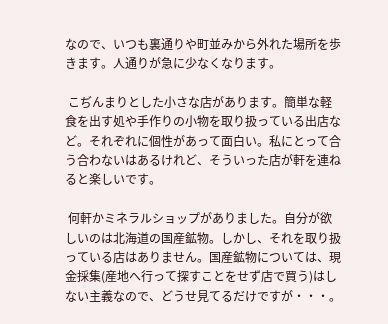なので、いつも裏通りや町並みから外れた場所を歩きます。人通りが急に少なくなります。

 こぢんまりとした小さな店があります。簡単な軽食を出す処や手作りの小物を取り扱っている出店など。それぞれに個性があって面白い。私にとって合う合わないはあるけれど、そういった店が軒を連ねると楽しいです。

 何軒かミネラルショップがありました。自分が欲しいのは北海道の国産鉱物。しかし、それを取り扱っている店はありません。国産鉱物については、現金採集(産地へ行って探すことをせず店で買う)はしない主義なので、どうせ見てるだけですが・・・。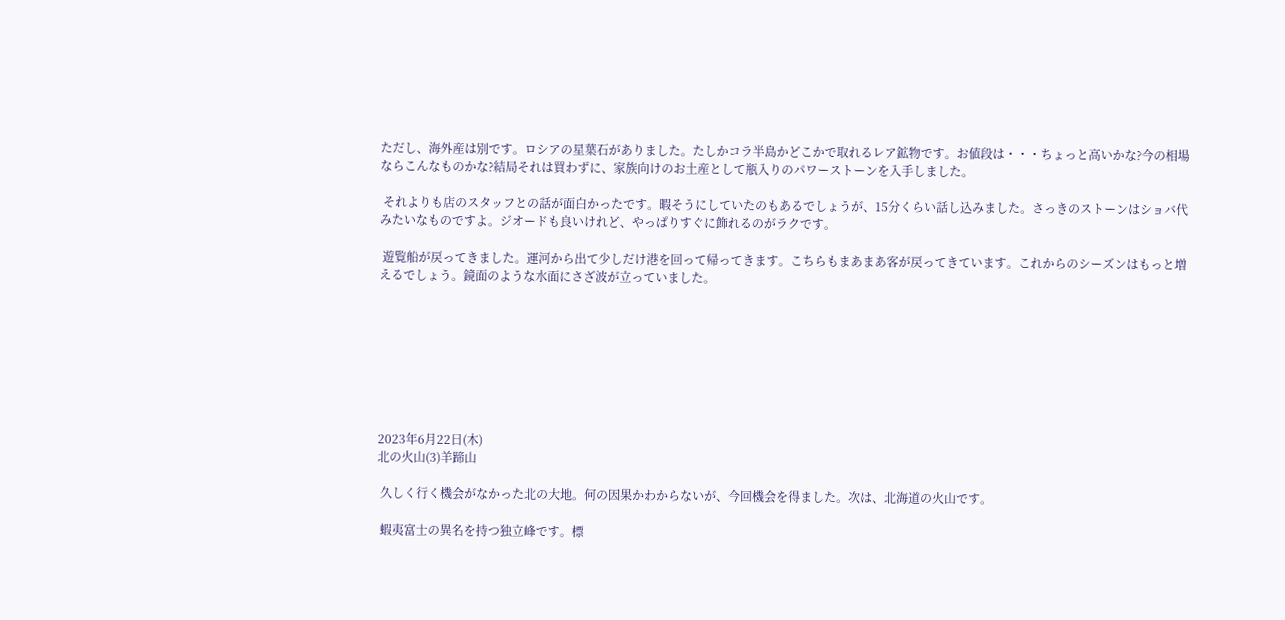ただし、海外産は別です。ロシアの星葉石がありました。たしかコラ半島かどこかで取れるレア鉱物です。お値段は・・・ちょっと高いかな?今の相場ならこんなものかな?結局それは買わずに、家族向けのお土産として瓶入りのパワーストーンを入手しました。

 それよりも店のスタッフとの話が面白かったです。暇そうにしていたのもあるでしょうが、15分くらい話し込みました。さっきのストーンはショバ代みたいなものですよ。ジオードも良いけれど、やっぱりすぐに飾れるのがラクです。

 遊覧船が戻ってきました。運河から出て少しだけ港を回って帰ってきます。こちらもまあまあ客が戻ってきています。これからのシーズンはもっと増えるでしょう。鏡面のような水面にさざ波が立っていました。








2023年6月22日(木)
北の火山(3)羊蹄山

 久しく行く機会がなかった北の大地。何の因果かわからないが、今回機会を得ました。次は、北海道の火山です。

 蝦夷富士の異名を持つ独立峰です。標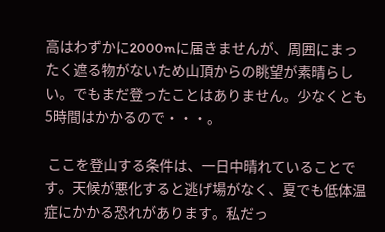高はわずかに2000mに届きませんが、周囲にまったく遮る物がないため山頂からの眺望が素晴らしい。でもまだ登ったことはありません。少なくとも5時間はかかるので・・・。

 ここを登山する条件は、一日中晴れていることです。天候が悪化すると逃げ場がなく、夏でも低体温症にかかる恐れがあります。私だっ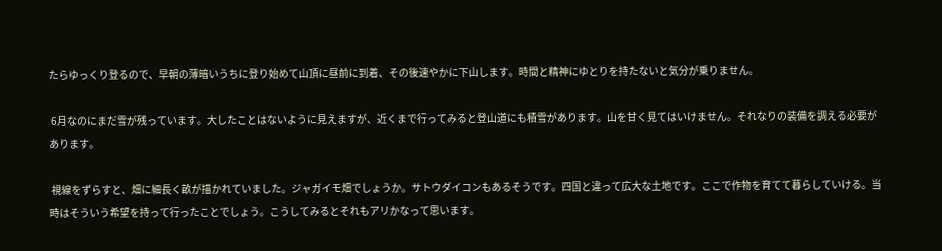たらゆっくり登るので、早朝の薄暗いうちに登り始めて山頂に昼前に到着、その後速やかに下山します。時間と精神にゆとりを持たないと気分が乗りません。

 6月なのにまだ雪が残っています。大したことはないように見えますが、近くまで行ってみると登山道にも積雪があります。山を甘く見てはいけません。それなりの装備を調える必要があります。

 視線をずらすと、畑に細長く畝が描かれていました。ジャガイモ畑でしょうか。サトウダイコンもあるそうです。四国と違って広大な土地です。ここで作物を育てて暮らしていける。当時はそういう希望を持って行ったことでしょう。こうしてみるとそれもアリかなって思います。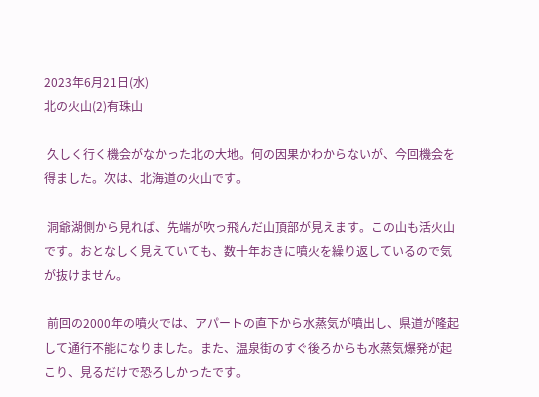2023年6月21日(水)
北の火山(2)有珠山

 久しく行く機会がなかった北の大地。何の因果かわからないが、今回機会を得ました。次は、北海道の火山です。

 洞爺湖側から見れば、先端が吹っ飛んだ山頂部が見えます。この山も活火山です。おとなしく見えていても、数十年おきに噴火を繰り返しているので気が抜けません。

 前回の2000年の噴火では、アパートの直下から水蒸気が噴出し、県道が隆起して通行不能になりました。また、温泉街のすぐ後ろからも水蒸気爆発が起こり、見るだけで恐ろしかったです。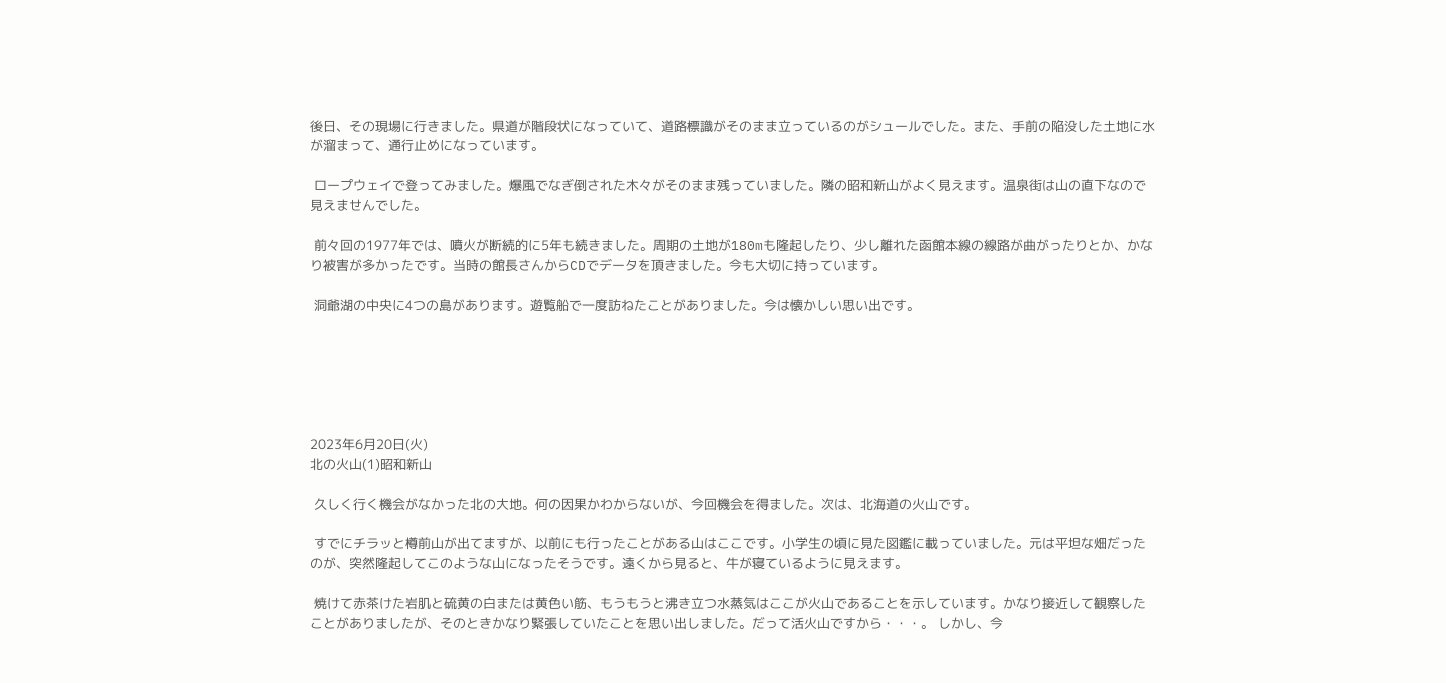後日、その現場に行きました。県道が階段状になっていて、道路標識がそのまま立っているのがシュールでした。また、手前の陥没した土地に水が溜まって、通行止めになっています。

 ロープウェイで登ってみました。爆風でなぎ倒された木々がそのまま残っていました。隣の昭和新山がよく見えます。温泉街は山の直下なので見えませんでした。

 前々回の1977年では、噴火が断続的に5年も続きました。周期の土地が180mも隆起したり、少し離れた函館本線の線路が曲がったりとか、かなり被害が多かったです。当時の館長さんからCDでデータを頂きました。今も大切に持っています。

 洞爺湖の中央に4つの島があります。遊覧船で一度訪ねたことがありました。今は懐かしい思い出です。






2023年6月20日(火)
北の火山(1)昭和新山

 久しく行く機会がなかった北の大地。何の因果かわからないが、今回機会を得ました。次は、北海道の火山です。

 すでにチラッと樽前山が出てますが、以前にも行ったことがある山はここです。小学生の頃に見た図鑑に載っていました。元は平坦な畑だったのが、突然隆起してこのような山になったそうです。遠くから見ると、牛が寝ているように見えます。

 焼けて赤茶けた岩肌と硫黄の白または黄色い筋、もうもうと沸き立つ水蒸気はここが火山であることを示しています。かなり接近して観察したことがありましたが、そのときかなり緊張していたことを思い出しました。だって活火山ですから・・・。 しかし、今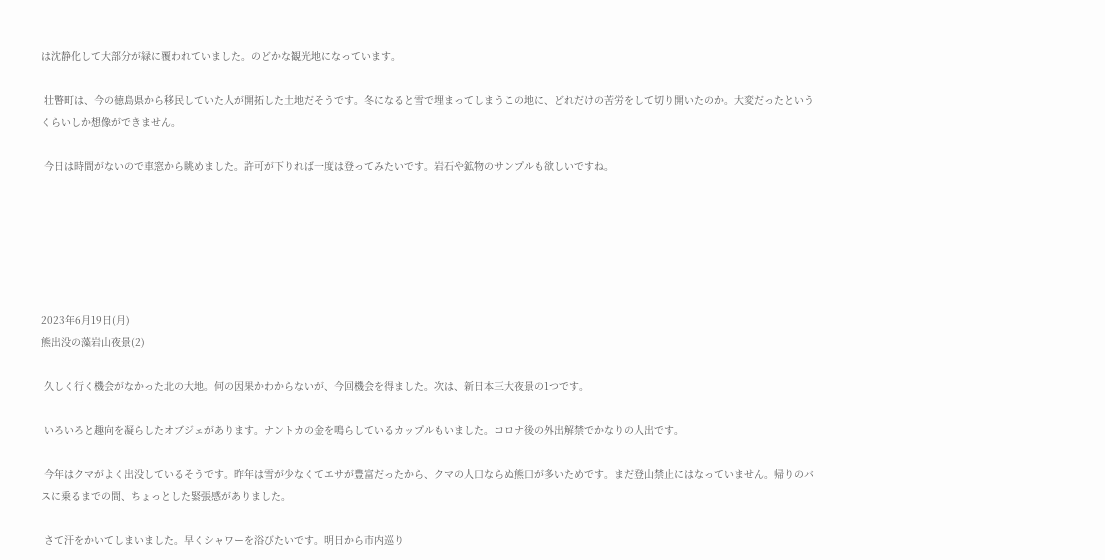は沈静化して大部分が緑に覆われていました。のどかな観光地になっています。

 壮瞥町は、今の徳島県から移民していた人が開拓した土地だそうです。冬になると雪で埋まってしまうこの地に、どれだけの苦労をして切り開いたのか。大変だったというくらいしか想像ができません。

 今日は時間がないので車窓から眺めました。許可が下りれば一度は登ってみたいです。岩石や鉱物のサンプルも欲しいですね。






2023年6月19日(月)
熊出没の藻岩山夜景(2)

 久しく行く機会がなかった北の大地。何の因果かわからないが、今回機会を得ました。次は、新日本三大夜景の1つです。

 いろいろと趣向を凝らしたオブジェがあります。ナントカの金を鳴らしているカップルもいました。コロナ後の外出解禁でかなりの人出です。

 今年はクマがよく出没しているそうです。昨年は雪が少なくてエサが豊富だったから、クマの人口ならぬ熊口が多いためです。まだ登山禁止にはなっていません。帰りのバスに乗るまでの間、ちょっとした緊張感がありました。

 さて汗をかいてしまいました。早くシャワーを浴びたいです。明日から市内巡り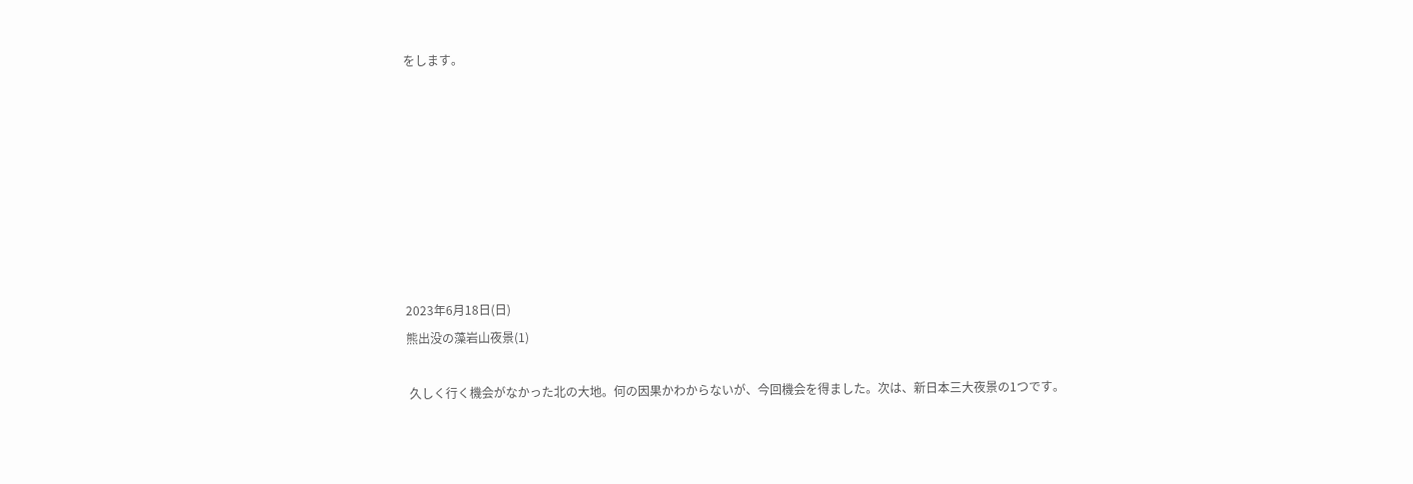をします。








2023年6月18日(日)
熊出没の藻岩山夜景(1)

 久しく行く機会がなかった北の大地。何の因果かわからないが、今回機会を得ました。次は、新日本三大夜景の1つです。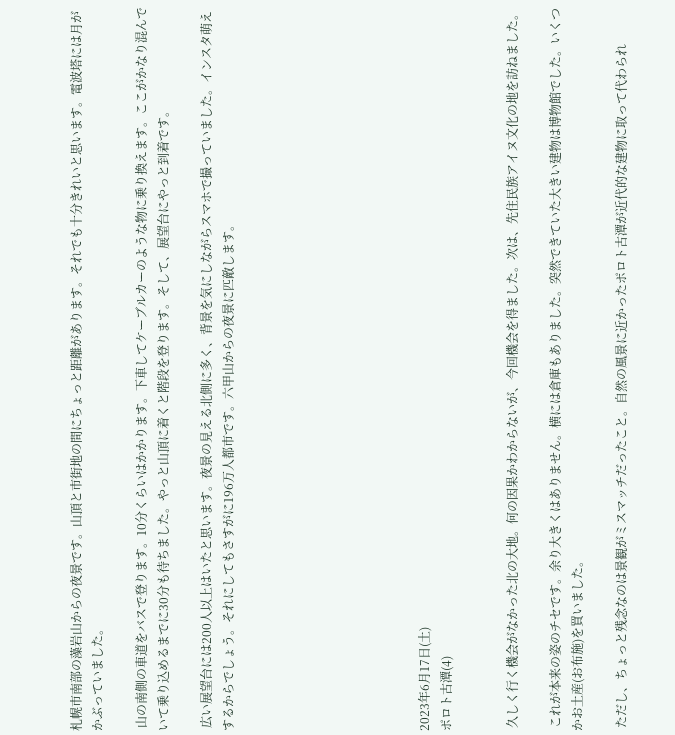札幌市南部の藻岩山からの夜景です。山頂と市街地の間にちょっと距離があります。それでも十分きれいと思います。電波塔には月がかぶっていました。

 山の南側の車道をバスで登ります。10分くらいはかかります。下車してケーブルカーのような物に乗り換えます。ここがかなり混んでいて乗り込めるまでに30分も待ちました。やっと山頂に着くと階段を登ります。そして、展望台にやっと到着です。

 広い展望台には200人以上はいたと思います。夜景の見える北側に多く、背景を気にしながらスマホで撮っていました。インスタ萌えするからでしょう。それにしてもさすがに196万人都市です。六甲山からの夜景に匹敵します。








2023年6月17日(土)
ポロト古潭(4)


 久しく行く機会がなかった北の大地。何の因果かわからないが、今回機会を得ました。次は、先住民族アイヌ文化の地を訪ねました。

 これが本来の姿のチセです。余り大きくはありません。横には倉庫もありました。突然できていた大きい建物は博物館でした。いくつかお土産(お布施)を買いました。

 ただし、ちょっと残念なのは景観がミスマッチだったこと。自然の風景に近かったポロト古潭が近代的な建物に取って代わられ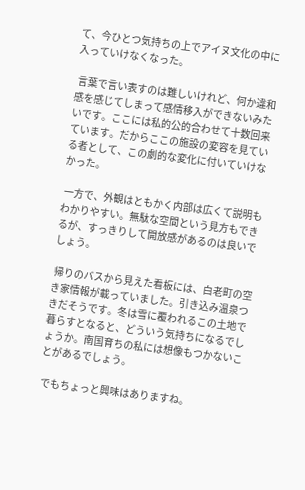て、今ひとつ気持ちの上でアイヌ文化の中に入っていけなくなった。

 言葉で言い表すのは難しいけれど、何か違和感を感じてしまって感情移入ができないみたいです。ここには私的公的合わせて十数回来ています。だからここの施設の変容を見ている者として、この劇的な変化に付いていけなかった。

 一方で、外観はともかく内部は広くて説明もわかりやすい。無駄な空間という見方もできるが、すっきりして開放感があるのは良いでしょう。

 帰りのバスから見えた看板には、白老町の空き家情報が載っていました。引き込み温泉つきだそうです。冬は雪に覆われるこの土地で暮らすとなると、どういう気持ちになるでしょうか。南国育ちの私には想像もつかないことがあるでしょう。

 でもちょっと興味はありますね。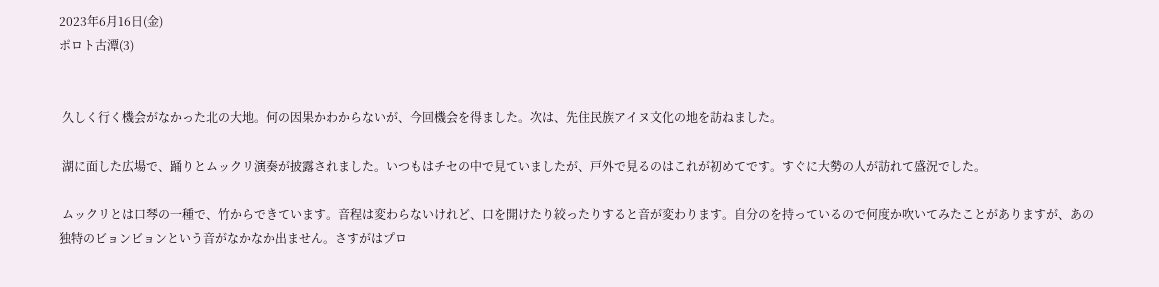2023年6月16日(金)
ポロト古潭(3)


 久しく行く機会がなかった北の大地。何の因果かわからないが、今回機会を得ました。次は、先住民族アイヌ文化の地を訪ねました。

 湖に面した広場で、踊りとムックリ演奏が披露されました。いつもはチセの中で見ていましたが、戸外で見るのはこれが初めてです。すぐに大勢の人が訪れて盛況でした。

 ムックリとは口琴の一種で、竹からできています。音程は変わらないけれど、口を開けたり絞ったりすると音が変わります。自分のを持っているので何度か吹いてみたことがありますが、あの独特のビョンビョンという音がなかなか出ません。さすがはプロ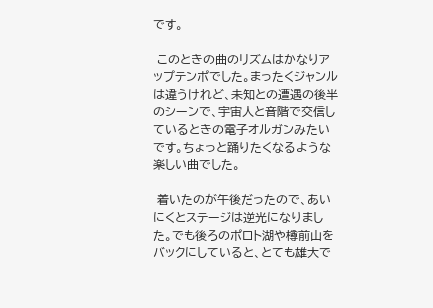です。

 このときの曲のリズムはかなりアップテンポでした。まったくジャンルは違うけれど、未知との遭遇の後半のシーンで、宇宙人と音階で交信しているときの電子オルガンみたいです。ちょっと踊りたくなるような楽しい曲でした。

 着いたのが午後だったので、あいにくとステージは逆光になりました。でも後ろのポロト湖や樽前山をバックにしていると、とても雄大で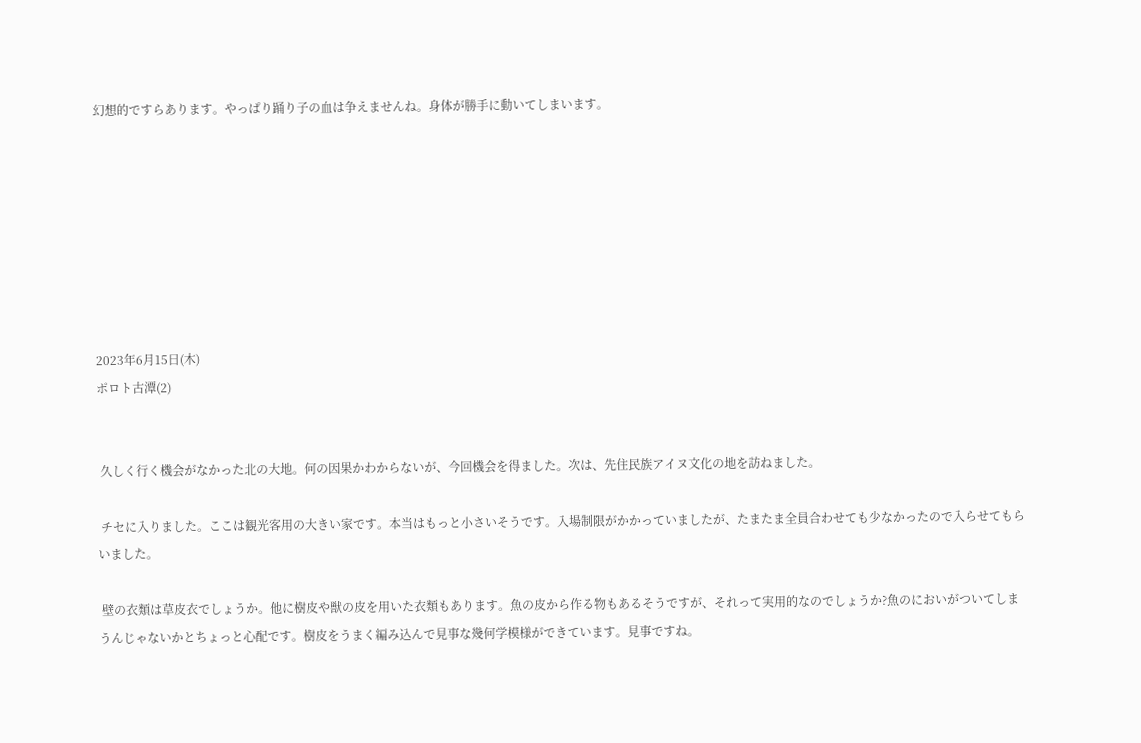幻想的ですらあります。やっぱり踊り子の血は争えませんね。身体が勝手に動いてしまいます。








2023年6月15日(木)
ポロト古潭(2)


 久しく行く機会がなかった北の大地。何の因果かわからないが、今回機会を得ました。次は、先住民族アイヌ文化の地を訪ねました。

 チセに入りました。ここは観光客用の大きい家です。本当はもっと小さいそうです。入場制限がかかっていましたが、たまたま全員合わせても少なかったので入らせてもらいました。

 壁の衣類は草皮衣でしょうか。他に樹皮や獣の皮を用いた衣類もあります。魚の皮から作る物もあるそうですが、それって実用的なのでしょうか?魚のにおいがついてしまうんじゃないかとちょっと心配です。樹皮をうまく編み込んで見事な幾何学模様ができています。見事ですね。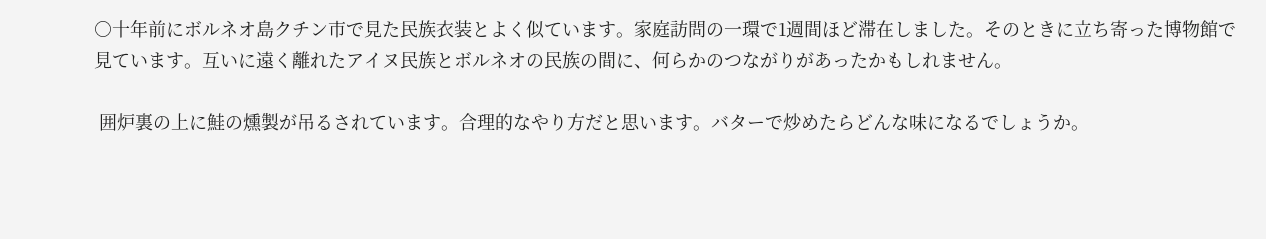○十年前にボルネオ島クチン市で見た民族衣装とよく似ています。家庭訪問の一環で1週間ほど滞在しました。そのときに立ち寄った博物館で見ています。互いに遠く離れたアイヌ民族とボルネオの民族の間に、何らかのつながりがあったかもしれません。

 囲炉裏の上に鮭の燻製が吊るされています。合理的なやり方だと思います。バターで炒めたらどんな味になるでしょうか。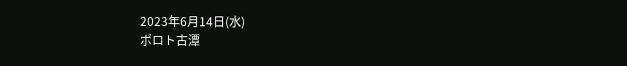2023年6月14日(水)
ポロト古潭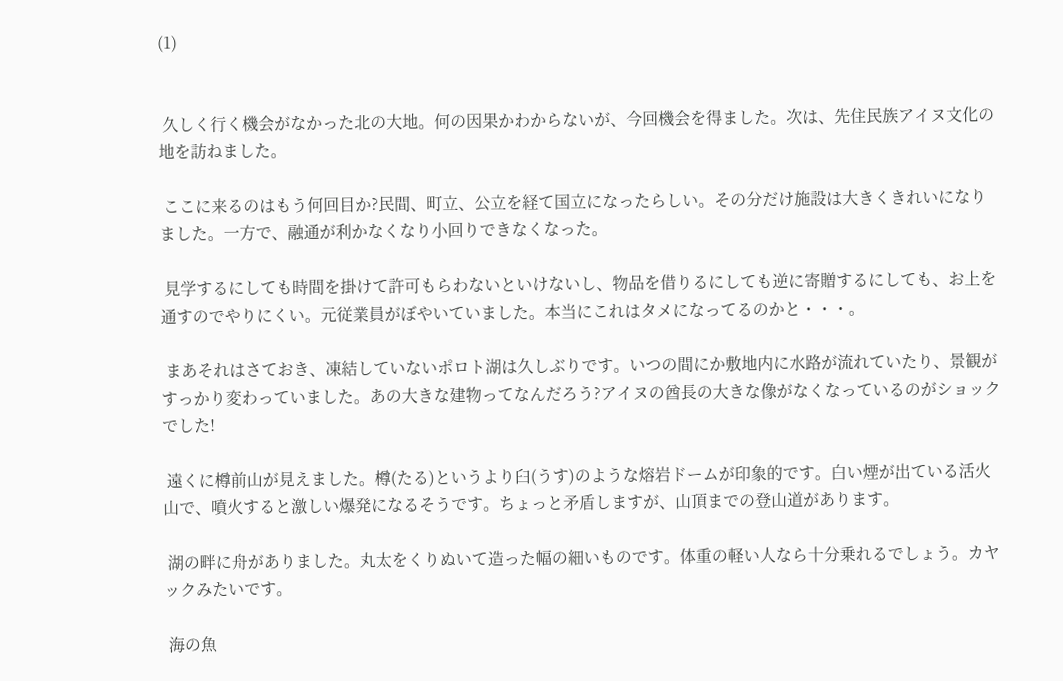(1)


 久しく行く機会がなかった北の大地。何の因果かわからないが、今回機会を得ました。次は、先住民族アイヌ文化の地を訪ねました。

 ここに来るのはもう何回目か?民間、町立、公立を経て国立になったらしい。その分だけ施設は大きくきれいになりました。一方で、融通が利かなくなり小回りできなくなった。

 見学するにしても時間を掛けて許可もらわないといけないし、物品を借りるにしても逆に寄贈するにしても、お上を通すのでやりにくい。元従業員がぼやいていました。本当にこれはタメになってるのかと・・・。

 まあそれはさておき、凍結していないポロト湖は久しぶりです。いつの間にか敷地内に水路が流れていたり、景観がすっかり変わっていました。あの大きな建物ってなんだろう?アイヌの酋長の大きな像がなくなっているのがショックでした!

 遠くに樽前山が見えました。樽(たる)というより臼(うす)のような熔岩ドームが印象的です。白い煙が出ている活火山で、噴火すると激しい爆発になるそうです。ちょっと矛盾しますが、山頂までの登山道があります。

 湖の畔に舟がありました。丸太をくりぬいて造った幅の細いものです。体重の軽い人なら十分乗れるでしょう。カヤックみたいです。

 海の魚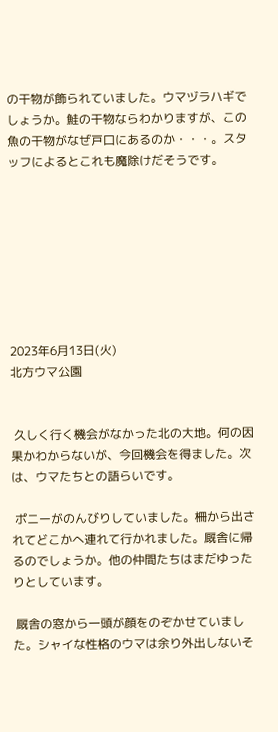の干物が飾られていました。ウマヅラハギでしょうか。鮭の干物ならわかりますが、この魚の干物がなぜ戸口にあるのか・・・。スタッフによるとこれも魔除けだそうです。








2023年6月13日(火)
北方ウマ公園


 久しく行く機会がなかった北の大地。何の因果かわからないが、今回機会を得ました。次は、ウマたちとの語らいです。

 ポニーがのんびりしていました。柵から出されてどこかへ連れて行かれました。厩舎に帰るのでしょうか。他の仲間たちはまだゆったりとしています。

 厩舎の窓から一頭が顔をのぞかせていました。シャイな性格のウマは余り外出しないそ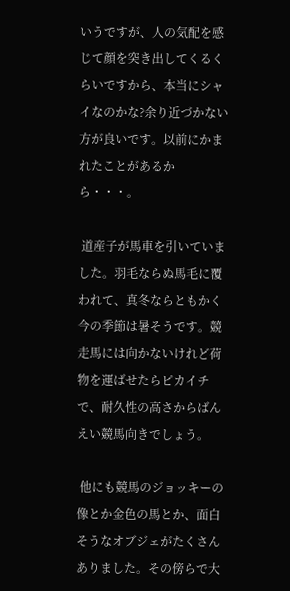いうですが、人の気配を感じて顔を突き出してくるくらいですから、本当にシャイなのかな?余り近づかない方が良いです。以前にかまれたことがあるから・・・。

 道産子が馬車を引いていました。羽毛ならぬ馬毛に覆われて、真冬ならともかく今の季節は暑そうです。競走馬には向かないけれど荷物を運ばせたらピカイチで、耐久性の高さからばんえい競馬向きでしょう。

 他にも競馬のジョッキーの像とか金色の馬とか、面白そうなオブジェがたくさんありました。その傍らで大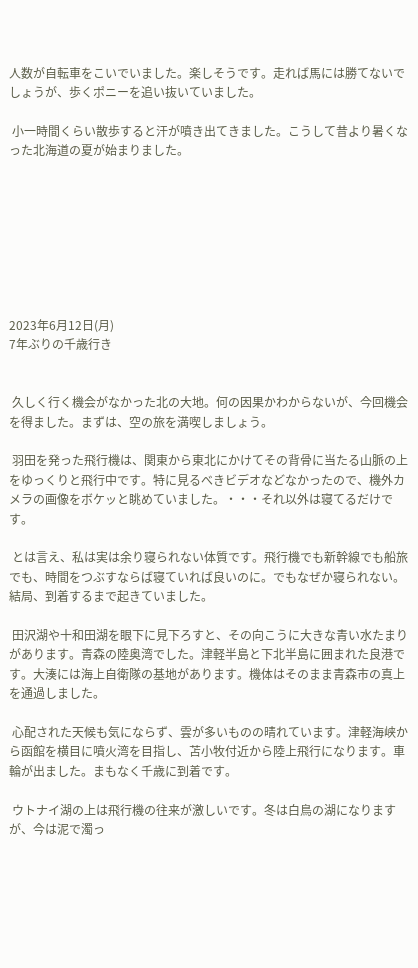人数が自転車をこいでいました。楽しそうです。走れば馬には勝てないでしょうが、歩くポニーを追い抜いていました。

 小一時間くらい散歩すると汗が噴き出てきました。こうして昔より暑くなった北海道の夏が始まりました。








2023年6月12日(月)
7年ぶりの千歳行き


 久しく行く機会がなかった北の大地。何の因果かわからないが、今回機会を得ました。まずは、空の旅を満喫しましょう。

 羽田を発った飛行機は、関東から東北にかけてその背骨に当たる山脈の上をゆっくりと飛行中です。特に見るべきビデオなどなかったので、機外カメラの画像をボケッと眺めていました。・・・それ以外は寝てるだけです。

 とは言え、私は実は余り寝られない体質です。飛行機でも新幹線でも船旅でも、時間をつぶすならば寝ていれば良いのに。でもなぜか寝られない。結局、到着するまで起きていました。

 田沢湖や十和田湖を眼下に見下ろすと、その向こうに大きな青い水たまりがあります。青森の陸奥湾でした。津軽半島と下北半島に囲まれた良港です。大湊には海上自衛隊の基地があります。機体はそのまま青森市の真上を通過しました。

 心配された天候も気にならず、雲が多いものの晴れています。津軽海峡から函館を横目に噴火湾を目指し、苫小牧付近から陸上飛行になります。車輪が出ました。まもなく千歳に到着です。

 ウトナイ湖の上は飛行機の往来が激しいです。冬は白鳥の湖になりますが、今は泥で濁っ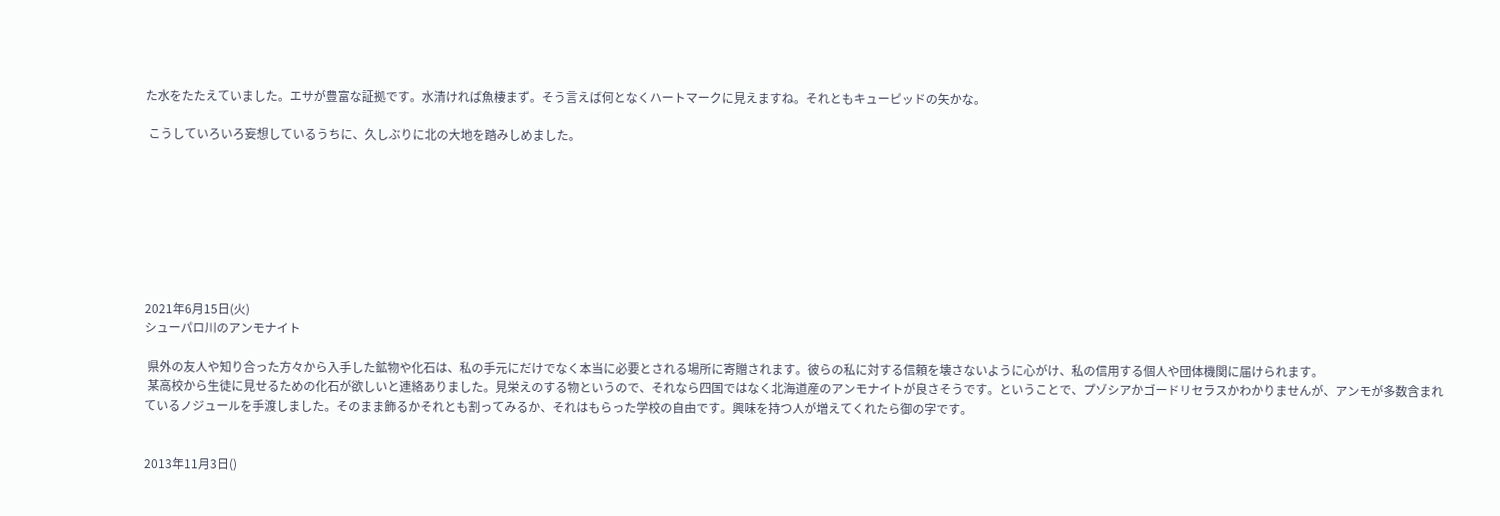た水をたたえていました。エサが豊富な証拠です。水清ければ魚棲まず。そう言えば何となくハートマークに見えますね。それともキューピッドの矢かな。

 こうしていろいろ妄想しているうちに、久しぶりに北の大地を踏みしめました。








2021年6月15日(火)
シューパロ川のアンモナイト

 県外の友人や知り合った方々から入手した鉱物や化石は、私の手元にだけでなく本当に必要とされる場所に寄贈されます。彼らの私に対する信頼を壊さないように心がけ、私の信用する個人や団体機関に届けられます。
 某高校から生徒に見せるための化石が欲しいと連絡ありました。見栄えのする物というので、それなら四国ではなく北海道産のアンモナイトが良さそうです。ということで、プゾシアかゴードリセラスかわかりませんが、アンモが多数含まれているノジュールを手渡しました。そのまま飾るかそれとも割ってみるか、それはもらった学校の自由です。興味を持つ人が増えてくれたら御の字です。


2013年11月3日()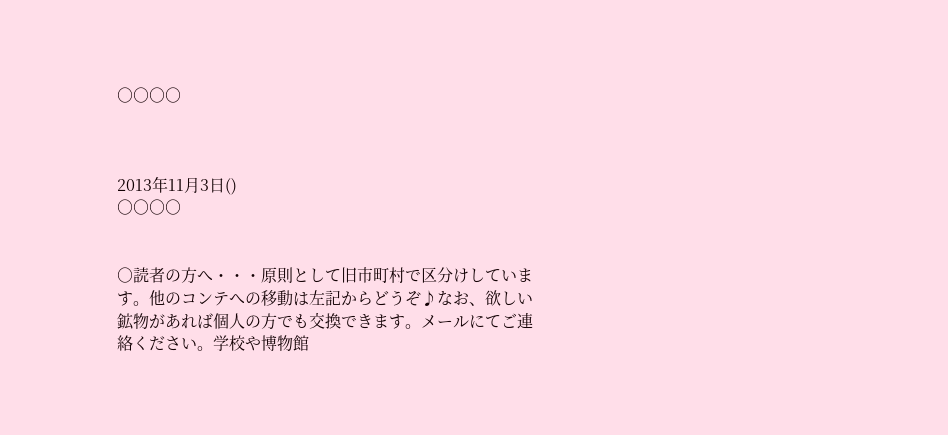○○○○



2013年11月3日()
○○○○


○読者の方へ・・・原則として旧市町村で区分けしています。他のコンテへの移動は左記からどうぞ♪なお、欲しい鉱物があれば個人の方でも交換できます。メールにてご連絡ください。学校や博物館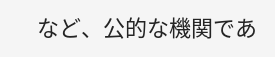など、公的な機関であ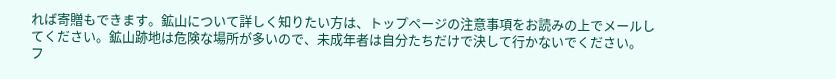れば寄贈もできます。鉱山について詳しく知りたい方は、トップページの注意事項をお読みの上でメールしてください。鉱山跡地は危険な場所が多いので、未成年者は自分たちだけで決して行かないでください。
フ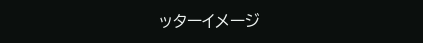ッターイメージ